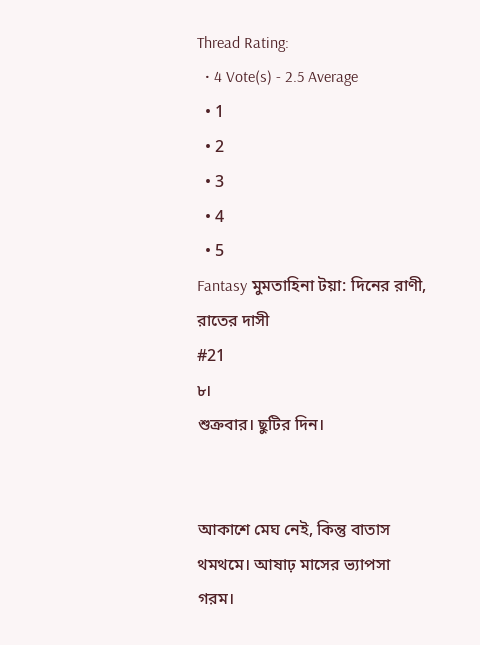Thread Rating:
  • 4 Vote(s) - 2.5 Average
  • 1
  • 2
  • 3
  • 4
  • 5
Fantasy মুমতাহিনা টয়া: দিনের রাণী, রাতের দাসী
#21
৮।
শুক্রবার। ছুটির দিন।


আকাশে মেঘ নেই, কিন্তু বাতাস থমথমে। আষাঢ় মাসের ভ্যাপসা গরম।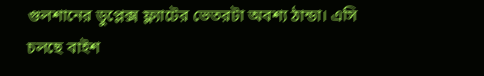গুলশানের ডুপ্লেক্স ফ্ল্যাটের ভেতরটা অবশ্য ঠান্ডা। এসি চলছে বাইশ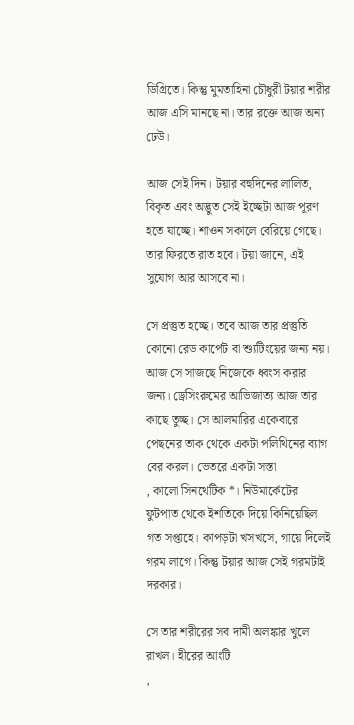ডিগ্রিতে। কিন্তু মুমতাহিনা চৌধুরী টয়ার শরীর আজ এসি মানছে না। তার রক্তে আজ অন্য ঢেউ।

আজ সেই দিন। টয়ার বহুদিনের লালিত, বিকৃত এবং অদ্ভুত সেই ইচ্ছেটা আজ পূরণ হতে যাচ্ছে। শাওন সকালে বেরিয়ে গেছে। তার ফিরতে রাত হবে। টয়া জানে, এই সুযোগ আর আসবে না।

সে প্রস্তুত হচ্ছে। তবে আজ তার প্রস্তুতি কোনো রেড কার্পেট বা শ্যুটিংয়ের জন্য নয়। আজ সে সাজছে নিজেকে ধ্বংস করার জন্য। ড্রেসিংরুমের আভিজাত্য আজ তার কাছে তুচ্ছ। সে আলমারির একেবারে পেছনের তাক থেকে একটা পলিথিনের ব্যাগ বের করল। ভেতরে একটা সস্তা
, কালো সিনথেটিক *। নিউমার্কেটের ফুটপাত থেকে ইশতিকে দিয়ে কিনিয়েছিল গত সপ্তাহে। কাপড়টা খসখসে, গায়ে দিলেই গরম লাগে। কিন্তু টয়ার আজ সেই গরমটাই দরকার।

সে তার শরীরের সব দামী অলঙ্কার খুলে রাখল। হীরের আংটি
,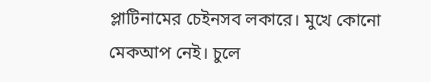প্লাটিনামের চেইনসব লকারে। মুখে কোনো মেকআপ নেই। চুলে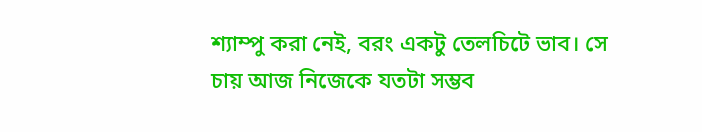শ্যাম্পু করা নেই, বরং একটু তেলচিটে ভাব। সে চায় আজ নিজেকে যতটা সম্ভব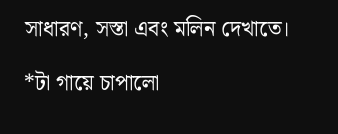সাধারণ, সস্তা এবং মলিন দেখাতে।

*টা গায়ে চাপালো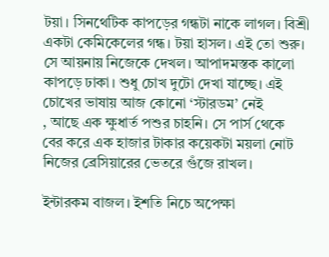টয়া। সিনথেটিক কাপড়ের গন্ধটা নাকে লাগল। বিশ্রী একটা কেমিকেলের গন্ধ। টয়া হাসল। এই তো শুরু। সে আয়নায় নিজেকে দেখল। আপাদমস্তক কালো কাপড়ে ঢাকা। শুধু চোখ দুটো দেখা যাচ্ছে। এই চোখের ভাষায় আজ কোনো ‘স্টারডম’ নেই
, আছে এক ক্ষুধার্ত পশুর চাহনি। সে পার্স থেকে বের করে এক হাজার টাকার কয়েকটা ময়লা নোট নিজের ব্রেসিয়ারের ভেতরে গুঁজে রাখল।

ইন্টারকম বাজল। ইশতি নিচে অপেক্ষা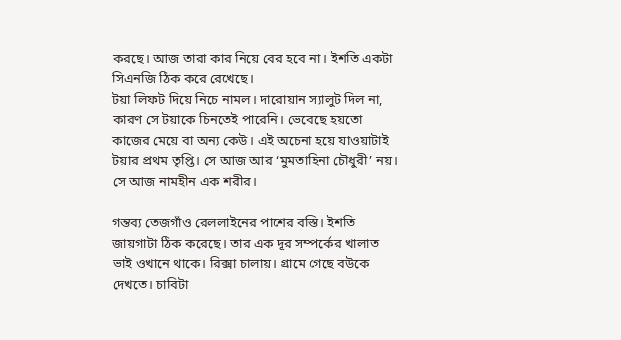করছে। আজ তারা কার নিয়ে বের হবে না। ইশতি একটা সিএনজি ঠিক করে রেখেছে।
টয়া লিফট দিয়ে নিচে নামল। দারোয়ান স্যালুট দিল না, কারণ সে টয়াকে চিনতেই পারেনি। ভেবেছে হয়তো কাজের মেয়ে বা অন্য কেউ। এই অচেনা হয়ে যাওয়াটাই টয়ার প্রথম তৃপ্তি। সে আজ আর ‘মুমতাহিনা চৌধুরী’ নয়। সে আজ নামহীন এক শরীর।

গন্তব্য তেজগাঁও রেললাইনের পাশের বস্তি। ইশতি জায়গাটা ঠিক করেছে। তার এক দূর সম্পর্কের খালাত ভাই ওখানে থাকে। রিক্সা চালায়। গ্রামে গেছে বউকে দেখতে। চাবিটা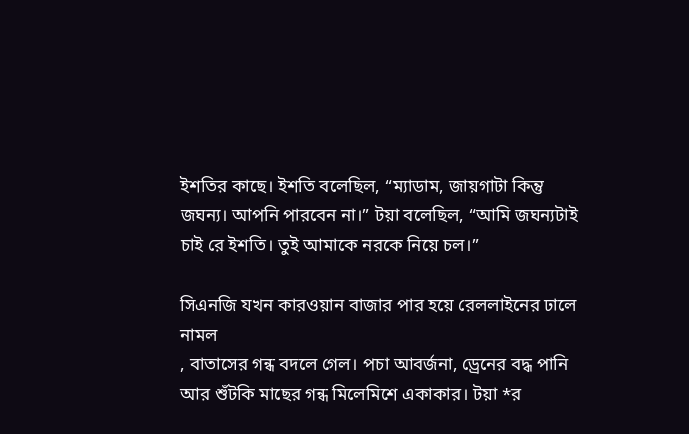ইশতির কাছে। ইশতি বলেছিল, “ম্যাডাম, জায়গাটা কিন্তু জঘন্য। আপনি পারবেন না।” টয়া বলেছিল, “আমি জঘন্যটাই চাই রে ইশতি। তুই আমাকে নরকে নিয়ে চল।”

সিএনজি যখন কারওয়ান বাজার পার হয়ে রেললাইনের ঢালে নামল
, বাতাসের গন্ধ বদলে গেল। পচা আবর্জনা, ড্রেনের বদ্ধ পানি আর শুঁটকি মাছের গন্ধ মিলেমিশে একাকার। টয়া *র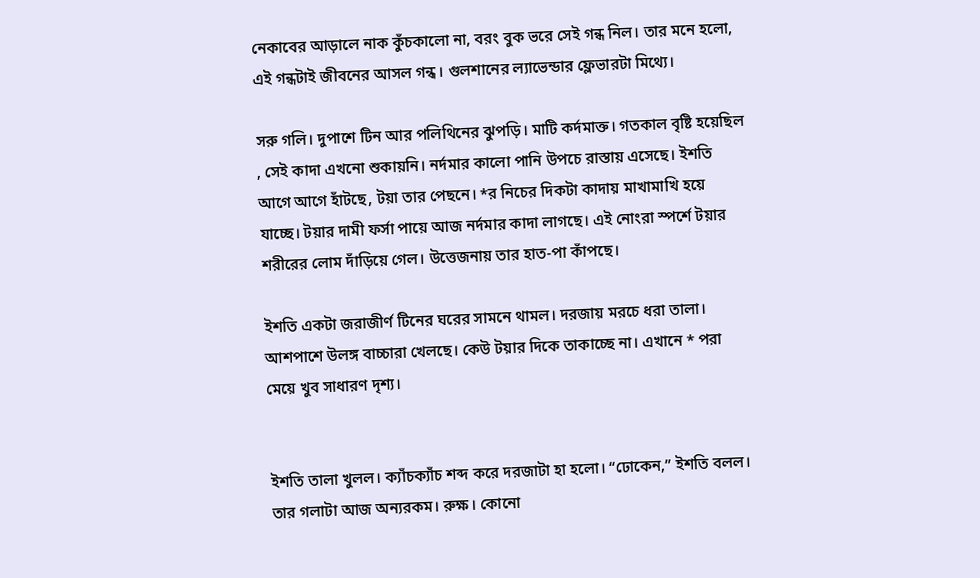নেকাবের আড়ালে নাক কুঁচকালো না, বরং বুক ভরে সেই গন্ধ নিল। তার মনে হলো, এই গন্ধটাই জীবনের আসল গন্ধ। গুলশানের ল্যাভেন্ডার ফ্লেভারটা মিথ্যে।

সরু গলি। দুপাশে টিন আর পলিথিনের ঝুপড়ি। মাটি কর্দমাক্ত। গতকাল বৃষ্টি হয়েছিল
, সেই কাদা এখনো শুকায়নি। নর্দমার কালো পানি উপচে রাস্তায় এসেছে। ইশতি আগে আগে হাঁটছে, টয়া তার পেছনে। *র নিচের দিকটা কাদায় মাখামাখি হয়ে যাচ্ছে। টয়ার দামী ফর্সা পায়ে আজ নর্দমার কাদা লাগছে। এই নোংরা স্পর্শে টয়ার শরীরের লোম দাঁড়িয়ে গেল। উত্তেজনায় তার হাত-পা কাঁপছে।

ইশতি একটা জরাজীর্ণ টিনের ঘরের সামনে থামল। দরজায় মরচে ধরা তালা। আশপাশে উলঙ্গ বাচ্চারা খেলছে। কেউ টয়ার দিকে তাকাচ্ছে না। এখানে * পরা মেয়ে খুব সাধারণ দৃশ্য।


ইশতি তালা খুলল। ক্যাঁচক্যাঁচ শব্দ করে দরজাটা হা হলো। “ঢোকেন,” ইশতি বলল। তার গলাটা আজ অন্যরকম। রুক্ষ। কোনো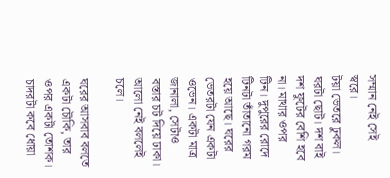সম্মান নেই সেই স্বরে।
টয়া ভেতরে ঢুকল। ঘরটা ছোট। দশ বাই দশ ফুটের বেশি হবে না। মাথার ওপর টিন। দুপুরের রোদে টিনটা তাঁতানো গরম হয়ে আছে। ঘরের ভেতরটা যেন একটা ওভেন। একটা মাত্র জানালা, সেটাও বস্তার চট দিয়ে ঢাকা। আলো নেই বললেই চলে।

ঘরের আসবাব বলতে একটা চৌকি, তার ওপর একটা তোশক। চাদরটা কবে ধোয়া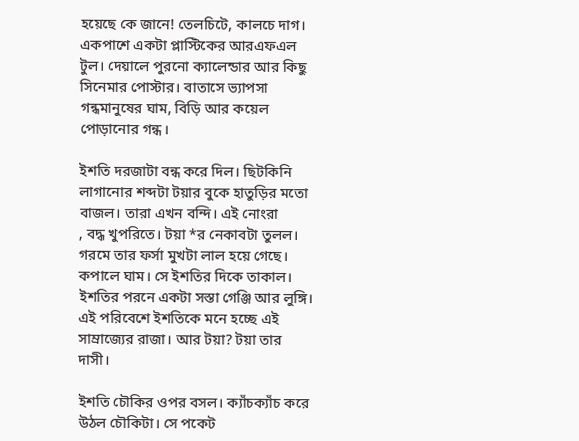হয়েছে কে জানে! তেলচিটে, কালচে দাগ। একপাশে একটা প্লাস্টিকের আরএফএল টুল। দেয়ালে পুরনো ক্যালেন্ডার আর কিছু সিনেমার পোস্টার। বাতাসে ভ্যাপসা গন্ধমানুষের ঘাম, বিড়ি আর কয়েল পোড়ানোর গন্ধ।

ইশতি দরজাটা বন্ধ করে দিল। ছিটকিনি লাগানোর শব্দটা টয়ার বুকে হাতুড়ির মতো বাজল। তারা এখন বন্দি। এই নোংরা
, বদ্ধ খুপরিতে। টয়া *র নেকাবটা তুলল। গরমে তার ফর্সা মুখটা লাল হয়ে গেছে। কপালে ঘাম। সে ইশতির দিকে তাকাল। ইশতির পরনে একটা সস্তা গেঞ্জি আর লুঙ্গি। এই পরিবেশে ইশতিকে মনে হচ্ছে এই সাম্রাজ্যের রাজা। আর টয়া? টয়া তার দাসী।

ইশতি চৌকির ওপর বসল। ক্যাঁচক্যাঁচ করে উঠল চৌকিটা। সে পকেট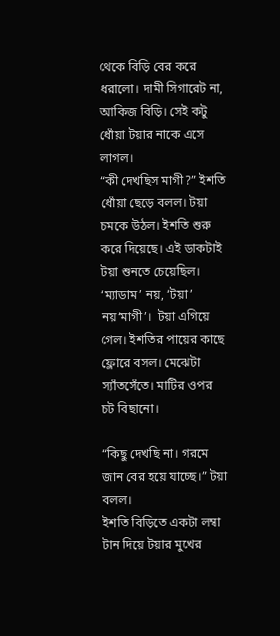থেকে বিড়ি বের করে ধরালো। দামী সিগারেট না, আকিজ বিড়ি। সেই কটু ধোঁয়া টয়ার নাকে এসে লাগল।
“কী দেখছিস মাগী?” ইশতি ধোঁয়া ছেড়ে বলল। টয়া চমকে উঠল। ইশতি শুরু করে দিয়েছে। এই ডাকটাই টয়া শুনতে চেয়েছিল। ‘ম্যাডাম’ নয়, ‘টয়া’ নয়‘মাগী’।  টয়া এগিয়ে গেল। ইশতির পায়ের কাছে ফ্লোরে বসল। মেঝেটা স্যাঁতসেঁতে। মাটির ওপর চট বিছানো।

“কিছু দেখছি না। গরমে জান বের হয়ে যাচ্ছে।” টয়া বলল।
ইশতি বিড়িতে একটা লম্বা টান দিয়ে টয়ার মুখের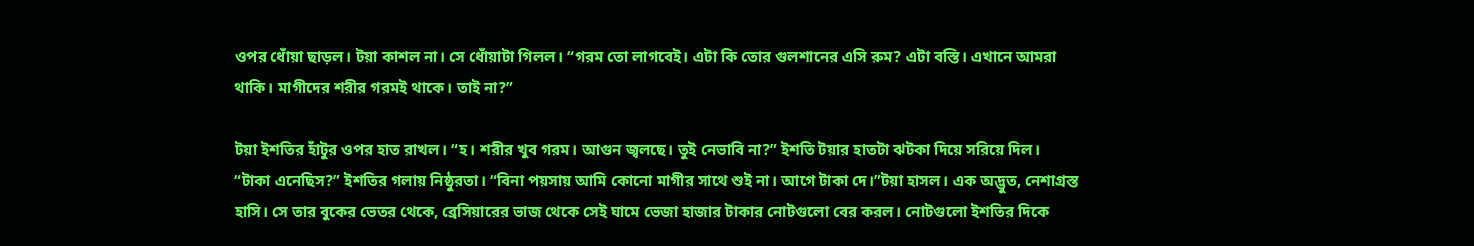ওপর ধোঁয়া ছাড়ল। টয়া কাশল না। সে ধোঁয়াটা গিলল। “গরম তো লাগবেই। এটা কি তোর গুলশানের এসি রুম? এটা বস্তি। এখানে আমরা থাকি। মাগীদের শরীর গরমই থাকে। তাই না?”

টয়া ইশতির হাঁটুর ওপর হাত রাখল। “হ। শরীর খুব গরম। আগুন জ্বলছে। তুই নেভাবি না?” ইশতি টয়ার হাতটা ঝটকা দিয়ে সরিয়ে দিল। “টাকা এনেছিস?” ইশতির গলায় নিষ্ঠুরতা। “বিনা পয়সায় আমি কোনো মাগীর সাথে শুই না। আগে টাকা দে।”টয়া হাসল। এক অদ্ভুত, নেশাগ্রস্ত হাসি। সে তার বুকের ভেতর থেকে, ব্রেসিয়ারের ভাজ থেকে সেই ঘামে ভেজা হাজার টাকার নোটগুলো বের করল। নোটগুলো ইশতির দিকে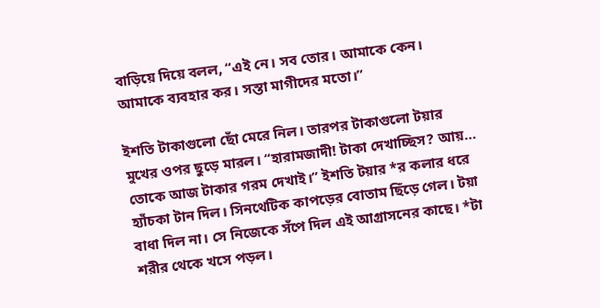বাড়িয়ে দিয়ে বলল, “এই নে। সব তোর। আমাকে কেন। আমাকে ব্যবহার কর। সস্তা মাগীদের মতো।”

ইশতি টাকাগুলো ছোঁ মেরে নিল। তারপর টাকাগুলো টয়ার মুখের ওপর ছুড়ে মারল। “হারামজাদী! টাকা দেখাচ্ছিস? আয়... তোকে আজ টাকার গরম দেখাই।” ইশতি টয়ার *র কলার ধরে হ্যাঁচকা টান দিল। সিনথেটিক কাপড়ের বোতাম ছিঁড়ে গেল। টয়া বাধা দিল না। সে নিজেকে সঁপে দিল এই আগ্রাসনের কাছে। *টা শরীর থেকে খসে পড়ল।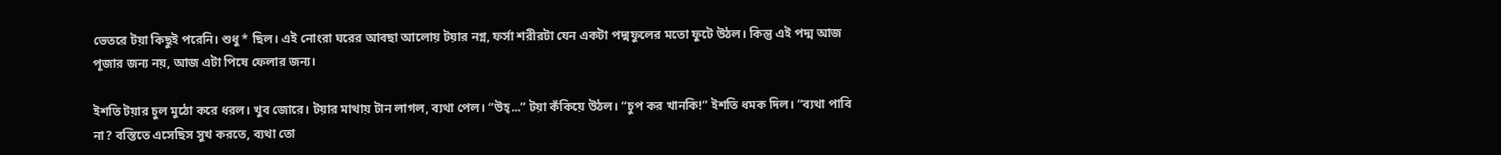ভেতরে টয়া কিছুই পরেনি। শুধু * ছিল। এই নোংরা ঘরের আবছা আলোয় টয়ার নগ্ন, ফর্সা শরীরটা যেন একটা পদ্মফুলের মতো ফুটে উঠল। কিন্তু এই পদ্ম আজ পূজার জন্য নয়, আজ এটা পিষে ফেলার জন্য।

ইশতি টয়ার চুল মুঠো করে ধরল। খুব জোরে। টয়ার মাথায় টান লাগল, ব্যথা পেল। “উহ্...” টয়া কঁকিয়ে উঠল। “চুপ কর খানকি!” ইশতি ধমক দিল। “ব্যথা পাবি না? বস্তিতে এসেছিস সুখ করতে, ব্যথা তো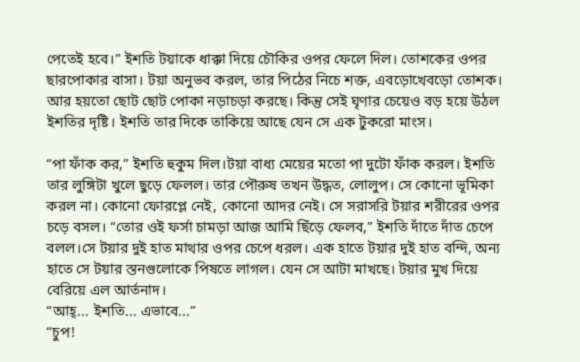পেতেই হবে।” ইশতি টয়াকে ধাক্কা দিয়ে চৌকির ওপর ফেলে দিল। তোশকের ওপর ছারপোকার বাসা। টয়া অনুভব করল, তার পিঠের নিচে শক্ত, এবড়োখেবড়ো তোশক। আর হয়তো ছোট ছোট পোকা নড়াচড়া করছে। কিন্তু সেই ঘৃণার চেয়েও বড় হয়ে উঠল ইশতির দৃষ্টি। ইশতি তার দিকে তাকিয়ে আছে যেন সে এক টুকরো মাংস।

“পা ফাঁক কর,” ইশতি হুকুম দিল।টয়া বাধ্য মেয়ের মতো পা দুটো ফাঁক করল। ইশতি তার লুঙ্গিটা খুলে ছুড়ে ফেলল। তার পৌরুষ তখন উদ্ধত, লোলুপ। সে কোনো ভূমিকা করল না। কোনো ফোরপ্লে নেই, কোনো আদর নেই। সে সরাসরি টয়ার শরীরের ওপর চড়ে বসল। “তোর ওই ফর্সা চামড়া আজ আমি ছিঁড়ে ফেলব,” ইশতি দাঁতে দাঁত চেপে বলল।সে টয়ার দুই হাত মাথার ওপর চেপে ধরল। এক হাতে টয়ার দুই হাত বন্দি, অন্য হাতে সে টয়ার স্তনগুলোকে পিষতে লাগল। যেন সে আটা মাখছে। টয়ার মুখ দিয়ে বেরিয়ে এল আর্তনাদ।
“আহ্... ইশতি... এভাবে...”
“চুপ!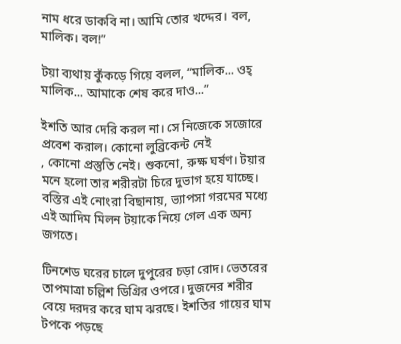নাম ধরে ডাকবি না। আমি তোর খদ্দের। বল, মালিক। বল!”

টয়া ব্যথায় কুঁকড়ে গিয়ে বলল, “মালিক... ওহ্ মালিক... আমাকে শেষ করে দাও...”

ইশতি আর দেরি করল না। সে নিজেকে সজোরে প্রবেশ করাল। কোনো লুব্রিকেন্ট নেই
, কোনো প্রস্তুতি নেই। শুকনো, রুক্ষ ঘর্ষণ। টয়ার মনে হলো তার শরীরটা চিরে দুভাগ হয়ে যাচ্ছে। বস্তির এই নোংরা বিছানায়, ভ্যাপসা গরমের মধ্যে এই আদিম মিলন টয়াকে নিয়ে গেল এক অন্য জগতে।

টিনশেড ঘরের চালে দুপুরের চড়া রোদ। ভেতরের তাপমাত্রা চল্লিশ ডিগ্রির ওপরে। দুজনের শরীর বেয়ে দরদর করে ঘাম ঝরছে। ইশতির গায়ের ঘাম টপকে পড়ছে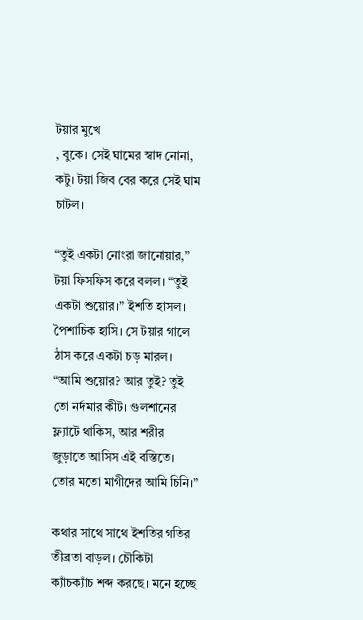টয়ার মুখে
, বুকে। সেই ঘামের স্বাদ নোনা, কটু। টয়া জিব বের করে সেই ঘাম চাটল।

“তুই একটা নোংরা জানোয়ার,” টয়া ফিসফিস করে বলল। “তুই একটা শুয়োর।” ইশতি হাসল। পৈশাচিক হাসি। সে টয়ার গালে ঠাস করে একটা চড় মারল। “আমি শুয়োর? আর তুই? তুই তো নর্দমার কীট। গুলশানের ফ্ল্যাটে থাকিস, আর শরীর জুড়াতে আসিস এই বস্তিতে। তোর মতো মাগীদের আমি চিনি।”

কথার সাথে সাথে ইশতির গতির তীব্রতা বাড়ল। চৌকিটা ক্যাঁচক্যাঁচ শব্দ করছে। মনে হচ্ছে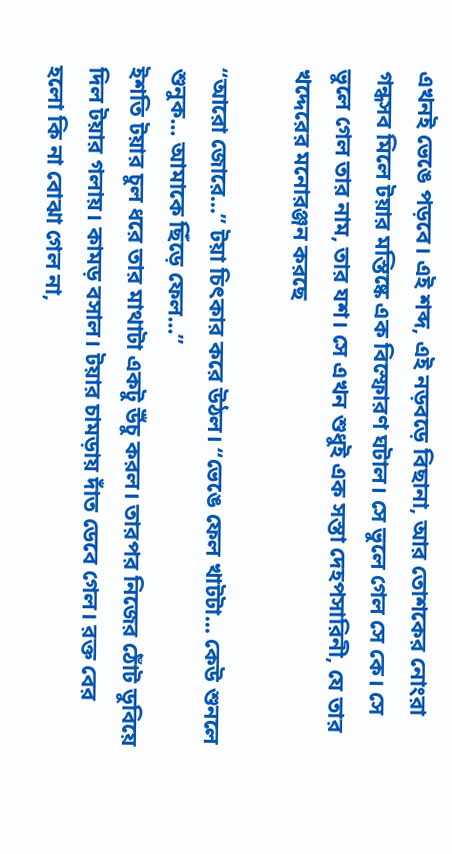এখনই ভেঙে পড়বে। এই শব্দ, এই নড়বড়ে বিছানা, আর তোশকের নোংরা গন্ধসব মিলে টয়ার মস্তিষ্কে এক বিস্ফোরণ ঘটাল। সে ভুলে গেল সে কে। সে ভুলে গেল তার নাম, তার যশ। সে এখন শুধুই এক সস্তা দেহপসারিনী, যে তার খদ্দেরের মনোরঞ্জন করছে

“আরো জোরে...” টয়া চিৎকার করে উঠল। “ভেঙে ফেল খাটটা... কেউ শুনলে শুনুক... আমাকে ছিঁড়ে ফেল...”
ইশতি টয়ার চুল ধরে তার মাথাটা একটু উঁচু করল। তারপর নিজের ঠোঁট ডুবিয়ে দিল টয়ার গলায়। কামড় বসাল। টয়ার চামড়ায় দাঁত ডেবে গেল। রক্ত বের হলো কি না বোঝা গেল না,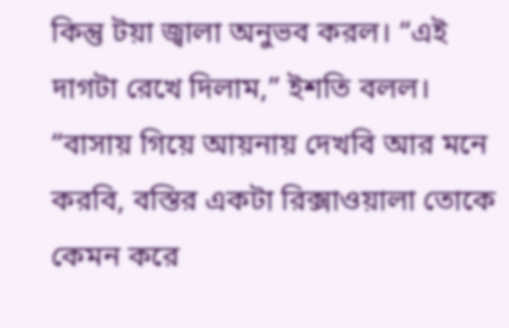কিন্তু টয়া জ্বালা অনুভব করল। “এই দাগটা রেখে দিলাম,” ইশতি বলল। “বাসায় গিয়ে আয়নায় দেখবি আর মনে করবি, বস্তির একটা রিক্সাওয়ালা তোকে কেমন করে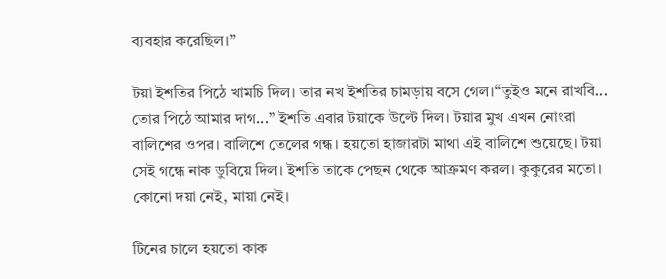ব্যবহার করেছিল।”

টয়া ইশতির পিঠে খামচি দিল। তার নখ ইশতির চামড়ায় বসে গেল।“তুইও মনে রাখবি... তোর পিঠে আমার দাগ...” ইশতি এবার টয়াকে উল্টে দিল। টয়ার মুখ এখন নোংরা বালিশের ওপর। বালিশে তেলের গন্ধ। হয়তো হাজারটা মাথা এই বালিশে শুয়েছে। টয়া সেই গন্ধে নাক ডুবিয়ে দিল। ইশতি তাকে পেছন থেকে আক্রমণ করল। কুকুরের মতো। কোনো দয়া নেই, মায়া নেই।

টিনের চালে হয়তো কাক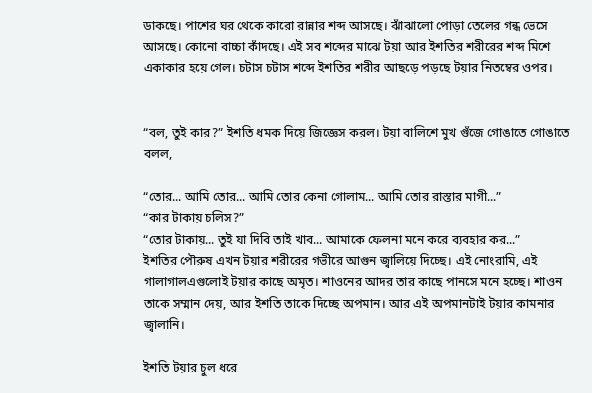ডাকছে। পাশের ঘর থেকে কারো রান্নার শব্দ আসছে। ঝাঁঝালো পোড়া তেলের গন্ধ ভেসে আসছে। কোনো বাচ্চা কাঁদছে। এই সব শব্দের মাঝে টয়া আর ইশতির শরীরের শব্দ মিশে একাকার হয়ে গেল। চটাস চটাস শব্দে ইশতির শরীর আছড়ে পড়ছে টয়ার নিতম্বের ওপর।


“বল, তুই কার?” ইশতি ধমক দিয়ে জিজ্ঞেস করল। টয়া বালিশে মুখ গুঁজে গোঙাতে গোঙাতে বলল,

“তোর... আমি তোর... আমি তোর কেনা গোলাম... আমি তোর রাস্তার মাগী...”
“কার টাকায় চলিস?”
“তোর টাকায়... তুই যা দিবি তাই খাব... আমাকে ফেলনা মনে করে ব্যবহার কর...”
ইশতির পৌরুষ এখন টয়ার শরীরের গভীরে আগুন জ্বালিয়ে দিচ্ছে। এই নোংরামি, এই গালাগালএগুলোই টয়ার কাছে অমৃত। শাওনের আদর তার কাছে পানসে মনে হচ্ছে। শাওন তাকে সম্মান দেয়, আর ইশতি তাকে দিচ্ছে অপমান। আর এই অপমানটাই টয়ার কামনার জ্বালানি।

ইশতি টয়ার চুল ধরে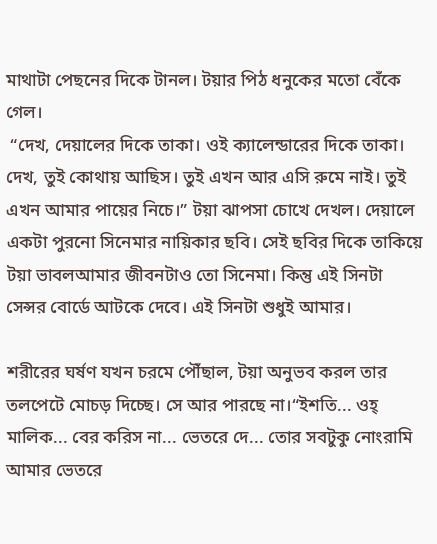মাথাটা পেছনের দিকে টানল। টয়ার পিঠ ধনুকের মতো বেঁকে গেল।
 “দেখ, দেয়ালের দিকে তাকা। ওই ক্যালেন্ডারের দিকে তাকা। দেখ, তুই কোথায় আছিস। তুই এখন আর এসি রুমে নাই। তুই এখন আমার পায়ের নিচে।” টয়া ঝাপসা চোখে দেখল। দেয়ালে একটা পুরনো সিনেমার নায়িকার ছবি। সেই ছবির দিকে তাকিয়ে টয়া ভাবলআমার জীবনটাও তো সিনেমা। কিন্তু এই সিনটা সেন্সর বোর্ডে আটকে দেবে। এই সিনটা শুধুই আমার।

শরীরের ঘর্ষণ যখন চরমে পৌঁছাল, টয়া অনুভব করল তার তলপেটে মোচড় দিচ্ছে। সে আর পারছে না।“ইশতি... ওহ্ মালিক... বের করিস না... ভেতরে দে... তোর সবটুকু নোংরামি আমার ভেতরে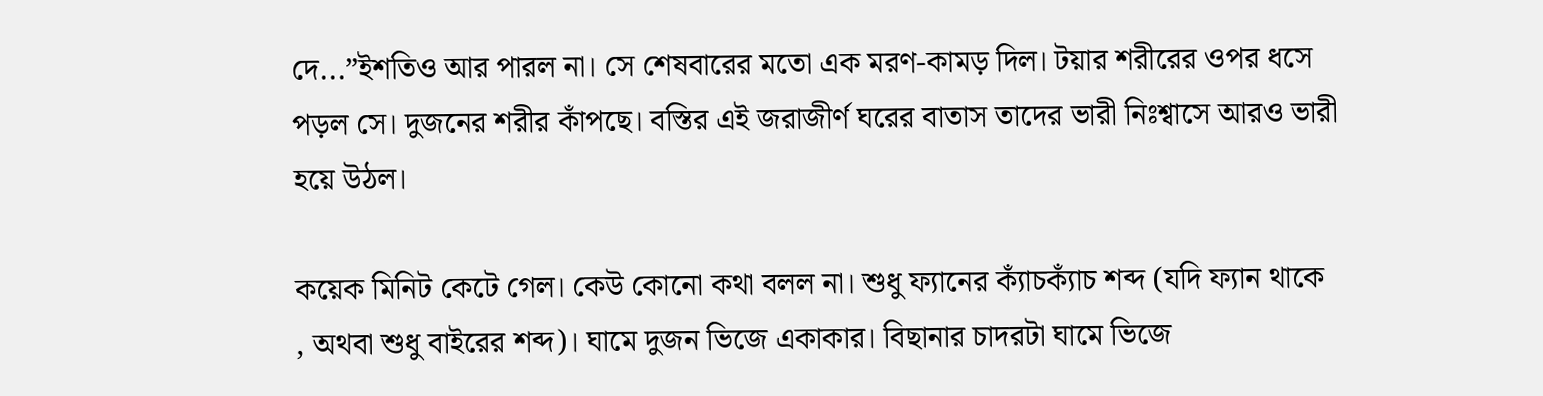দে...”ইশতিও আর পারল না। সে শেষবারের মতো এক মরণ-কামড় দিল। টয়ার শরীরের ওপর ধসে পড়ল সে। দুজনের শরীর কাঁপছে। বস্তির এই জরাজীর্ণ ঘরের বাতাস তাদের ভারী নিঃশ্বাসে আরও ভারী হয়ে উঠল।

কয়েক মিনিট কেটে গেল। কেউ কোনো কথা বলল না। শুধু ফ্যানের ক্যাঁচক্যাঁচ শব্দ (যদি ফ্যান থাকে
, অথবা শুধু বাইরের শব্দ)। ঘামে দুজন ভিজে একাকার। বিছানার চাদরটা ঘামে ভিজে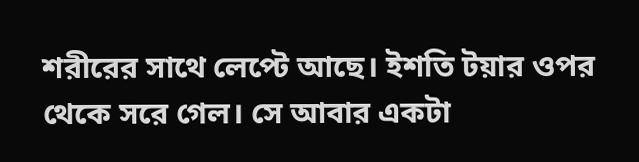শরীরের সাথে লেপ্টে আছে। ইশতি টয়ার ওপর থেকে সরে গেল। সে আবার একটা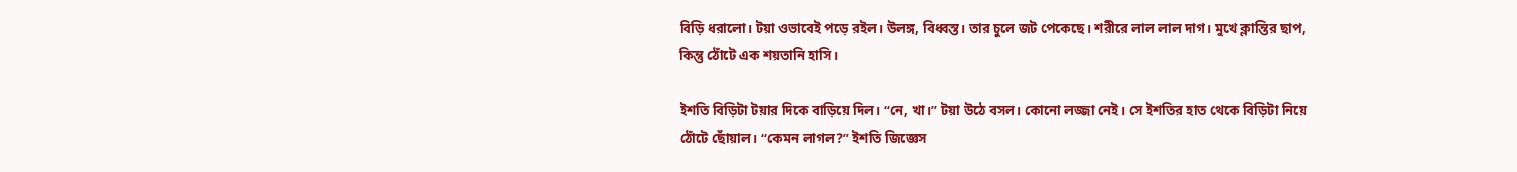বিড়ি ধরালো। টয়া ওভাবেই পড়ে রইল। উলঙ্গ, বিধ্বস্ত। তার চুলে জট পেকেছে। শরীরে লাল লাল দাগ। মুখে ক্লান্তির ছাপ, কিন্তু ঠোঁটে এক শয়তানি হাসি।

ইশতি বিড়িটা টয়ার দিকে বাড়িয়ে দিল। “নে, খা।” টয়া উঠে বসল। কোনো লজ্জা নেই। সে ইশতির হাত থেকে বিড়িটা নিয়ে ঠোঁটে ছোঁয়াল। “কেমন লাগল?” ইশতি জিজ্ঞেস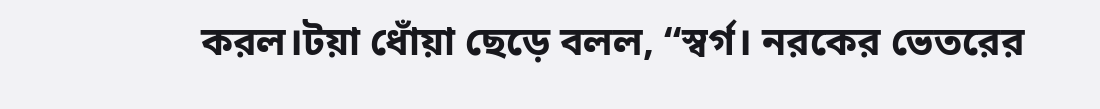করল।টয়া ধোঁয়া ছেড়ে বলল, “স্বর্গ। নরকের ভেতরের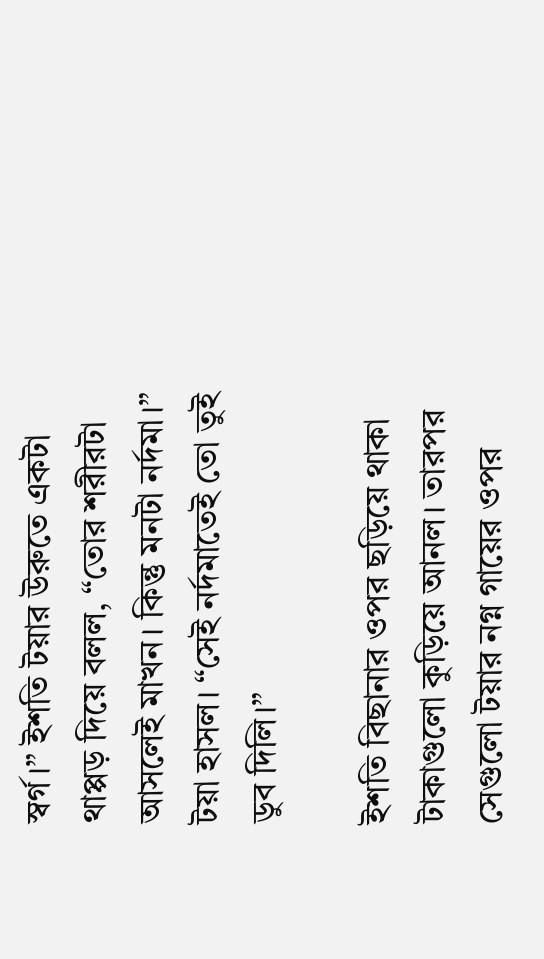স্বর্গ।” ইশতি টয়ার উরুতে একটা থাপ্পড় দিয়ে বলল, “তোর শরীরটা আসলেই মাখন। কিন্তু মনটা নর্দমা।” টয়া হাসল। “সেই নর্দমাতেই তো তুই ডুব দিলি।”

ইশতি বিছানার ওপর ছড়িয়ে থাকা টাকাগুলো কুড়িয়ে আনল। তারপর সেগুলো টয়ার নগ্ন গায়ের ওপর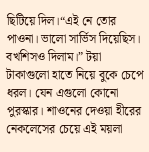ছিটিয়ে দিল।“এই নে তোর পাওনা। ভালো সার্ভিস দিয়েছিস। বখশিসও দিলাম।” টয়া টাকাগুলো হাতে নিয়ে বুকে চেপে ধরল। যেন এগুলো কোনো পুরস্কার। শাওনের দেওয়া হীরের নেকলেসের চেয়ে এই ময়লা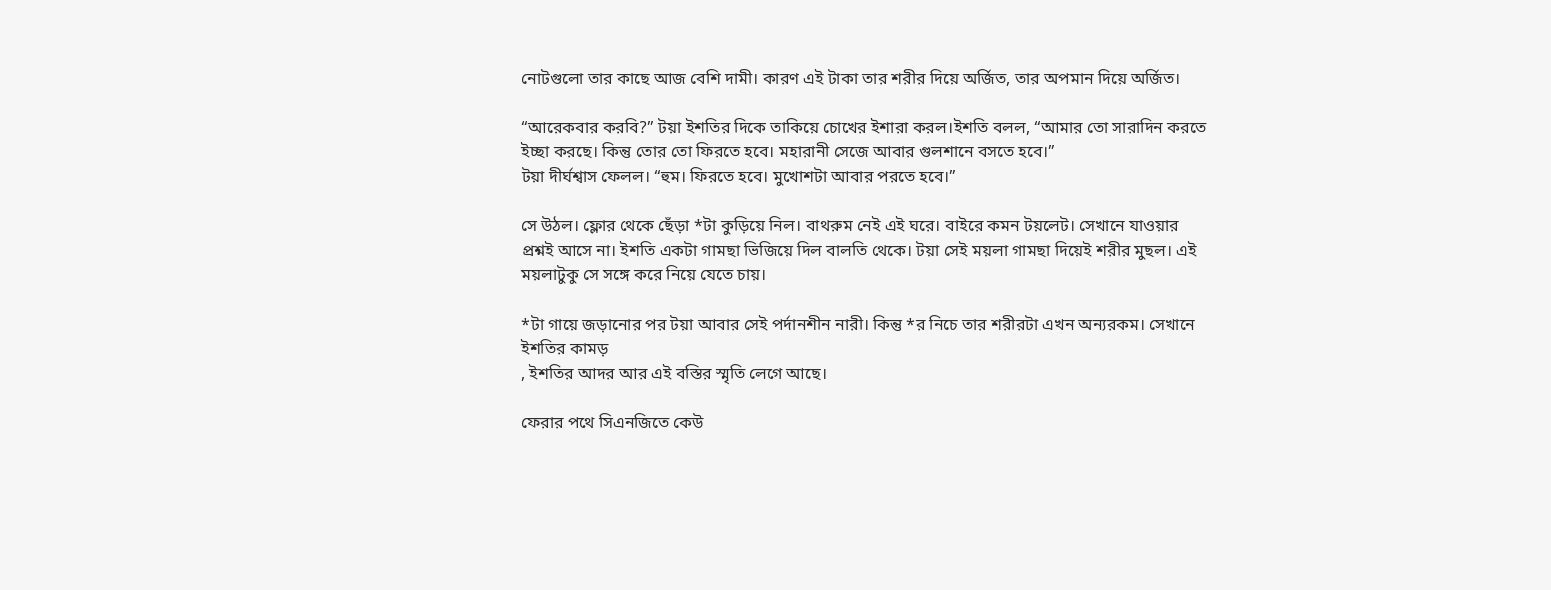নোটগুলো তার কাছে আজ বেশি দামী। কারণ এই টাকা তার শরীর দিয়ে অর্জিত, তার অপমান দিয়ে অর্জিত।

“আরেকবার করবি?” টয়া ইশতির দিকে তাকিয়ে চোখের ইশারা করল।ইশতি বলল, “আমার তো সারাদিন করতে ইচ্ছা করছে। কিন্তু তোর তো ফিরতে হবে। মহারানী সেজে আবার গুলশানে বসতে হবে।”
টয়া দীর্ঘশ্বাস ফেলল। “হুম। ফিরতে হবে। মুখোশটা আবার পরতে হবে।”

সে উঠল। ফ্লোর থেকে ছেঁড়া *টা কুড়িয়ে নিল। বাথরুম নেই এই ঘরে। বাইরে কমন টয়লেট। সেখানে যাওয়ার প্রশ্নই আসে না। ইশতি একটা গামছা ভিজিয়ে দিল বালতি থেকে। টয়া সেই ময়লা গামছা দিয়েই শরীর মুছল। এই ময়লাটুকু সে সঙ্গে করে নিয়ে যেতে চায়।

*টা গায়ে জড়ানোর পর টয়া আবার সেই পর্দানশীন নারী। কিন্তু *র নিচে তার শরীরটা এখন অন্যরকম। সেখানে ইশতির কামড়
, ইশতির আদর আর এই বস্তির স্মৃতি লেগে আছে।

ফেরার পথে সিএনজিতে কেউ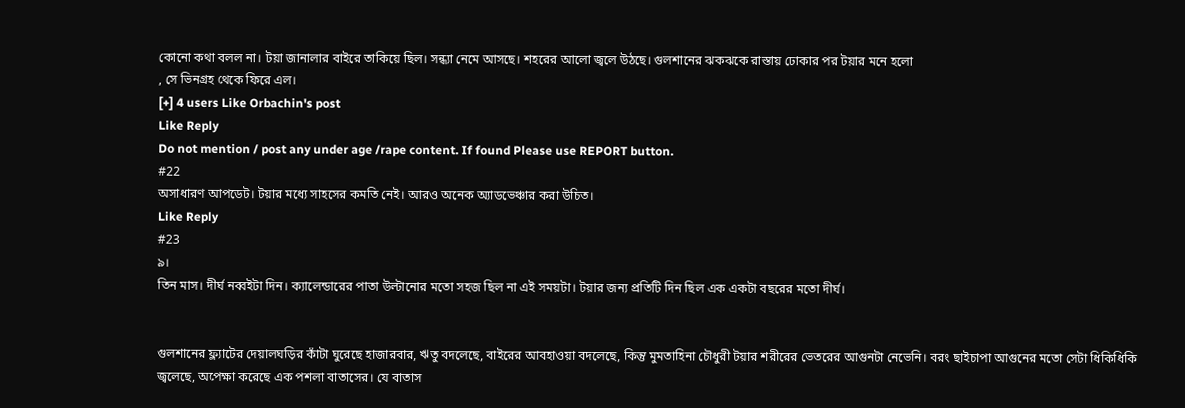কোনো কথা বলল না। টয়া জানালার বাইরে তাকিয়ে ছিল। সন্ধ্যা নেমে আসছে। শহরের আলো জ্বলে উঠছে। গুলশানের ঝকঝকে রাস্তায় ঢোকার পর টয়ার মনে হলো
, সে ভিনগ্রহ থেকে ফিরে এল।
[+] 4 users Like Orbachin's post
Like Reply
Do not mention / post any under age /rape content. If found Please use REPORT button.
#22
অসাধারণ আপডেট। টয়ার মধ্যে সাহসের কমতি নেই। আরও অনেক অ্যাডভেঞ্চার করা উচিত।
Like Reply
#23
৯।
তিন মাস। দীর্ঘ নব্বইটা দিন। ক্যালেন্ডারের পাতা উল্টানোর মতো সহজ ছিল না এই সময়টা। টয়ার জন্য প্রতিটি দিন ছিল এক একটা বছরের মতো দীর্ঘ।


গুলশানের ফ্ল্যাটের দেয়ালঘড়ির কাঁটা ঘুরেছে হাজারবার, ঋতু বদলেছে, বাইরের আবহাওয়া বদলেছে, কিন্তু মুমতাহিনা চৌধুরী টয়ার শরীরের ভেতরের আগুনটা নেভেনি। বরং ছাইচাপা আগুনের মতো সেটা ধিকিধিকি জ্বলেছে, অপেক্ষা করেছে এক পশলা বাতাসের। যে বাতাস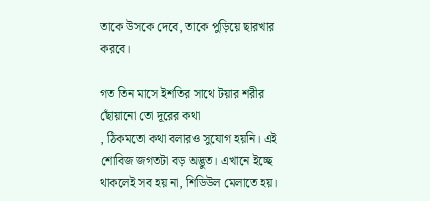তাকে উসকে দেবে, তাকে পুড়িয়ে ছারখার করবে।

গত তিন মাসে ইশতির সাথে টয়ার শরীর ছোঁয়ানো তো দূরের কথা
, ঠিকমতো কথা বলারও সুযোগ হয়নি। এই শোবিজ জগতটা বড় অদ্ভুত। এখানে ইচ্ছে থাকলেই সব হয় না, শিডিউল মেলাতে হয়।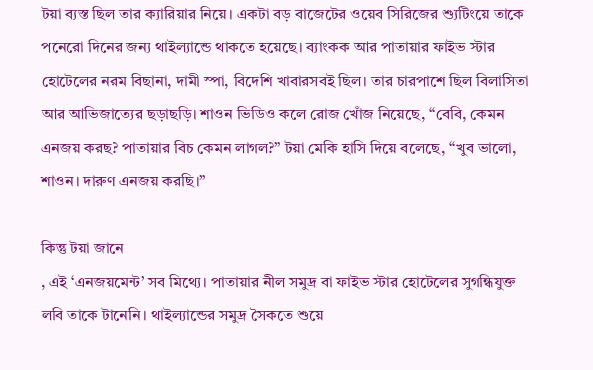টয়া ব্যস্ত ছিল তার ক্যারিয়ার নিয়ে। একটা বড় বাজেটের ওয়েব সিরিজের শ্যুটিংয়ে তাকে পনেরো দিনের জন্য থাইল্যান্ডে থাকতে হয়েছে। ব্যাংকক আর পাতায়ার ফাইভ স্টার হোটেলের নরম বিছানা, দামী স্পা, বিদেশি খাবারসবই ছিল। তার চারপাশে ছিল বিলাসিতা আর আভিজাত্যের ছড়াছড়ি। শাওন ভিডিও কলে রোজ খোঁজ নিয়েছে, “বেবি, কেমন এনজয় করছ? পাতায়ার বিচ কেমন লাগল?” টয়া মেকি হাসি দিয়ে বলেছে, “খুব ভালো, শাওন। দারুণ এনজয় করছি।”

কিন্তু টয়া জানে
, এই ‘এনজয়মেন্ট’ সব মিথ্যে। পাতায়ার নীল সমুদ্র বা ফাইভ স্টার হোটেলের সুগন্ধিযুক্ত লবি তাকে টানেনি। থাইল্যান্ডের সমুদ্র সৈকতে শুয়ে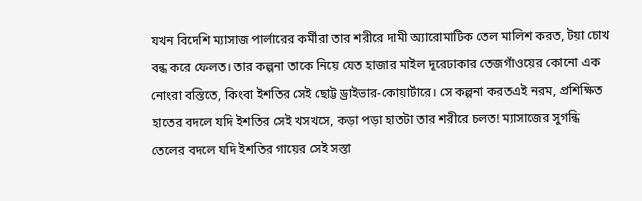যখন বিদেশি ম্যাসাজ পার্লারের কর্মীরা তার শরীরে দামী অ্যারোমাটিক তেল মালিশ করত, টয়া চোখ বন্ধ করে ফেলত। তার কল্পনা তাকে নিয়ে যেত হাজার মাইল দূরেঢাকার তেজগাঁওয়ের কোনো এক নোংরা বস্তিতে, কিংবা ইশতির সেই ছোট্ট ড্রাইভার-কোয়ার্টারে। সে কল্পনা করতএই নরম, প্রশিক্ষিত হাতের বদলে যদি ইশতির সেই খসখসে, কড়া পড়া হাতটা তার শরীরে চলত! ম্যাসাজের সুগন্ধি তেলের বদলে যদি ইশতির গায়ের সেই সস্তা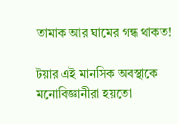তামাক আর ঘামের গন্ধ থাকত!

টয়ার এই মানসিক অবস্থাকে মনোবিজ্ঞানীরা হয়তো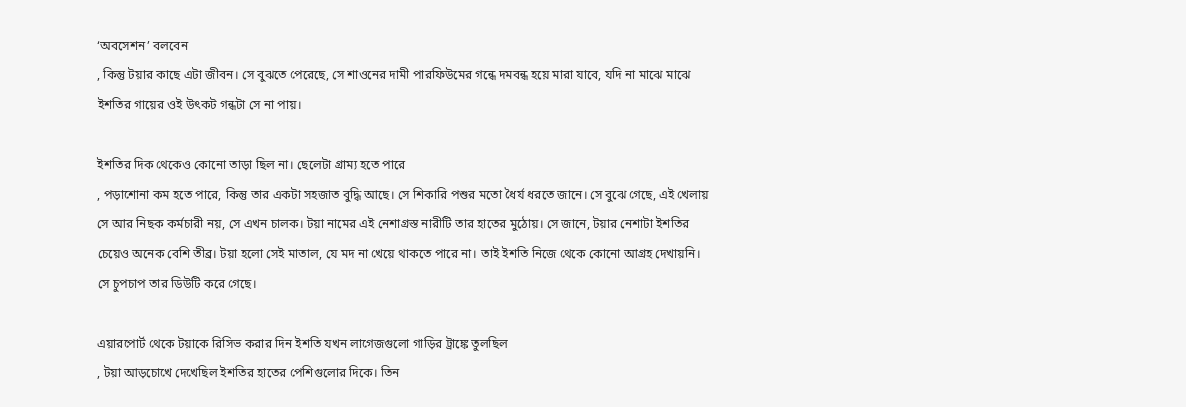‘অবসেশন’ বলবেন
, কিন্তু টয়ার কাছে এটা জীবন। সে বুঝতে পেরেছে, সে শাওনের দামী পারফিউমের গন্ধে দমবন্ধ হয়ে মারা যাবে, যদি না মাঝে মাঝে ইশতির গায়ের ওই উৎকট গন্ধটা সে না পায়।

ইশতির দিক থেকেও কোনো তাড়া ছিল না। ছেলেটা গ্রাম্য হতে পারে
, পড়াশোনা কম হতে পারে, কিন্তু তার একটা সহজাত বুদ্ধি আছে। সে শিকারি পশুর মতো ধৈর্য ধরতে জানে। সে বুঝে গেছে, এই খেলায় সে আর নিছক কর্মচারী নয়, সে এখন চালক। টয়া নামের এই নেশাগ্রস্ত নারীটি তার হাতের মুঠোয়। সে জানে, টয়ার নেশাটা ইশতির চেয়েও অনেক বেশি তীব্র। টয়া হলো সেই মাতাল, যে মদ না খেয়ে থাকতে পারে না। তাই ইশতি নিজে থেকে কোনো আগ্রহ দেখায়নি। সে চুপচাপ তার ডিউটি করে গেছে।

এয়ারপোর্ট থেকে টয়াকে রিসিভ করার দিন ইশতি যখন লাগেজগুলো গাড়ির ট্রাঙ্কে তুলছিল
, টয়া আড়চোখে দেখেছিল ইশতির হাতের পেশিগুলোর দিকে। তিন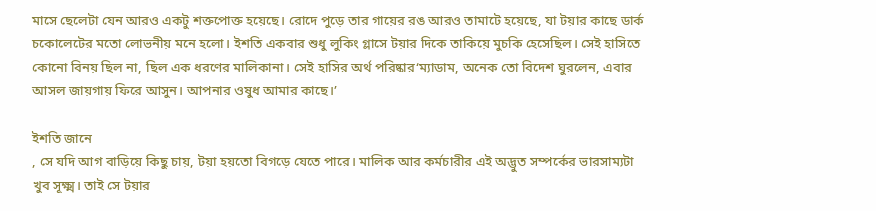মাসে ছেলেটা যেন আরও একটু শক্তপোক্ত হয়েছে। রোদে পুড়ে তার গায়ের রঙ আরও তামাটে হয়েছে, যা টয়ার কাছে ডার্ক চকোলেটের মতো লোভনীয় মনে হলো। ইশতি একবার শুধু লুকিং গ্লাসে টয়ার দিকে তাকিয়ে মুচকি হেসেছিল। সেই হাসিতে কোনো বিনয় ছিল না, ছিল এক ধরণের মালিকানা। সেই হাসির অর্থ পরিষ্কার‘ম্যাডাম, অনেক তো বিদেশ ঘুরলেন, এবার আসল জায়গায় ফিরে আসুন। আপনার ওষুধ আমার কাছে।’

ইশতি জানে
, সে যদি আগ বাড়িয়ে কিছু চায়, টয়া হয়তো বিগড়ে যেতে পারে। মালিক আর কর্মচারীর এই অদ্ভুত সম্পর্কের ভারসাম্যটা খুব সূক্ষ্ম। তাই সে টয়ার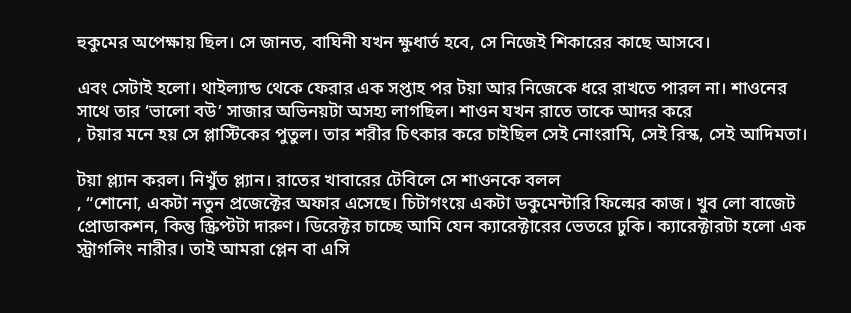হুকুমের অপেক্ষায় ছিল। সে জানত, বাঘিনী যখন ক্ষুধার্ত হবে, সে নিজেই শিকারের কাছে আসবে।

এবং সেটাই হলো। থাইল্যান্ড থেকে ফেরার এক সপ্তাহ পর টয়া আর নিজেকে ধরে রাখতে পারল না। শাওনের সাথে তার ‘ভালো বউ’ সাজার অভিনয়টা অসহ্য লাগছিল। শাওন যখন রাতে তাকে আদর করে
, টয়ার মনে হয় সে প্লাস্টিকের পুতুল। তার শরীর চিৎকার করে চাইছিল সেই নোংরামি, সেই রিস্ক, সেই আদিমতা।

টয়া প্ল্যান করল। নিখুঁত প্ল্যান। রাতের খাবারের টেবিলে সে শাওনকে বলল
, “শোনো, একটা নতুন প্রজেক্টের অফার এসেছে। চিটাগংয়ে একটা ডকুমেন্টারি ফিল্মের কাজ। খুব লো বাজেট প্রোডাকশন, কিন্তু স্ক্রিপ্টটা দারুণ। ডিরেক্টর চাচ্ছে আমি যেন ক্যারেক্টারের ভেতরে ঢুকি। ক্যারেক্টারটা হলো এক স্ট্রাগলিং নারীর। তাই আমরা প্লেন বা এসি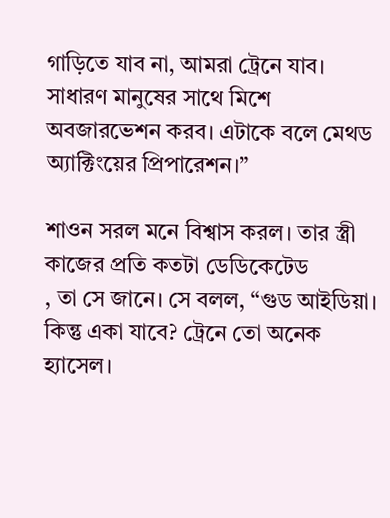গাড়িতে যাব না, আমরা ট্রেনে যাব। সাধারণ মানুষের সাথে মিশে অবজারভেশন করব। এটাকে বলে মেথড অ্যাক্টিংয়ের প্রিপারেশন।”

শাওন সরল মনে বিশ্বাস করল। তার স্ত্রী কাজের প্রতি কতটা ডেডিকেটেড
, তা সে জানে। সে বলল, “গুড আইডিয়া। কিন্তু একা যাবে? ট্রেনে তো অনেক হ্যাসেল।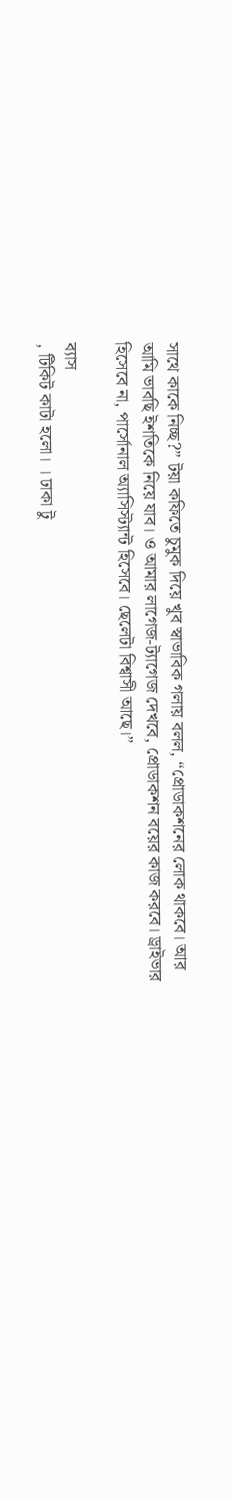সাথে কাকে নিচ্ছ?” টয়া কফিতে চুমুক দিয়ে খুব স্বাভাবিক গলায় বলল, “প্রোডাকশনের লোক থাকবে। আর আমি ভাবছি ইশতিকে নিয়ে যাব। ও আমার লাগেজ-ট্যাগেজ দেখবে, প্রোডাকশন বয়ের কাজ করবে। ড্রাইভার হিসেবে না, পার্সোনাল অ্যাসিস্ট্যান্ট হিসেবে। ছেলেটা বিশ্বাসী আছে।”

ব্যাস
, টিকিট কাটা হলো। । ঢাকা টু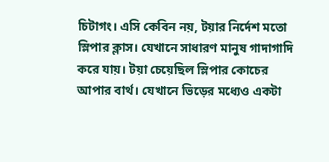চিটাগং। এসি কেবিন নয়, টয়ার নির্দেশ মতো স্লিপার ক্লাস। যেখানে সাধারণ মানুষ গাদাগাদি করে যায়। টয়া চেয়েছিল স্লিপার কোচের আপার বার্থ। যেখানে ভিড়ের মধ্যেও একটা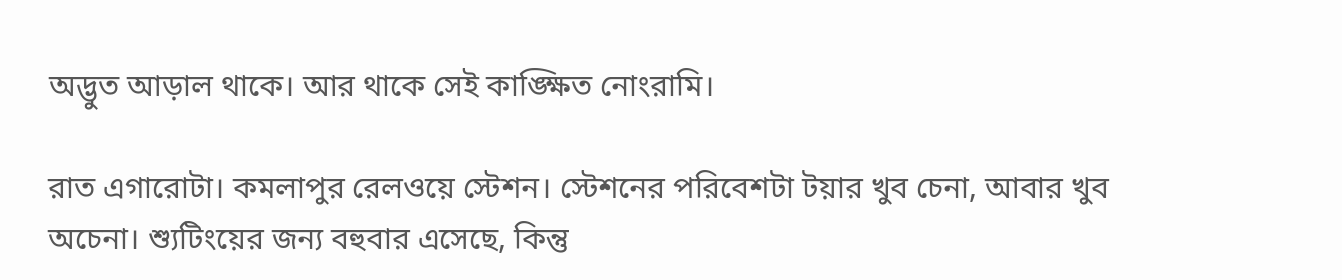অদ্ভুত আড়াল থাকে। আর থাকে সেই কাঙ্ক্ষিত নোংরামি।

রাত এগারোটা। কমলাপুর রেলওয়ে স্টেশন। স্টেশনের পরিবেশটা টয়ার খুব চেনা, আবার খুব অচেনা। শ্যুটিংয়ের জন্য বহুবার এসেছে, কিন্তু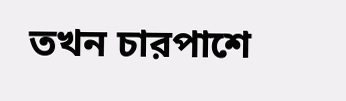তখন চারপাশে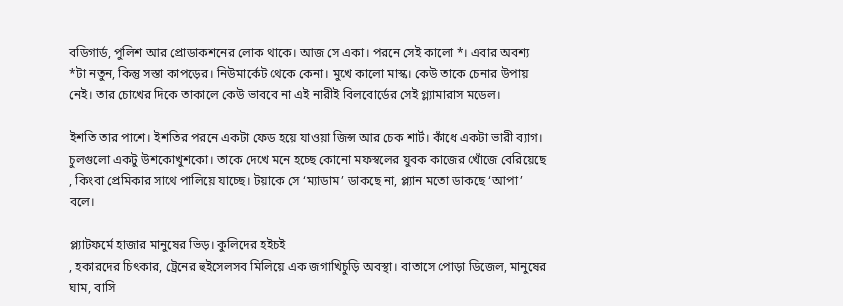বডিগার্ড, পুলিশ আর প্রোডাকশনের লোক থাকে। আজ সে একা। পরনে সেই কালো *। এবার অবশ্য *টা নতুন, কিন্তু সস্তা কাপড়ের। নিউমার্কেট থেকে কেনা। মুখে কালো মাস্ক। কেউ তাকে চেনার উপায় নেই। তার চোখের দিকে তাকালে কেউ ভাববে না এই নারীই বিলবোর্ডের সেই গ্ল্যামারাস মডেল।

ইশতি তার পাশে। ইশতির পরনে একটা ফেড হয়ে যাওয়া জিন্স আর চেক শার্ট। কাঁধে একটা ভারী ব্যাগ। চুলগুলো একটু উশকোখুশকো। তাকে দেখে মনে হচ্ছে কোনো মফস্বলের যুবক কাজের খোঁজে বেরিয়েছে
, কিংবা প্রেমিকার সাথে পালিয়ে যাচ্ছে। টয়াকে সে ‘ম্যাডাম’ ডাকছে না, প্ল্যান মতো ডাকছে ‘আপা’ বলে।

প্ল্যাটফর্মে হাজার মানুষের ভিড়। কুলিদের হইচই
, হকারদের চিৎকার, ট্রেনের হুইসেলসব মিলিয়ে এক জগাখিচুড়ি অবস্থা। বাতাসে পোড়া ডিজেল, মানুষের ঘাম, বাসি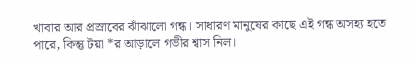খাবার আর প্রস্রাবের ঝাঁঝালো গন্ধ। সাধারণ মানুষের কাছে এই গন্ধ অসহ্য হতে পারে, কিন্তু টয়া *র আড়ালে গভীর শ্বাস নিল।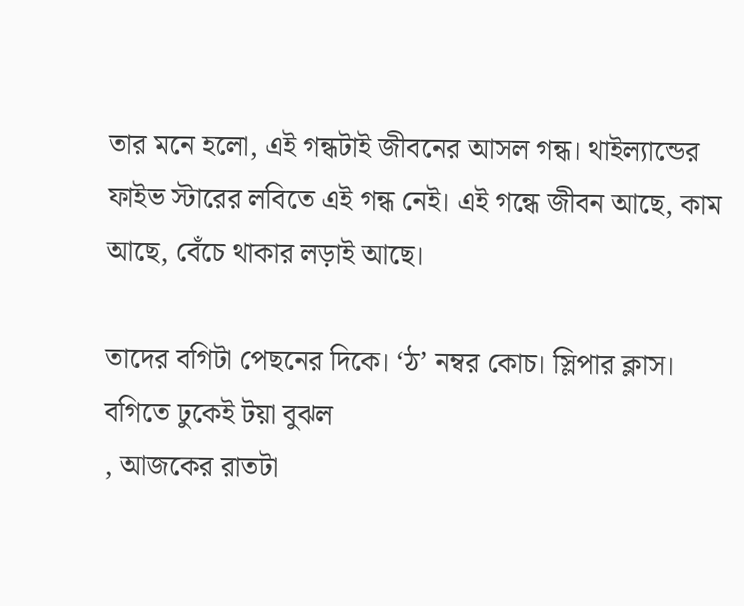তার মনে হলো, এই গন্ধটাই জীবনের আসল গন্ধ। থাইল্যান্ডের ফাইভ স্টারের লবিতে এই গন্ধ নেই। এই গন্ধে জীবন আছে, কাম আছে, বেঁচে থাকার লড়াই আছে।

তাদের বগিটা পেছনের দিকে। ‘ঠ’ নম্বর কোচ। স্লিপার ক্লাস। বগিতে ঢুকেই টয়া বুঝল
, আজকের রাতটা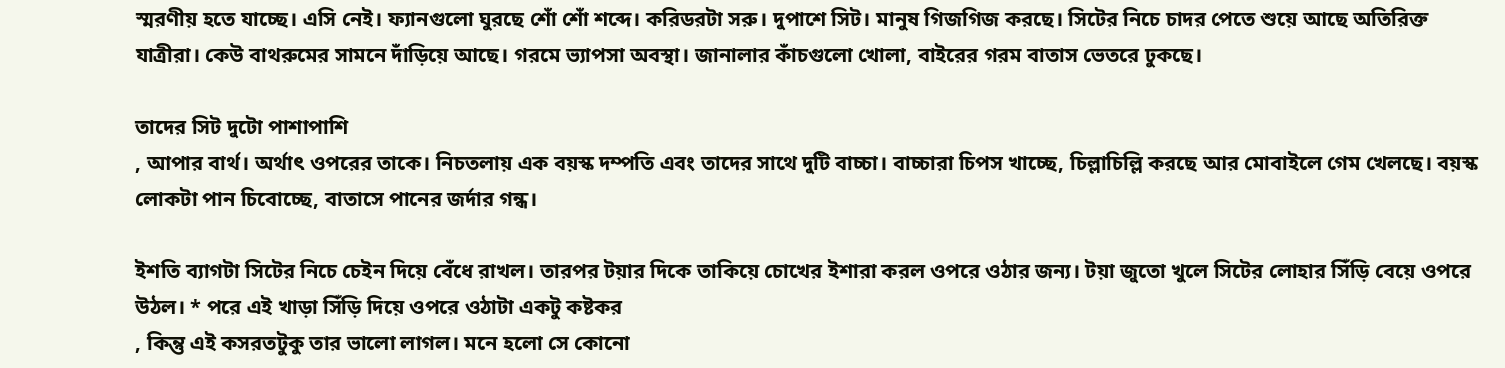স্মরণীয় হতে যাচ্ছে। এসি নেই। ফ্যানগুলো ঘুরছে শোঁ শোঁ শব্দে। করিডরটা সরু। দুপাশে সিট। মানুষ গিজগিজ করছে। সিটের নিচে চাদর পেতে শুয়ে আছে অতিরিক্ত যাত্রীরা। কেউ বাথরুমের সামনে দাঁড়িয়ে আছে। গরমে ভ্যাপসা অবস্থা। জানালার কাঁচগুলো খোলা, বাইরের গরম বাতাস ভেতরে ঢুকছে।

তাদের সিট দুটো পাশাপাশি
, আপার বার্থ। অর্থাৎ ওপরের তাকে। নিচতলায় এক বয়স্ক দম্পতি এবং তাদের সাথে দুটি বাচ্চা। বাচ্চারা চিপস খাচ্ছে, চিল্লাচিল্লি করছে আর মোবাইলে গেম খেলছে। বয়স্ক লোকটা পান চিবোচ্ছে, বাতাসে পানের জর্দার গন্ধ।

ইশতি ব্যাগটা সিটের নিচে চেইন দিয়ে বেঁধে রাখল। তারপর টয়ার দিকে তাকিয়ে চোখের ইশারা করল ওপরে ওঠার জন্য। টয়া জুতো খুলে সিটের লোহার সিঁড়ি বেয়ে ওপরে উঠল। * পরে এই খাড়া সিঁড়ি দিয়ে ওপরে ওঠাটা একটু কষ্টকর
, কিন্তু এই কসরতটুকু তার ভালো লাগল। মনে হলো সে কোনো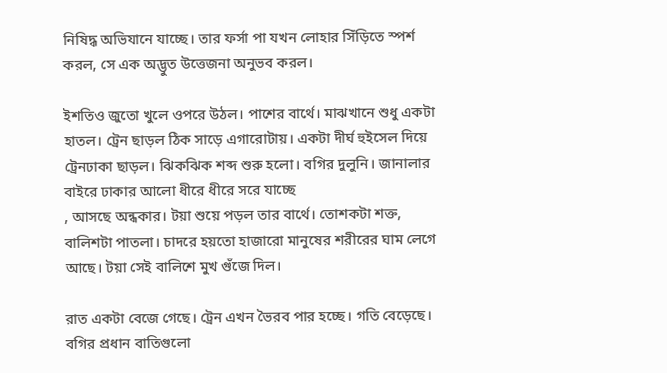নিষিদ্ধ অভিযানে যাচ্ছে। তার ফর্সা পা যখন লোহার সিঁড়িতে স্পর্শ করল, সে এক অদ্ভুত উত্তেজনা অনুভব করল।

ইশতিও জুতো খুলে ওপরে উঠল। পাশের বার্থে। মাঝখানে শুধু একটা হাতল। ট্রেন ছাড়ল ঠিক সাড়ে এগারোটায়। একটা দীর্ঘ হুইসেল দিয়ে ট্রেনঢাকা ছাড়ল। ঝিকঝিক শব্দ শুরু হলো। বগির দুলুনি। জানালার বাইরে ঢাকার আলো ধীরে ধীরে সরে যাচ্ছে
, আসছে অন্ধকার। টয়া শুয়ে পড়ল তার বার্থে। তোশকটা শক্ত, বালিশটা পাতলা। চাদরে হয়তো হাজারো মানুষের শরীরের ঘাম লেগে আছে। টয়া সেই বালিশে মুখ গুঁজে দিল।

রাত একটা বেজে গেছে। ট্রেন এখন ভৈরব পার হচ্ছে। গতি বেড়েছে। বগির প্রধান বাতিগুলো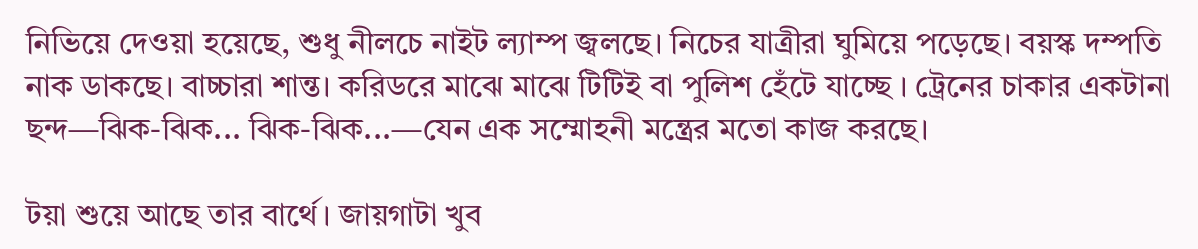নিভিয়ে দেওয়া হয়েছে, শুধু নীলচে নাইট ল্যাম্প জ্বলছে। নিচের যাত্রীরা ঘুমিয়ে পড়েছে। বয়স্ক দম্পতি নাক ডাকছে। বাচ্চারা শান্ত। করিডরে মাঝে মাঝে টিটিই বা পুলিশ হেঁটে যাচ্ছে । ট্রেনের চাকার একটানা ছন্দ—ঝিক-ঝিক... ঝিক-ঝিক...—যেন এক সম্মোহনী মন্ত্রের মতো কাজ করছে।

টয়া শুয়ে আছে তার বার্থে। জায়গাটা খুব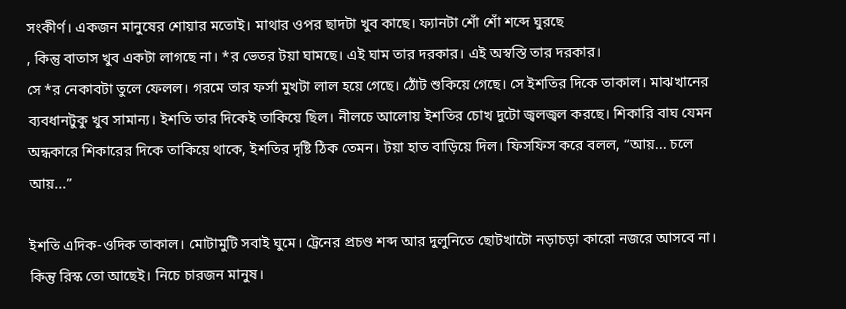সংকীর্ণ। একজন মানুষের শোয়ার মতোই। মাথার ওপর ছাদটা খুব কাছে। ফ্যানটা শোঁ শোঁ শব্দে ঘুরছে
, কিন্তু বাতাস খুব একটা লাগছে না। *র ভেতর টয়া ঘামছে। এই ঘাম তার দরকার। এই অস্বস্তি তার দরকার।
সে *র নেকাবটা তুলে ফেলল। গরমে তার ফর্সা মুখটা লাল হয়ে গেছে। ঠোঁট শুকিয়ে গেছে। সে ইশতির দিকে তাকাল। মাঝখানের ব্যবধানটুকু খুব সামান্য। ইশতি তার দিকেই তাকিয়ে ছিল। নীলচে আলোয় ইশতির চোখ দুটো জ্বলজ্বল করছে। শিকারি বাঘ যেমন অন্ধকারে শিকারের দিকে তাকিয়ে থাকে, ইশতির দৃষ্টি ঠিক তেমন। টয়া হাত বাড়িয়ে দিল। ফিসফিস করে বলল, “আয়... চলে আয়...”

ইশতি এদিক-ওদিক তাকাল। মোটামুটি সবাই ঘুমে। ট্রেনের প্রচণ্ড শব্দ আর দুলুনিতে ছোটখাটো নড়াচড়া কারো নজরে আসবে না। কিন্তু রিস্ক তো আছেই। নিচে চারজন মানুষ।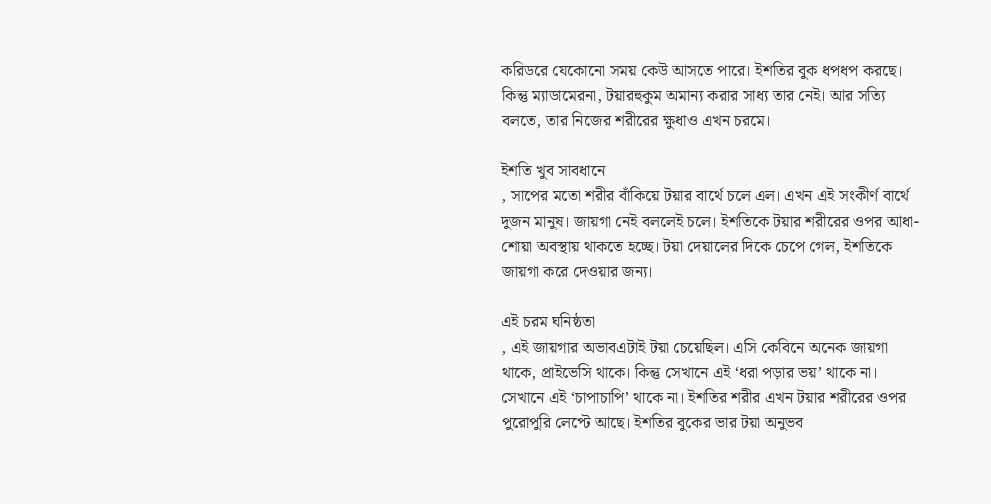করিডরে যেকোনো সময় কেউ আসতে পারে। ইশতির বুক ধপধপ করছে। কিন্তু ম্যাডামেরনা, টয়ারহুকুম অমান্য করার সাধ্য তার নেই। আর সত্যি বলতে, তার নিজের শরীরের ক্ষুধাও এখন চরমে।

ইশতি খুব সাবধানে
, সাপের মতো শরীর বাঁকিয়ে টয়ার বার্থে চলে এল। এখন এই সংকীর্ণ বার্থে দুজন মানুষ। জায়গা নেই বললেই চলে। ইশতিকে টয়ার শরীরের ওপর আধা-শোয়া অবস্থায় থাকতে হচ্ছে। টয়া দেয়ালের দিকে চেপে গেল, ইশতিকে জায়গা করে দেওয়ার জন্য।

এই চরম ঘনিষ্ঠতা
, এই জায়গার অভাবএটাই টয়া চেয়েছিল। এসি কেবিনে অনেক জায়গা থাকে, প্রাইভেসি থাকে। কিন্তু সেখানে এই ‘ধরা পড়ার ভয়’ থাকে না। সেখানে এই ‘চাপাচাপি’ থাকে না। ইশতির শরীর এখন টয়ার শরীরের ওপর পুরোপুরি লেপ্টে আছে। ইশতির বুকের ভার টয়া অনুভব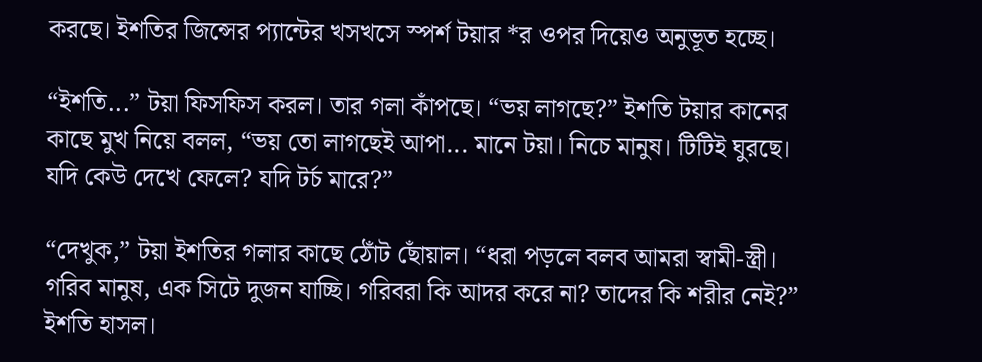করছে। ইশতির জিন্সের প্যান্টের খসখসে স্পর্শ টয়ার *র ওপর দিয়েও অনুভূত হচ্ছে।

“ইশতি...” টয়া ফিসফিস করল। তার গলা কাঁপছে। “ভয় লাগছে?” ইশতি টয়ার কানের কাছে মুখ নিয়ে বলল, “ভয় তো লাগছেই আপা... মানে টয়া। নিচে মানুষ। টিটিই ঘুরছে। যদি কেউ দেখে ফেলে? যদি টর্চ মারে?”

“দেখুক,” টয়া ইশতির গলার কাছে ঠোঁট ছোঁয়াল। “ধরা পড়লে বলব আমরা স্বামী-স্ত্রী। গরিব মানুষ, এক সিটে দুজন যাচ্ছি। গরিবরা কি আদর করে না? তাদের কি শরীর নেই?”
ইশতি হাসল।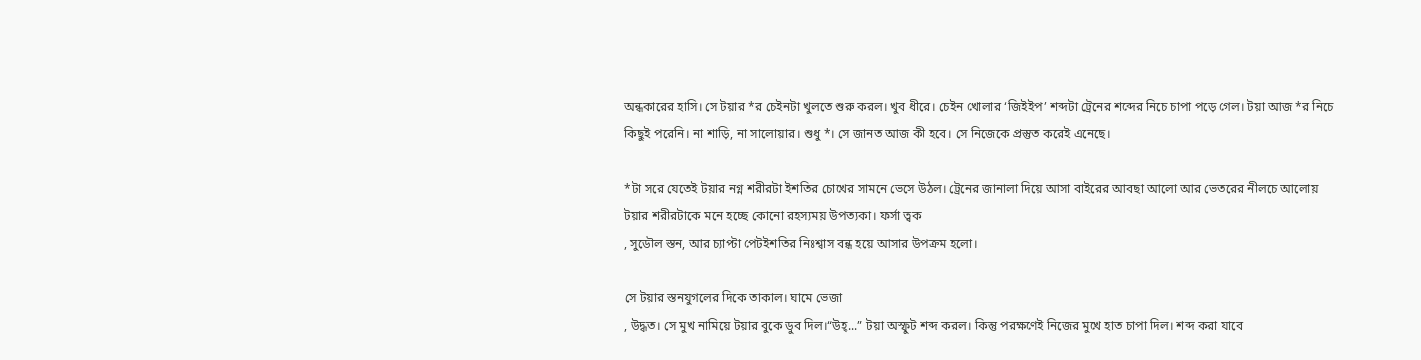অন্ধকারের হাসি। সে টয়ার *র চেইনটা খুলতে শুরু করল। খুব ধীরে। চেইন খোলার ‘জিইইপ’ শব্দটা ট্রেনের শব্দের নিচে চাপা পড়ে গেল। টয়া আজ *র নিচে কিছুই পরেনি। না শাড়ি, না সালোয়ার। শুধু *। সে জানত আজ কী হবে। সে নিজেকে প্রস্তুত করেই এনেছে।

*টা সরে যেতেই টয়ার নগ্ন শরীরটা ইশতির চোখের সামনে ভেসে উঠল। ট্রেনের জানালা দিয়ে আসা বাইরের আবছা আলো আর ভেতরের নীলচে আলোয় টয়ার শরীরটাকে মনে হচ্ছে কোনো রহস্যময় উপত্যকা। ফর্সা ত্বক
, সুডৌল স্তন, আর চ্যাপ্টা পেটইশতির নিঃশ্বাস বন্ধ হয়ে আসার উপক্রম হলো।

সে টয়ার স্তনযুগলের দিকে তাকাল। ঘামে ভেজা
, উদ্ধত। সে মুখ নামিয়ে টয়ার বুকে ডুব দিল।“উহ্...” টয়া অস্ফুট শব্দ করল। কিন্তু পরক্ষণেই নিজের মুখে হাত চাপা দিল। শব্দ করা যাবে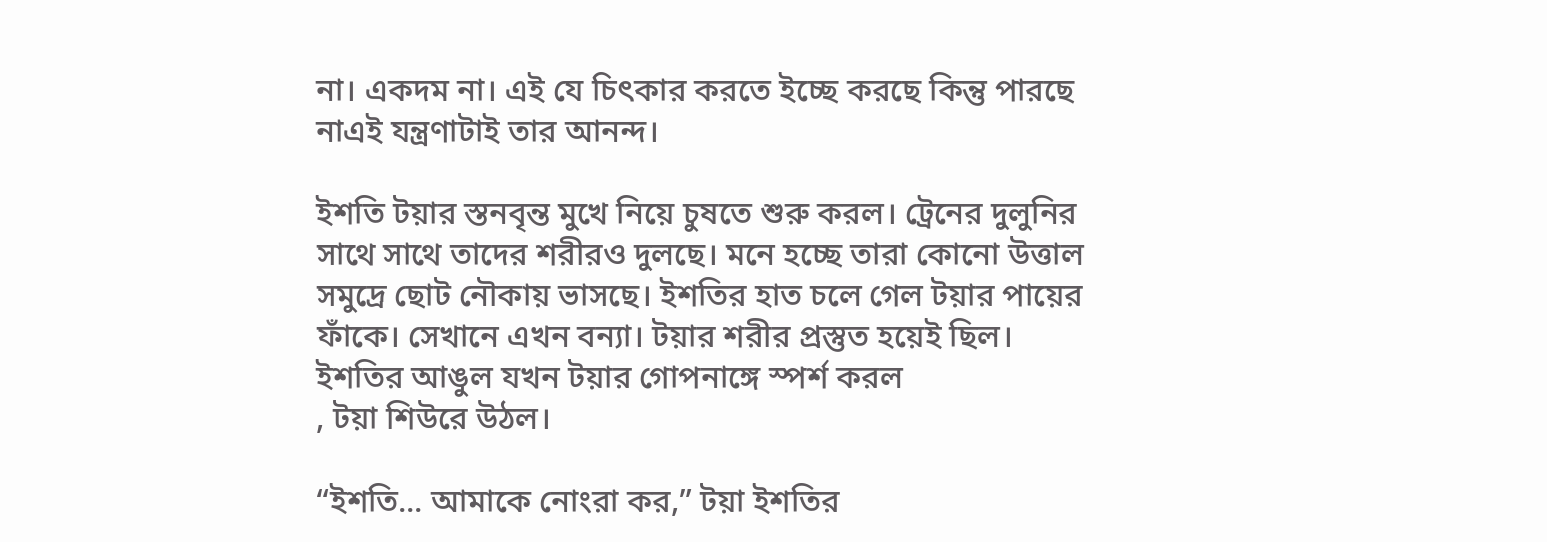না। একদম না। এই যে চিৎকার করতে ইচ্ছে করছে কিন্তু পারছে নাএই যন্ত্রণাটাই তার আনন্দ।

ইশতি টয়ার স্তনবৃন্ত মুখে নিয়ে চুষতে শুরু করল। ট্রেনের দুলুনির সাথে সাথে তাদের শরীরও দুলছে। মনে হচ্ছে তারা কোনো উত্তাল সমুদ্রে ছোট নৌকায় ভাসছে। ইশতির হাত চলে গেল টয়ার পায়ের ফাঁকে। সেখানে এখন বন্যা। টয়ার শরীর প্রস্তুত হয়েই ছিল। ইশতির আঙুল যখন টয়ার গোপনাঙ্গে স্পর্শ করল
, টয়া শিউরে উঠল।

“ইশতি... আমাকে নোংরা কর,” টয়া ইশতির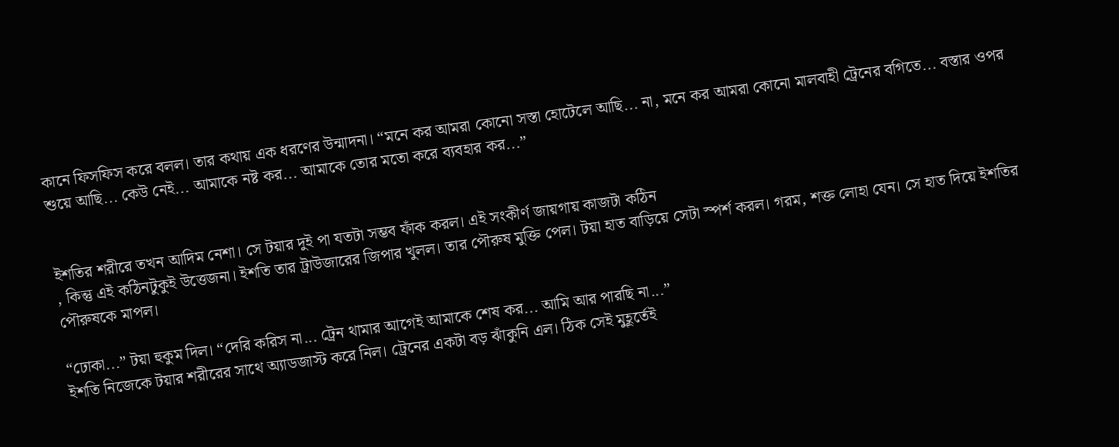কানে ফিসফিস করে বলল। তার কথায় এক ধরণের উন্মাদনা। “মনে কর আমরা কোনো সস্তা হোটেলে আছি... না, মনে কর আমরা কোনো মালবাহী ট্রেনের বগিতে... বস্তার ওপর শুয়ে আছি... কেউ নেই... আমাকে নষ্ট কর... আমাকে তোর মতো করে ব্যবহার কর...”


ইশতির শরীরে তখন আদিম নেশা। সে টয়ার দুই পা যতটা সম্ভব ফাঁক করল। এই সংকীর্ণ জায়গায় কাজটা কঠিন
, কিন্তু এই কঠিনটুকুই উত্তেজনা। ইশতি তার ট্রাউজারের জিপার খুলল। তার পৌরুষ মুক্তি পেল। টয়া হাত বাড়িয়ে সেটা স্পর্শ করল। গরম, শক্ত লোহা যেন। সে হাত দিয়ে ইশতির পৌরুষকে মাপল।

“ঢোকা...” টয়া হুকুম দিল। “দেরি করিস না... ট্রেন থামার আগেই আমাকে শেষ কর... আমি আর পারছি না...”
ইশতি নিজেকে টয়ার শরীরের সাথে অ্যাডজাস্ট করে নিল। ট্রেনের একটা বড় ঝাঁকুনি এল। ঠিক সেই মুহূর্তেই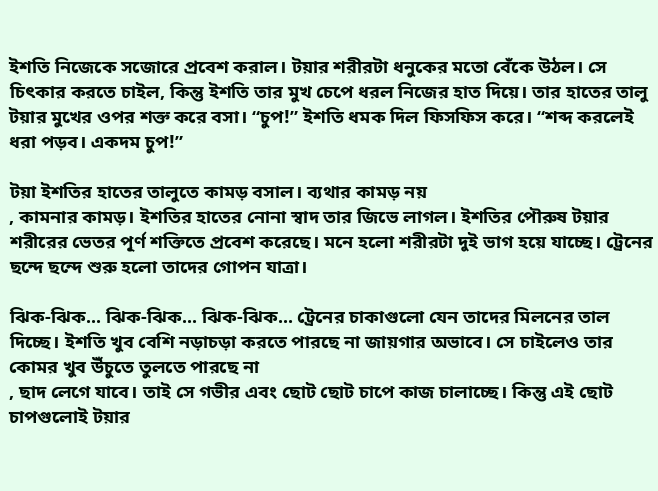ইশতি নিজেকে সজোরে প্রবেশ করাল। টয়ার শরীরটা ধনুকের মতো বেঁকে উঠল। সে চিৎকার করতে চাইল, কিন্তু ইশতি তার মুখ চেপে ধরল নিজের হাত দিয়ে। তার হাতের তালু টয়ার মুখের ওপর শক্ত করে বসা। “চুপ!” ইশতি ধমক দিল ফিসফিস করে। “শব্দ করলেই ধরা পড়ব। একদম চুপ!”

টয়া ইশতির হাতের তালুতে কামড় বসাল। ব্যথার কামড় নয়
, কামনার কামড়। ইশতির হাতের নোনা স্বাদ তার জিভে লাগল। ইশতির পৌরুষ টয়ার শরীরের ভেতর পূর্ণ শক্তিতে প্রবেশ করেছে। মনে হলো শরীরটা দুই ভাগ হয়ে যাচ্ছে। ট্রেনের ছন্দে ছন্দে শুরু হলো তাদের গোপন যাত্রা।

ঝিক-ঝিক... ঝিক-ঝিক... ঝিক-ঝিক... ট্রেনের চাকাগুলো যেন তাদের মিলনের তাল দিচ্ছে। ইশতি খুব বেশি নড়াচড়া করতে পারছে না জায়গার অভাবে। সে চাইলেও তার কোমর খুব উঁচুতে তুলতে পারছে না
, ছাদ লেগে যাবে। তাই সে গভীর এবং ছোট ছোট চাপে কাজ চালাচ্ছে। কিন্তু এই ছোট চাপগুলোই টয়ার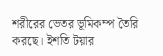শরীরের ভেতর ভূমিকম্প তৈরি করছে। ইশতি টয়ার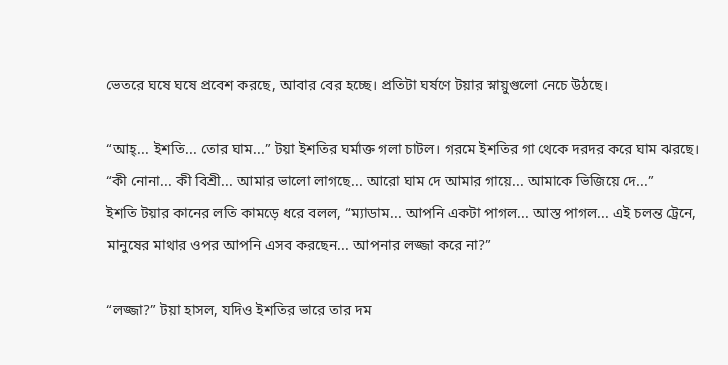ভেতরে ঘষে ঘষে প্রবেশ করছে, আবার বের হচ্ছে। প্রতিটা ঘর্ষণে টয়ার স্নায়ুগুলো নেচে উঠছে।

“আহ্... ইশতি... তোর ঘাম...” টয়া ইশতির ঘর্মাক্ত গলা চাটল। গরমে ইশতির গা থেকে দরদর করে ঘাম ঝরছে। “কী নোনা... কী বিশ্রী... আমার ভালো লাগছে... আরো ঘাম দে আমার গায়ে... আমাকে ভিজিয়ে দে...”
ইশতি টয়ার কানের লতি কামড়ে ধরে বলল, “ম্যাডাম... আপনি একটা পাগল... আস্ত পাগল... এই চলন্ত ট্রেনে, মানুষের মাথার ওপর আপনি এসব করছেন... আপনার লজ্জা করে না?”

“লজ্জা?” টয়া হাসল, যদিও ইশতির ভারে তার দম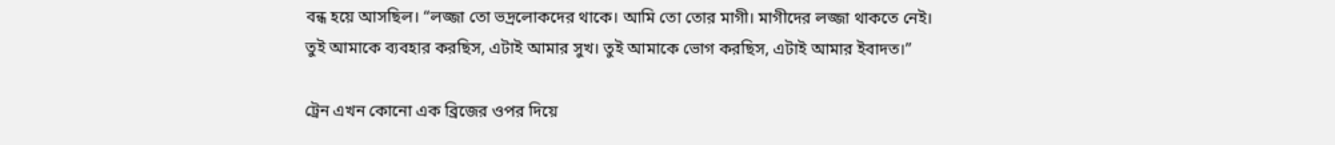বন্ধ হয়ে আসছিল। “লজ্জা তো ভদ্রলোকদের থাকে। আমি তো তোর মাগী। মাগীদের লজ্জা থাকতে নেই। তুই আমাকে ব্যবহার করছিস, এটাই আমার সুখ। তুই আমাকে ভোগ করছিস, এটাই আমার ইবাদত।”

ট্রেন এখন কোনো এক ব্রিজের ওপর দিয়ে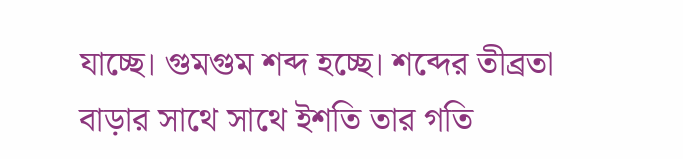যাচ্ছে। গুমগুম শব্দ হচ্ছে। শব্দের তীব্রতা বাড়ার সাথে সাথে ইশতি তার গতি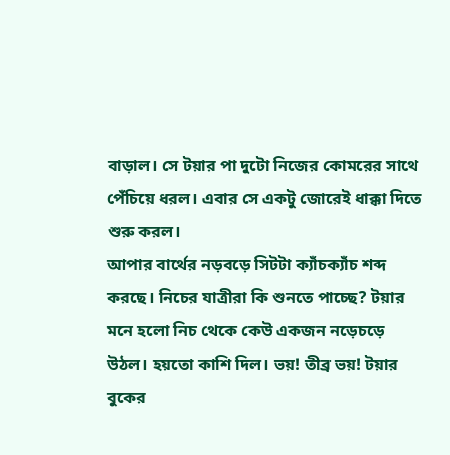বাড়াল। সে টয়ার পা দুটো নিজের কোমরের সাথে পেঁচিয়ে ধরল। এবার সে একটু জোরেই ধাক্কা দিতে শুরু করল।
আপার বার্থের নড়বড়ে সিটটা ক্যাঁচক্যাঁচ শব্দ করছে। নিচের যাত্রীরা কি শুনতে পাচ্ছে? টয়ার মনে হলো নিচ থেকে কেউ একজন নড়েচড়ে উঠল। হয়তো কাশি দিল। ভয়! তীব্র ভয়! টয়ার বুকের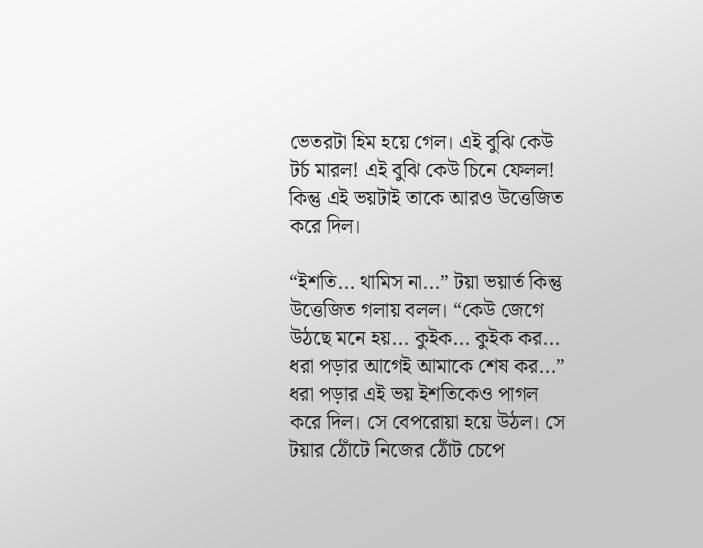ভেতরটা হিম হয়ে গেল। এই বুঝি কেউ টর্চ মারল! এই বুঝি কেউ চিনে ফেলল! কিন্তু এই ভয়টাই তাকে আরও উত্তেজিত করে দিল।

“ইশতি... থামিস না...” টয়া ভয়ার্ত কিন্তু উত্তেজিত গলায় বলল। “কেউ জেগে উঠছে মনে হয়... কুইক... কুইক কর... ধরা পড়ার আগেই আমাকে শেষ কর...” ধরা পড়ার এই ভয় ইশতিকেও পাগল করে দিল। সে বেপরোয়া হয়ে উঠল। সে টয়ার ঠোঁটে নিজের ঠোঁট চেপে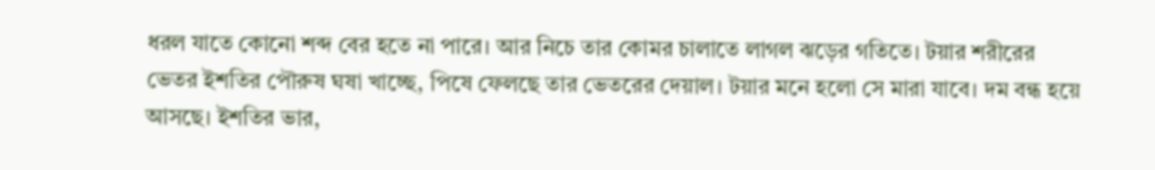ধরল যাতে কোনো শব্দ বের হতে না পারে। আর নিচে তার কোমর চালাতে লাগল ঝড়ের গতিতে। টয়ার শরীরের ভেতর ইশতির পৌরুষ ঘষা খাচ্ছে, পিষে ফেলছে তার ভেতরের দেয়াল। টয়ার মনে হলো সে মারা যাবে। দম বন্ধ হয়ে আসছে। ইশতির ভার,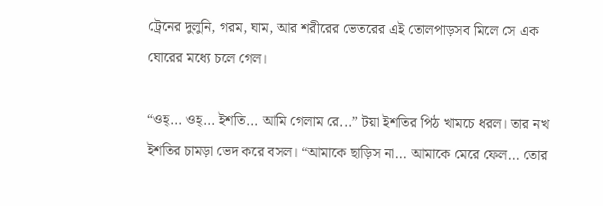ট্রেনের দুলুনি, গরম, ঘাম, আর শরীরের ভেতরের এই তোলপাড়সব মিলে সে এক ঘোরের মধ্যে চলে গেল।

“ওহ্... ওহ্... ইশতি... আমি গেলাম রে...” টয়া ইশতির পিঠ খামচে ধরল। তার নখ ইশতির চামড়া ভেদ করে বসল। “আমাকে ছাড়িস না... আমাকে মেরে ফেল... তোর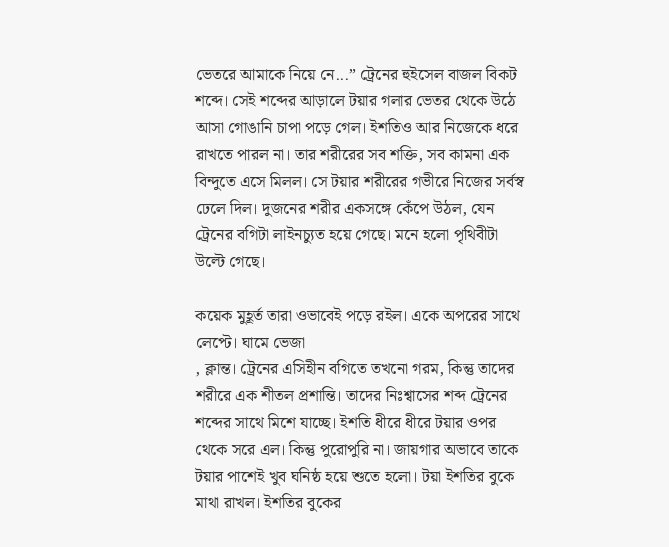ভেতরে আমাকে নিয়ে নে...” ট্রেনের হুইসেল বাজল বিকট শব্দে। সেই শব্দের আড়ালে টয়ার গলার ভেতর থেকে উঠে আসা গোঙানি চাপা পড়ে গেল। ইশতিও আর নিজেকে ধরে রাখতে পারল না। তার শরীরের সব শক্তি, সব কামনা এক বিন্দুতে এসে মিলল। সে টয়ার শরীরের গভীরে নিজের সর্বস্ব ঢেলে দিল। দুজনের শরীর একসঙ্গে কেঁপে উঠল, যেন ট্রেনের বগিটা লাইনচ্যুত হয়ে গেছে। মনে হলো পৃথিবীটা উল্টে গেছে।

কয়েক মুহূর্ত তারা ওভাবেই পড়ে রইল। একে অপরের সাথে লেপ্টে। ঘামে ভেজা
, ক্লান্ত। ট্রেনের এসিহীন বগিতে তখনো গরম, কিন্তু তাদের শরীরে এক শীতল প্রশান্তি। তাদের নিঃশ্বাসের শব্দ ট্রেনের শব্দের সাথে মিশে যাচ্ছে। ইশতি ধীরে ধীরে টয়ার ওপর থেকে সরে এল। কিন্তু পুরোপুরি না। জায়গার অভাবে তাকে টয়ার পাশেই খুব ঘনিষ্ঠ হয়ে শুতে হলো। টয়া ইশতির বুকে মাথা রাখল। ইশতির বুকের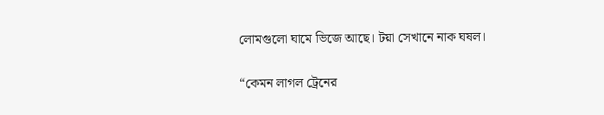লোমগুলো ঘামে ভিজে আছে। টয়া সেখানে নাক ঘষল।

“কেমন লাগল ট্রেনের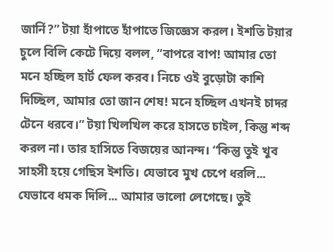জার্নি?” টয়া হাঁপাতে হাঁপাতে জিজ্ঞেস করল। ইশতি টয়ার চুলে বিলি কেটে দিয়ে বলল, “বাপরে বাপ! আমার তো মনে হচ্ছিল হার্ট ফেল করব। নিচে ওই বুড়োটা কাশি দিচ্ছিল, আমার তো জান শেষ! মনে হচ্ছিল এখনই চাদর টেনে ধরবে।” টয়া খিলখিল করে হাসতে চাইল, কিন্তু শব্দ করল না। তার হাসিতে বিজয়ের আনন্দ। “কিন্তু তুই খুব সাহসী হয়ে গেছিস ইশতি। যেভাবে মুখ চেপে ধরলি... যেভাবে ধমক দিলি... আমার ভালো লেগেছে। তুই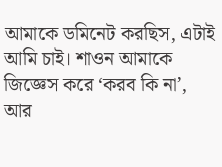আমাকে ডমিনেট করছিস, এটাই আমি চাই। শাওন আমাকে জিজ্ঞেস করে ‘করব কি না’, আর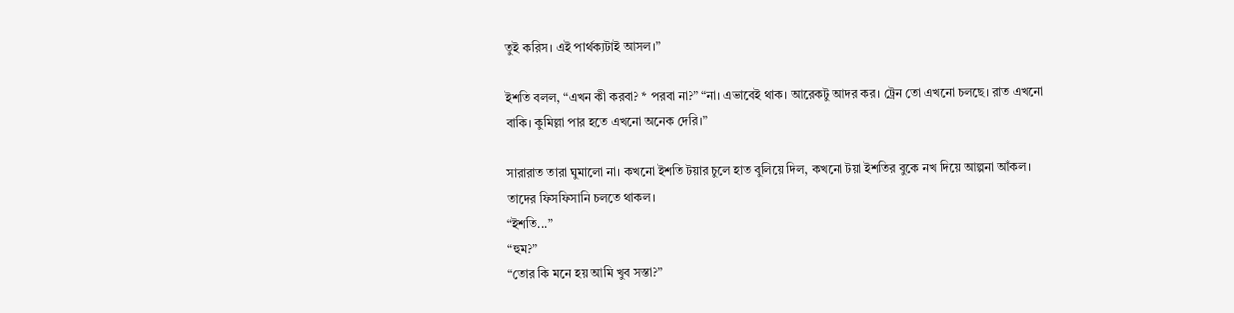তুই করিস। এই পার্থক্যটাই আসল।”

ইশতি বলল, “এখন কী করবা? * পরবা না?” “না। এভাবেই থাক। আরেকটু আদর কর। ট্রেন তো এখনো চলছে। রাত এখনো বাকি। কুমিল্লা পার হতে এখনো অনেক দেরি।”

সারারাত তারা ঘুমালো না। কখনো ইশতি টয়ার চুলে হাত বুলিয়ে দিল, কখনো টয়া ইশতির বুকে নখ দিয়ে আল্পনা আঁকল। তাদের ফিসফিসানি চলতে থাকল।
“ইশতি...”
“হুম?”
“তোর কি মনে হয় আমি খুব সস্তা?”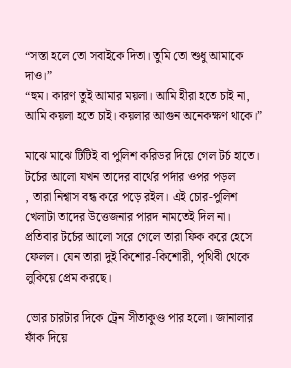“সস্তা হলে তো সবাইকে দিতা। তুমি তো শুধু আমাকে দাও।”
“হুম। কারণ তুই আমার ময়লা। আমি হীরা হতে চাই না, আমি কয়লা হতে চাই। কয়লার আগুন অনেকক্ষণ থাকে।”

মাঝে মাঝে টিটিই বা পুলিশ করিডর দিয়ে গেল টর্চ হাতে। টর্চের আলো যখন তাদের বার্থের পর্দার ওপর পড়ল
, তারা নিশ্বাস বন্ধ করে পড়ে রইল। এই চোর-পুলিশ খেলাটা তাদের উত্তেজনার পারদ নামতেই দিল না। প্রতিবার টর্চের আলো সরে গেলে তারা ফিক করে হেসে ফেলল। যেন তারা দুই কিশোর-কিশোরী, পৃথিবী থেকে লুকিয়ে প্রেম করছে।

ভোর চারটার দিকে ট্রেন সীতাকুণ্ড পার হলো। জানালার ফাঁক দিয়ে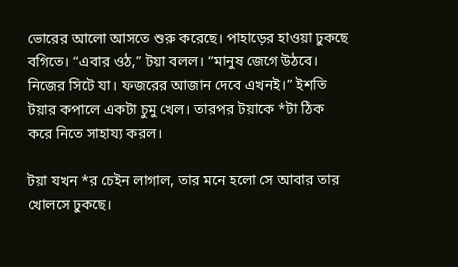ভোরের আলো আসতে শুরু করেছে। পাহাড়ের হাওয়া ঢুকছে বগিতে। “এবার ওঠ,” টয়া বলল। “মানুষ জেগে উঠবে। নিজের সিটে যা। ফজরের আজান দেবে এখনই।” ইশতি টয়ার কপালে একটা চুমু খেল। তারপর টয়াকে *টা ঠিক করে নিতে সাহায্য করল।

টয়া যখন *র চেইন লাগাল, তার মনে হলো সে আবার তার খোলসে ঢুকছে।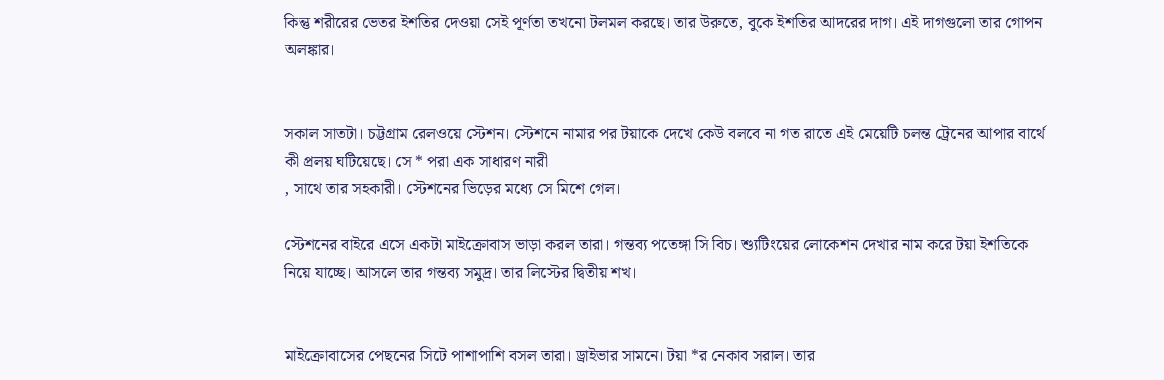কিন্তু শরীরের ভেতর ইশতির দেওয়া সেই পূর্ণতা তখনো টলমল করছে। তার উরুতে, বুকে ইশতির আদরের দাগ। এই দাগগুলো তার গোপন অলঙ্কার।


সকাল সাতটা। চট্টগ্রাম রেলওয়ে স্টেশন। স্টেশনে নামার পর টয়াকে দেখে কেউ বলবে না গত রাতে এই মেয়েটি চলন্ত ট্রেনের আপার বার্থে কী প্রলয় ঘটিয়েছে। সে * পরা এক সাধারণ নারী
, সাথে তার সহকারী। স্টেশনের ভিড়ের মধ্যে সে মিশে গেল।

স্টেশনের বাইরে এসে একটা মাইক্রোবাস ভাড়া করল তারা। গন্তব্য পতেঙ্গা সি বিচ। শ্যুটিংয়ের লোকেশন দেখার নাম করে টয়া ইশতিকে নিয়ে যাচ্ছে। আসলে তার গন্তব্য সমুদ্র। তার লিস্টের দ্বিতীয় শখ।


মাইক্রোবাসের পেছনের সিটে পাশাপাশি বসল তারা। ড্রাইভার সামনে। টয়া *র নেকাব সরাল। তার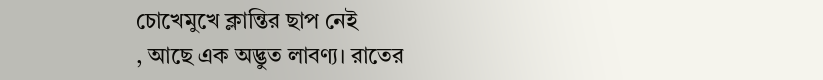চোখেমুখে ক্লান্তির ছাপ নেই
, আছে এক অদ্ভুত লাবণ্য। রাতের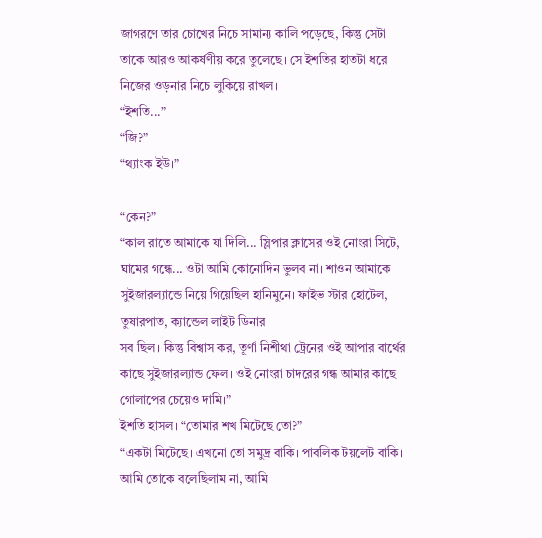জাগরণে তার চোখের নিচে সামান্য কালি পড়েছে, কিন্তু সেটা তাকে আরও আকর্ষণীয় করে তুলেছে। সে ইশতির হাতটা ধরে নিজের ওড়নার নিচে লুকিয়ে রাখল।
“ইশতি...”
“জি?”
“থ্যাংক ইউ।”

“কেন?”
“কাল রাতে আমাকে যা দিলি... স্লিপার ক্লাসের ওই নোংরা সিটে, ঘামের গন্ধে... ওটা আমি কোনোদিন ভুলব না। শাওন আমাকে সুইজারল্যান্ডে নিয়ে গিয়েছিল হানিমুনে। ফাইভ স্টার হোটেল, তুষারপাত, ক্যান্ডেল লাইট ডিনার
সব ছিল। কিন্তু বিশ্বাস কর, তূর্ণা নিশীথা ট্রেনের ওই আপার বার্থের কাছে সুইজারল্যান্ড ফেল। ওই নোংরা চাদরের গন্ধ আমার কাছে গোলাপের চেয়েও দামি।”
ইশতি হাসল। “তোমার শখ মিটেছে তো?”
“একটা মিটেছে। এখনো তো সমুদ্র বাকি। পাবলিক টয়লেট বাকি। আমি তোকে বলেছিলাম না, আমি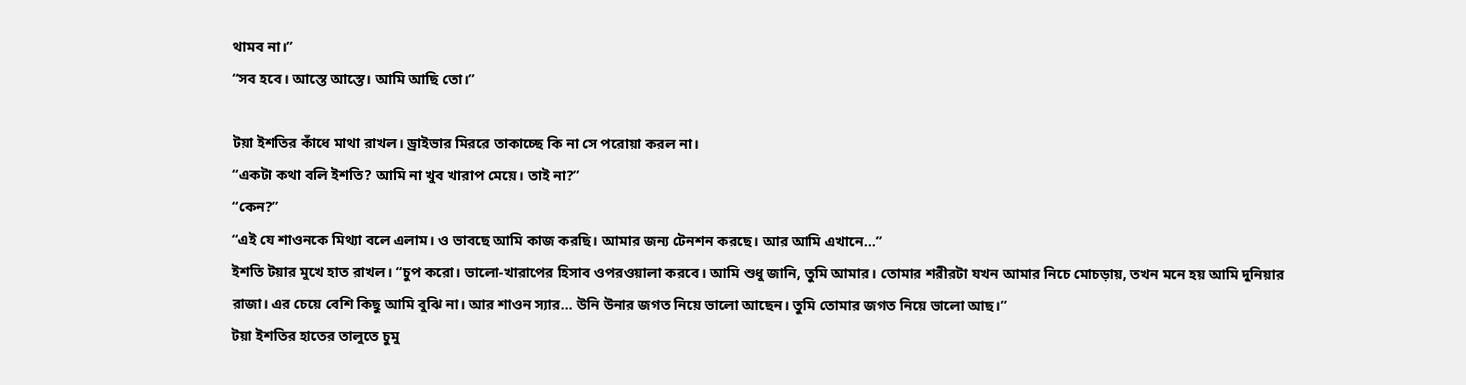থামব না।”
“সব হবে। আস্তে আস্তে। আমি আছি তো।”

টয়া ইশতির কাঁধে মাথা রাখল। ড্রাইভার মিররে তাকাচ্ছে কি না সে পরোয়া করল না।
“একটা কথা বলি ইশতি? আমি না খুব খারাপ মেয়ে। তাই না?”
“কেন?”
“এই যে শাওনকে মিথ্যা বলে এলাম। ও ভাবছে আমি কাজ করছি। আমার জন্য টেনশন করছে। আর আমি এখানে...”
ইশতি টয়ার মুখে হাত রাখল। “চুপ করো। ভালো-খারাপের হিসাব ওপরওয়ালা করবে। আমি শুধু জানি, তুমি আমার। তোমার শরীরটা যখন আমার নিচে মোচড়ায়, তখন মনে হয় আমি দুনিয়ার রাজা। এর চেয়ে বেশি কিছু আমি বুঝি না। আর শাওন স্যার... উনি উনার জগত নিয়ে ভালো আছেন। তুমি তোমার জগত নিয়ে ভালো আছ।”
টয়া ইশতির হাতের তালুতে চুমু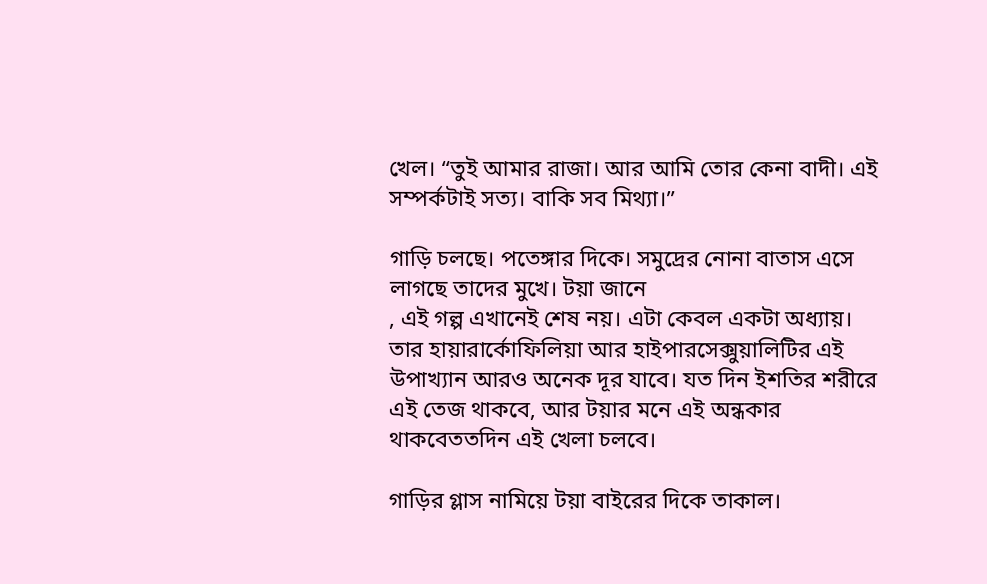খেল। “তুই আমার রাজা। আর আমি তোর কেনা বাদী। এই সম্পর্কটাই সত্য। বাকি সব মিথ্যা।”

গাড়ি চলছে। পতেঙ্গার দিকে। সমুদ্রের নোনা বাতাস এসে লাগছে তাদের মুখে। টয়া জানে
, এই গল্প এখানেই শেষ নয়। এটা কেবল একটা অধ্যায়। তার হায়ারার্কোফিলিয়া আর হাইপারসেক্সুয়ালিটির এই উপাখ্যান আরও অনেক দূর যাবে। যত দিন ইশতির শরীরে এই তেজ থাকবে, আর টয়ার মনে এই অন্ধকার থাকবেততদিন এই খেলা চলবে।

গাড়ির গ্লাস নামিয়ে টয়া বাইরের দিকে তাকাল।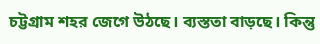চট্টগ্রাম শহর জেগে উঠছে। ব্যস্ততা বাড়ছে। কিন্তু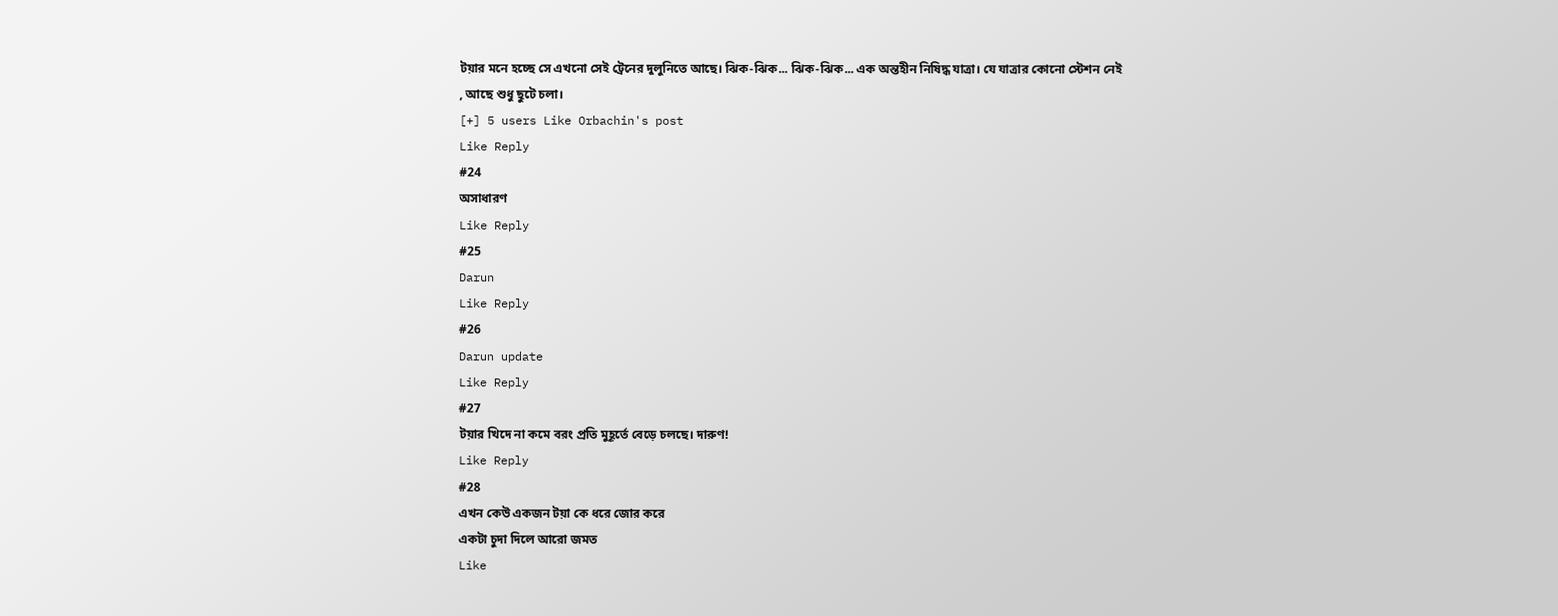টয়ার মনে হচ্ছে সে এখনো সেই ট্রেনের দুলুনিতে আছে। ঝিক-ঝিক... ঝিক-ঝিক... এক অন্তহীন নিষিদ্ধ যাত্রা। যে যাত্রার কোনো স্টেশন নেই
, আছে শুধু ছুটে চলা।
[+] 5 users Like Orbachin's post
Like Reply
#24
অসাধারণ
Like Reply
#25
Darun
Like Reply
#26
Darun update
Like Reply
#27
টয়ার খিদে না কমে বরং প্রতি মুহূর্তে বেড়ে চলছে। দারুণ!
Like Reply
#28
এখন কেউ একজন টয়া কে ধরে জোর করে
একটা চুদা দিলে আরো জমত
Like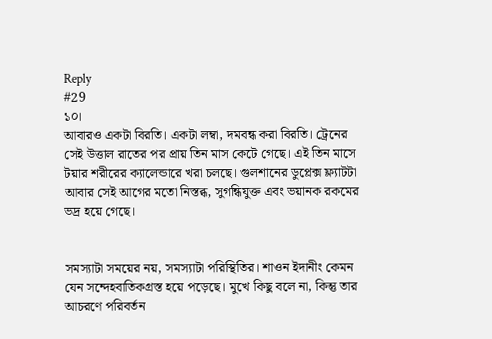Reply
#29
১০।
আবারও একটা বিরতি। একটা লম্বা, দমবন্ধ করা বিরতি। ট্রেনের সেই উত্তাল রাতের পর প্রায় তিন মাস কেটে গেছে। এই তিন মাসে টয়ার শরীরের ক্যালেন্ডারে খরা চলছে। গুলশানের ডুপ্লেক্স ফ্ল্যাটটা আবার সেই আগের মতো নিস্তব্ধ, সুগন্ধিযুক্ত এবং ভয়ানক রকমের ভদ্র হয়ে গেছে।


সমস্যাটা সময়ের নয়, সমস্যাটা পরিস্থিতির। শাওন ইদানীং কেমন যেন সন্দেহবাতিকগ্রস্ত হয়ে পড়েছে। মুখে কিছু বলে না, কিন্তু তার আচরণে পরিবর্তন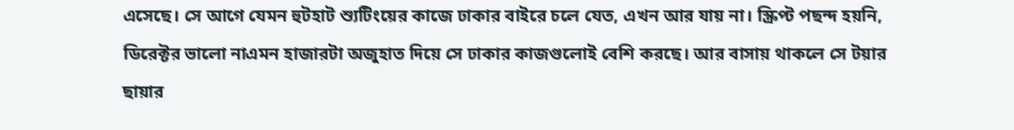এসেছে। সে আগে যেমন হুটহাট শ্যুটিংয়ের কাজে ঢাকার বাইরে চলে যেত, এখন আর যায় না। স্ক্রিপ্ট পছন্দ হয়নি, ডিরেক্টর ভালো নাএমন হাজারটা অজুহাত দিয়ে সে ঢাকার কাজগুলোই বেশি করছে। আর বাসায় থাকলে সে টয়ার ছায়ার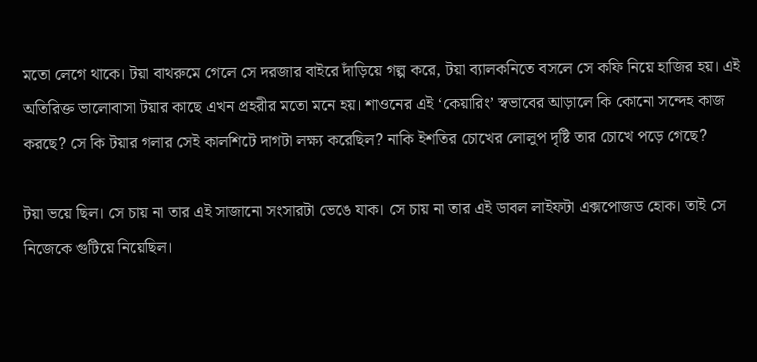মতো লেগে থাকে। টয়া বাথরুমে গেলে সে দরজার বাইরে দাঁড়িয়ে গল্প করে, টয়া ব্যালকনিতে বসলে সে কফি নিয়ে হাজির হয়। এই অতিরিক্ত ভালোবাসা টয়ার কাছে এখন প্রহরীর মতো মনে হয়। শাওনের এই ‘কেয়ারিং’ স্বভাবের আড়ালে কি কোনো সন্দেহ কাজ করছে? সে কি টয়ার গলার সেই কালশিটে দাগটা লক্ষ্য করেছিল? নাকি ইশতির চোখের লোলুপ দৃষ্টি তার চোখে পড়ে গেছে?

টয়া ভয়ে ছিল। সে চায় না তার এই সাজানো সংসারটা ভেঙে যাক। সে চায় না তার এই ডাবল লাইফটা এক্সপোজড হোক। তাই সে নিজেকে গুটিয়ে নিয়েছিল।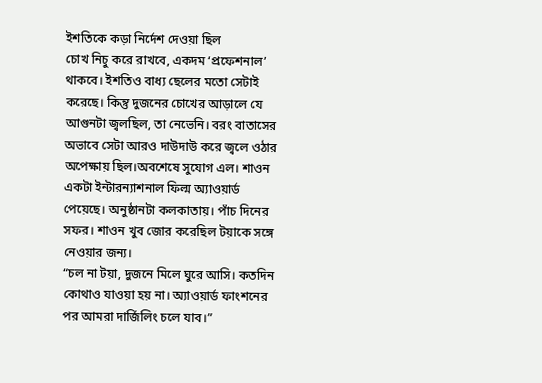ইশতিকে কড়া নির্দেশ দেওয়া ছিল
চোখ নিচু করে রাখবে, একদম ‘প্রফেশনাল’ থাকবে। ইশতিও বাধ্য ছেলের মতো সেটাই করেছে। কিন্তু দুজনের চোখের আড়ালে যে আগুনটা জ্বলছিল, তা নেভেনি। বরং বাতাসের অভাবে সেটা আরও দাউদাউ করে জ্বলে ওঠার অপেক্ষায় ছিল।অবশেষে সুযোগ এল। শাওন একটা ইন্টারন্যাশনাল ফিল্ম অ্যাওয়ার্ড পেয়েছে। অনুষ্ঠানটা কলকাতায়। পাঁচ দিনের সফর। শাওন খুব জোর করেছিল টয়াকে সঙ্গে নেওয়ার জন্য।
“চল না টয়া, দুজনে মিলে ঘুরে আসি। কতদিন কোথাও যাওয়া হয় না। অ্যাওয়ার্ড ফাংশনের পর আমরা দার্জিলিং চলে যাব।”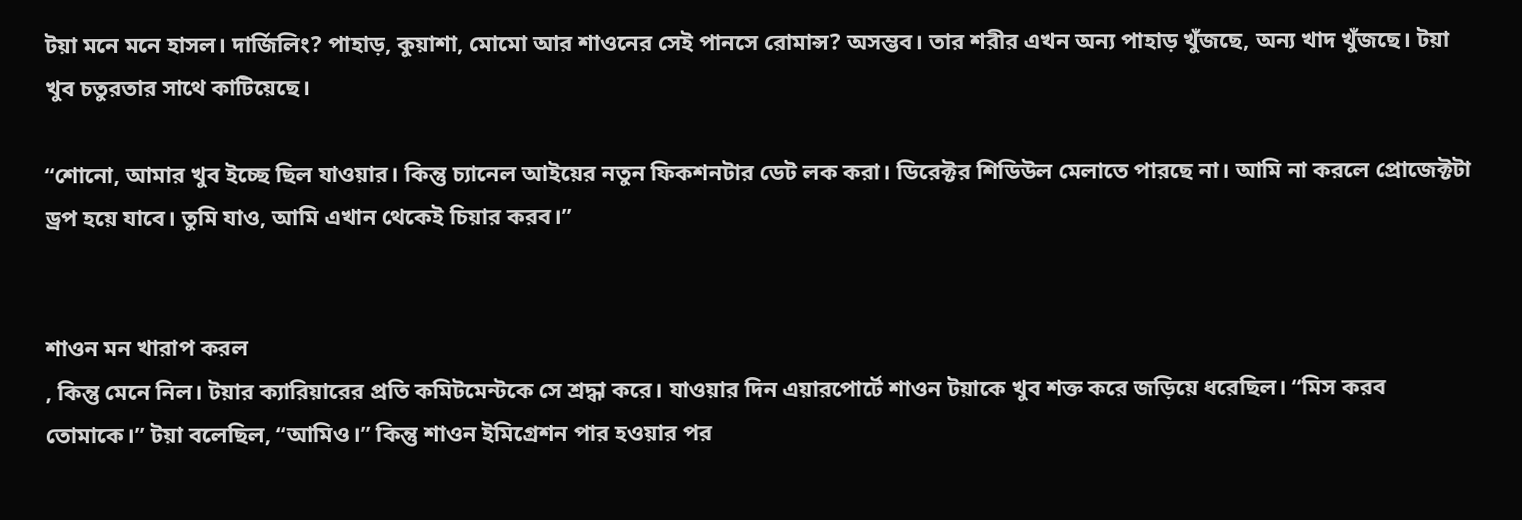টয়া মনে মনে হাসল। দার্জিলিং? পাহাড়, কুয়াশা, মোমো আর শাওনের সেই পানসে রোমান্স? অসম্ভব। তার শরীর এখন অন্য পাহাড় খুঁজছে, অন্য খাদ খুঁজছে। টয়া খুব চতুরতার সাথে কাটিয়েছে।

“শোনো, আমার খুব ইচ্ছে ছিল যাওয়ার। কিন্তু চ্যানেল আইয়ের নতুন ফিকশনটার ডেট লক করা। ডিরেক্টর শিডিউল মেলাতে পারছে না। আমি না করলে প্রোজেক্টটা ড্রপ হয়ে যাবে। তুমি যাও, আমি এখান থেকেই চিয়ার করব।”


শাওন মন খারাপ করল
, কিন্তু মেনে নিল। টয়ার ক্যারিয়ারের প্রতি কমিটমেন্টকে সে শ্রদ্ধা করে। যাওয়ার দিন এয়ারপোর্টে শাওন টয়াকে খুব শক্ত করে জড়িয়ে ধরেছিল। “মিস করব তোমাকে।” টয়া বলেছিল, “আমিও।” কিন্তু শাওন ইমিগ্রেশন পার হওয়ার পর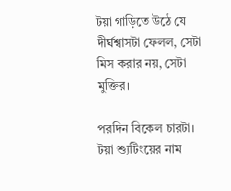টয়া গাড়িতে উঠে যে দীর্ঘশ্বাসটা ফেলল, সেটা মিস করার নয়, সেটা মুক্তির।

পরদিন বিকেল চারটা। টয়া শ্যুটিংয়ের নাম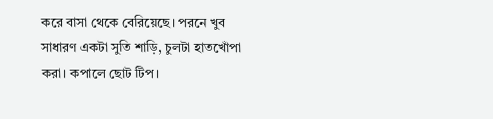করে বাসা থেকে বেরিয়েছে। পরনে খুব সাধারণ একটা সুতি শাড়ি, চুলটা হাতখোঁপা করা। কপালে ছোট টিপ।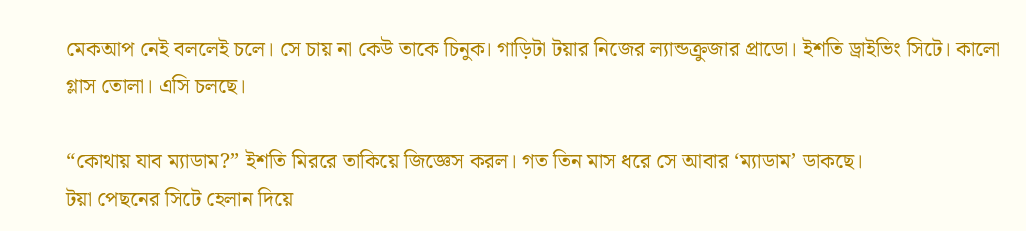মেকআপ নেই বললেই চলে। সে চায় না কেউ তাকে চিনুক। গাড়িটা টয়ার নিজের ল্যান্ডক্রুজার প্রাডো। ইশতি ড্রাইভিং সিটে। কালো গ্লাস তোলা। এসি চলছে।

“কোথায় যাব ম্যাডাম?” ইশতি মিররে তাকিয়ে জিজ্ঞেস করল। গত তিন মাস ধরে সে আবার ‘ম্যাডাম’ ডাকছে।
টয়া পেছনের সিটে হেলান দিয়ে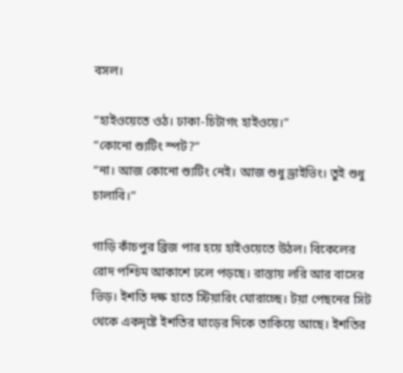বসল।

“হাইওয়েতে ওঠ। ঢাকা-চিটাগং হাইওয়ে।”
“কোনো শ্যুটিং স্পট?”
“না। আজ কোনো শ্যুটিং নেই। আজ শুধু ড্রাইভিং। তুই শুধু চালাবি।”

গাড়ি কাঁচপুর ব্রিজ পার হয়ে হাইওয়েতে উঠল। বিকেলের রোদ পশ্চিম আকাশে ঢলে পড়ছে। রাস্তায় লরি আর বাসের ভিড়। ইশতি দক্ষ হাতে স্টিয়ারিং ঘোরাচ্ছে। টয়া পেছনের সিট থেকে একদৃষ্টে ইশতির ঘাড়ের দিকে তাকিয়ে আছে। ইশতির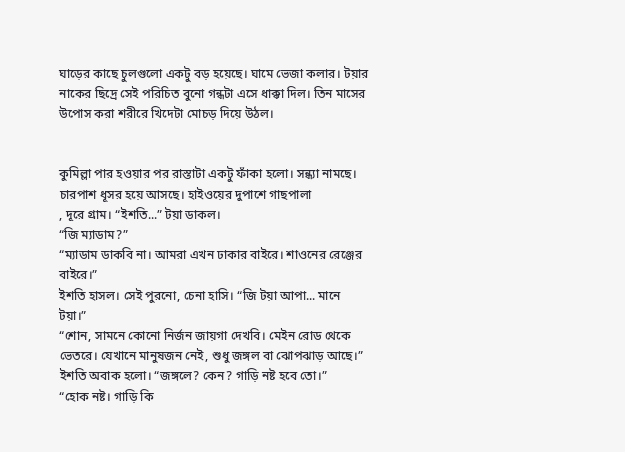ঘাড়ের কাছে চুলগুলো একটু বড় হয়েছে। ঘামে ভেজা কলার। টয়ার নাকের ছিদ্রে সেই পরিচিত বুনো গন্ধটা এসে ধাক্কা দিল। তিন মাসের উপোস করা শরীরে খিদেটা মোচড় দিয়ে উঠল।


কুমিল্লা পার হওয়ার পর রাস্তাটা একটু ফাঁকা হলো। সন্ধ্যা নামছে। চারপাশ ধূসর হয়ে আসছে। হাইওয়ের দুপাশে গাছপালা
, দূরে গ্রাম। “ইশতি...” টয়া ডাকল।
“জি ম্যাডাম?”
“ম্যাডাম ডাকবি না। আমরা এখন ঢাকার বাইরে। শাওনের রেঞ্জের বাইরে।”
ইশতি হাসল। সেই পুরনো, চেনা হাসি। “জি টয়া আপা... মানে টয়া।”
“শোন, সামনে কোনো নির্জন জায়গা দেখবি। মেইন রোড থেকে ভেতরে। যেখানে মানুষজন নেই, শুধু জঙ্গল বা ঝোপঝাড় আছে।”
ইশতি অবাক হলো। “জঙ্গলে? কেন? গাড়ি নষ্ট হবে তো।”
“হোক নষ্ট। গাড়ি কি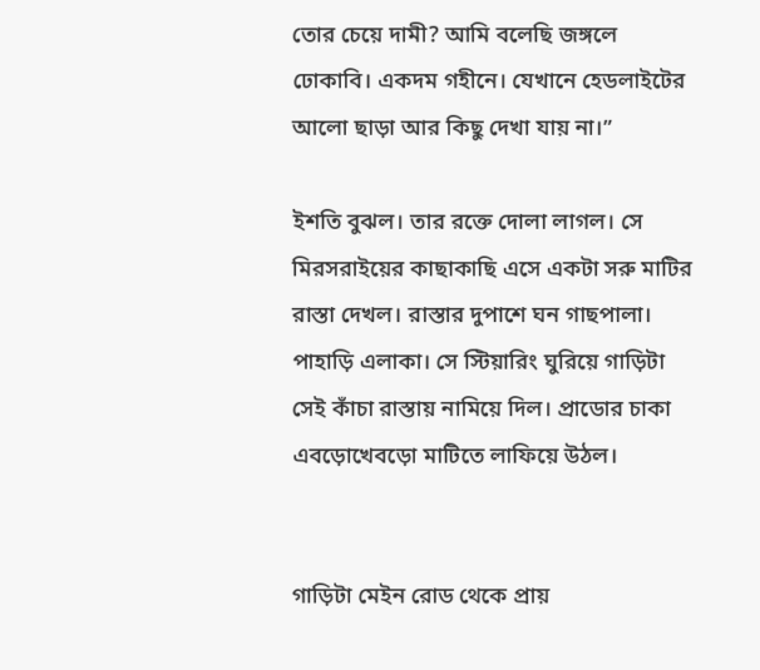তোর চেয়ে দামী? আমি বলেছি জঙ্গলে ঢোকাবি। একদম গহীনে। যেখানে হেডলাইটের আলো ছাড়া আর কিছু দেখা যায় না।”

ইশতি বুঝল। তার রক্তে দোলা লাগল। সে মিরসরাইয়ের কাছাকাছি এসে একটা সরু মাটির রাস্তা দেখল। রাস্তার দুপাশে ঘন গাছপালা। পাহাড়ি এলাকা। সে স্টিয়ারিং ঘুরিয়ে গাড়িটা সেই কাঁচা রাস্তায় নামিয়ে দিল। প্রাডোর চাকা এবড়োখেবড়ো মাটিতে লাফিয়ে উঠল।


গাড়িটা মেইন রোড থেকে প্রায়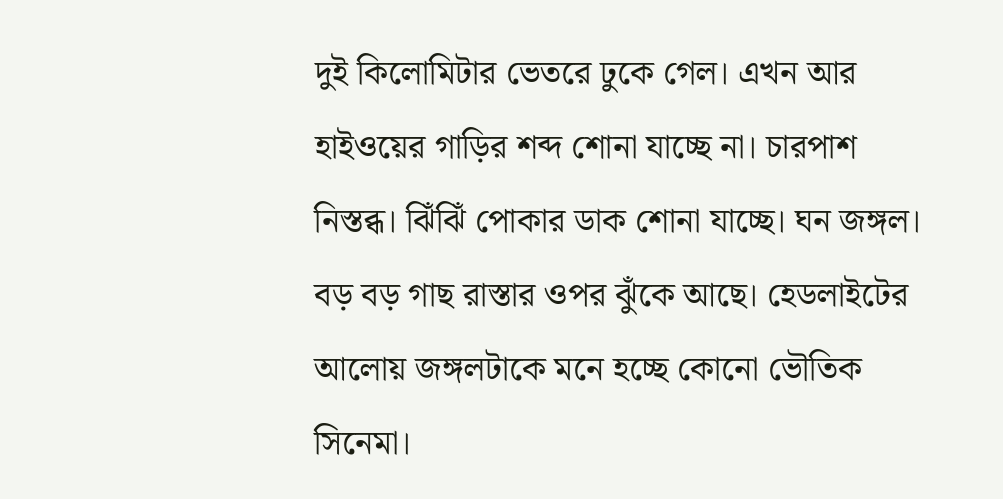দুই কিলোমিটার ভেতরে ঢুকে গেল। এখন আর হাইওয়ের গাড়ির শব্দ শোনা যাচ্ছে না। চারপাশ নিস্তব্ধ। ঝিঁঝিঁ পোকার ডাক শোনা যাচ্ছে। ঘন জঙ্গল। বড় বড় গাছ রাস্তার ওপর ঝুঁকে আছে। হেডলাইটের আলোয় জঙ্গলটাকে মনে হচ্ছে কোনো ভৌতিক সিনেমা।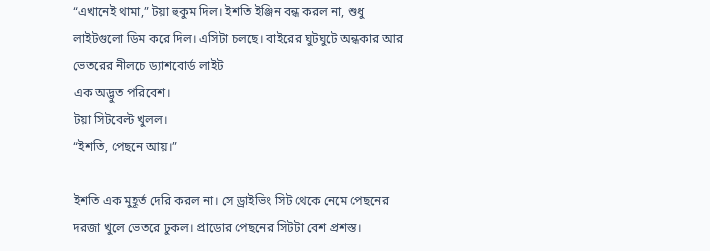“এখানেই থামা,” টয়া হুকুম দিল। ইশতি ইঞ্জিন বন্ধ করল না, শুধু লাইটগুলো ডিম করে দিল। এসিটা চলছে। বাইরের ঘুটঘুটে অন্ধকার আর ভেতরের নীলচে ড্যাশবোর্ড লাইট
এক অদ্ভুত পরিবেশ।
টয়া সিটবেল্ট খুলল।
“ইশতি, পেছনে আয়।”

ইশতি এক মুহূর্ত দেরি করল না। সে ড্রাইভিং সিট থেকে নেমে পেছনের দরজা খুলে ভেতরে ঢুকল। প্রাডোর পেছনের সিটটা বেশ প্রশস্ত।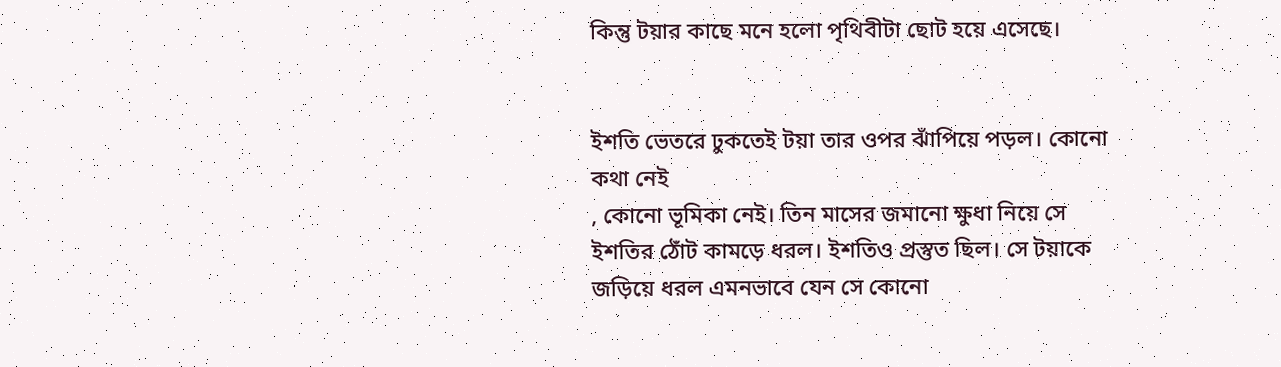কিন্তু টয়ার কাছে মনে হলো পৃথিবীটা ছোট হয়ে এসেছে।


ইশতি ভেতরে ঢুকতেই টয়া তার ওপর ঝাঁপিয়ে পড়ল। কোনো কথা নেই
, কোনো ভূমিকা নেই। তিন মাসের জমানো ক্ষুধা নিয়ে সে ইশতির ঠোঁট কামড়ে ধরল। ইশতিও প্রস্তুত ছিল। সে টয়াকে জড়িয়ে ধরল এমনভাবে যেন সে কোনো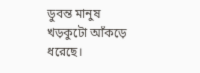ডুবন্ত মানুষ খড়কুটো আঁকড়ে ধরেছে।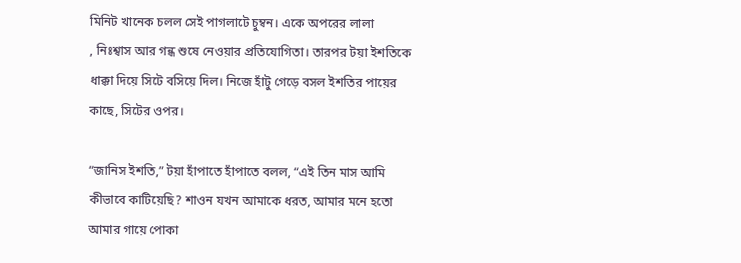মিনিট খানেক চলল সেই পাগলাটে চুম্বন। একে অপরের লালা
, নিঃশ্বাস আর গন্ধ শুষে নেওয়ার প্রতিযোগিতা। তারপর টয়া ইশতিকে ধাক্কা দিয়ে সিটে বসিয়ে দিল। নিজে হাঁটু গেড়ে বসল ইশতির পায়ের কাছে, সিটের ওপর।

“জানিস ইশতি,” টয়া হাঁপাতে হাঁপাতে বলল, “এই তিন মাস আমি কীভাবে কাটিয়েছি? শাওন যখন আমাকে ধরত, আমার মনে হতো আমার গায়ে পোকা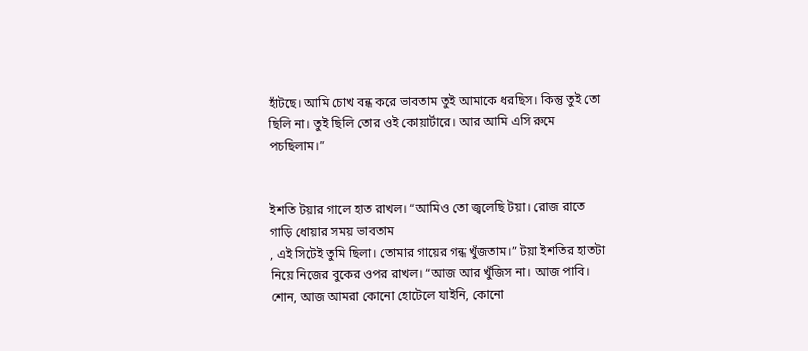হাঁটছে। আমি চোখ বন্ধ করে ভাবতাম তুই আমাকে ধরছিস। কিন্তু তুই তো ছিলি না। তুই ছিলি তোর ওই কোয়ার্টারে। আর আমি এসি রুমে পচছিলাম।”


ইশতি টয়ার গালে হাত রাখল। “আমিও তো জ্বলেছি টয়া। রোজ রাতে গাড়ি ধোয়ার সময় ভাবতাম
, এই সিটেই তুমি ছিলা। তোমার গায়ের গন্ধ খুঁজতাম।” টয়া ইশতির হাতটা নিয়ে নিজের বুকের ওপর রাখল। “আজ আর খুঁজিস না। আজ পাবি। শোন, আজ আমরা কোনো হোটেলে যাইনি, কোনো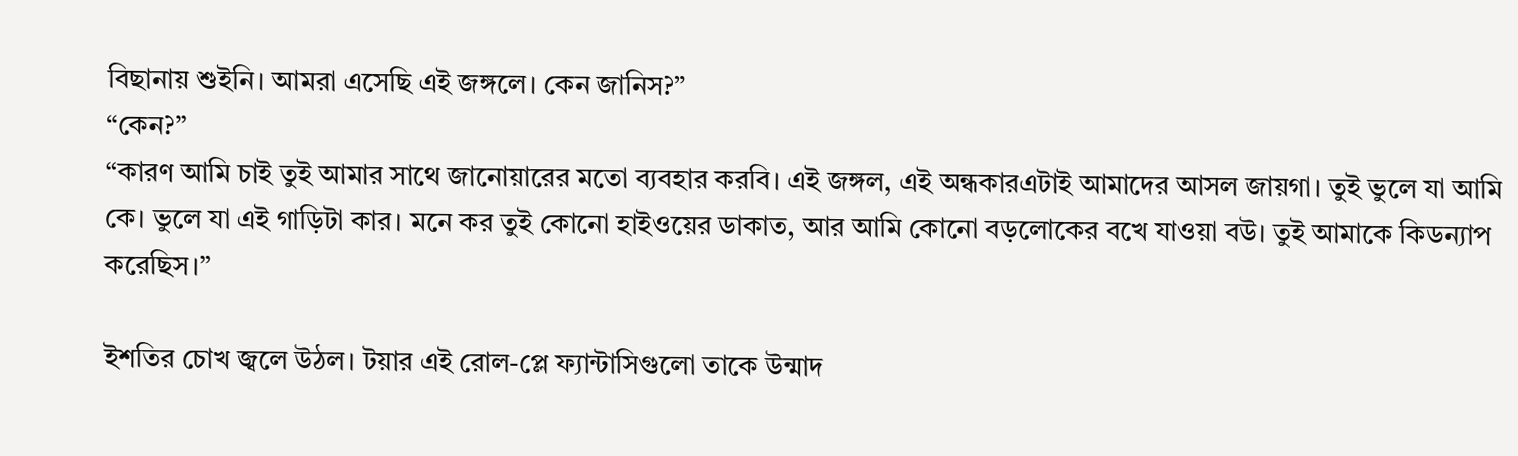বিছানায় শুইনি। আমরা এসেছি এই জঙ্গলে। কেন জানিস?”
“কেন?”
“কারণ আমি চাই তুই আমার সাথে জানোয়ারের মতো ব্যবহার করবি। এই জঙ্গল, এই অন্ধকারএটাই আমাদের আসল জায়গা। তুই ভুলে যা আমি কে। ভুলে যা এই গাড়িটা কার। মনে কর তুই কোনো হাইওয়ের ডাকাত, আর আমি কোনো বড়লোকের বখে যাওয়া বউ। তুই আমাকে কিডন্যাপ করেছিস।”

ইশতির চোখ জ্বলে উঠল। টয়ার এই রোল-প্লে ফ্যান্টাসিগুলো তাকে উন্মাদ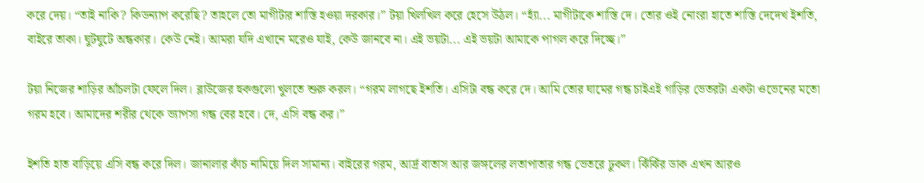করে দেয়। “তাই নাকি? কিডন্যাপ করেছি? তাহলে তো মাগীটার শাস্তি হওয়া দরকার।” টয়া খিলখিল করে হেসে উঠল। “হ্যাঁ... মাগীটাকে শাস্তি দে। তোর ওই নোংরা হাতে শাস্তি দেদেখ ইশতি, বাইরে তাকা। ঘুটঘুটে অন্ধকার। কেউ নেই। আমরা যদি এখানে মরেও যাই, কেউ জানবে না। এই ভয়টা... এই ভয়টা আমাকে পাগল করে দিচ্ছে।”

টয়া নিজের শাড়ির আঁচলটা ফেলে দিল। ব্লাউজের হুকগুলো খুলতে শুরু করল। “গরম লাগছে ইশতি। এসিটা বন্ধ করে দে। আমি তোর ঘামের গন্ধ চাইএই গাড়ির ভেতরটা একটা ওভেনের মতো গরম হবে। আমাদের শরীর থেকে ভ্যাপসা গন্ধ বের হবে। দে, এসি বন্ধ কর।”

ইশতি হাত বাড়িয়ে এসি বন্ধ করে দিল। জানালার কাঁচ নামিয়ে দিল সামান্য। বাইরের গরম, আর্দ্র বাতাস আর জঙ্গলের লতাপাতার গন্ধ ভেতরে ঢুকল। ঝিঁঝিঁর ডাক এখন আরও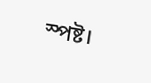স্পষ্ট।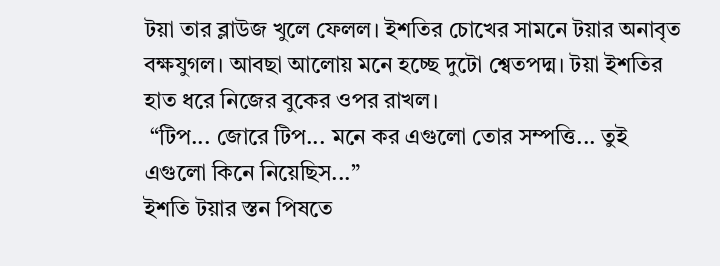টয়া তার ব্লাউজ খুলে ফেলল। ইশতির চোখের সামনে টয়ার অনাবৃত বক্ষযুগল। আবছা আলোয় মনে হচ্ছে দুটো শ্বেতপদ্ম। টয়া ইশতির হাত ধরে নিজের বুকের ওপর রাখল।
 “টিপ... জোরে টিপ... মনে কর এগুলো তোর সম্পত্তি... তুই এগুলো কিনে নিয়েছিস...”
ইশতি টয়ার স্তন পিষতে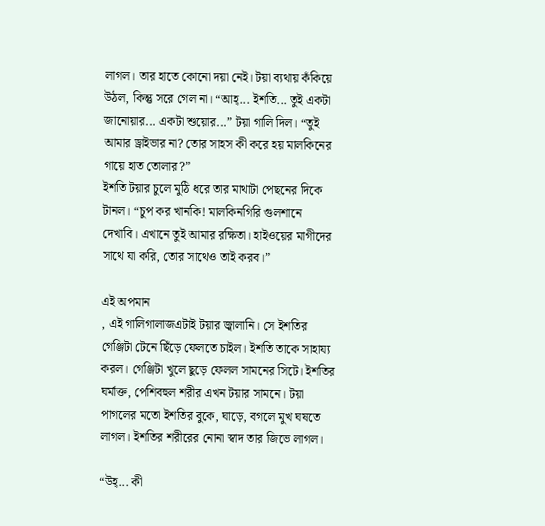লাগল। তার হাতে কোনো দয়া নেই। টয়া ব্যথায় কঁকিয়ে উঠল, কিন্তু সরে গেল না। “আহ্... ইশতি... তুই একটা জানোয়ার... একটা শুয়োর...” টয়া গালি দিল। “তুই আমার ড্রাইভার না? তোর সাহস কী করে হয় মালকিনের গায়ে হাত তোলার?”
ইশতি টয়ার চুলে মুঠি ধরে তার মাথাটা পেছনের দিকে টানল। “চুপ কর খানকি! মালকিনগিরি গুলশানে দেখাবি। এখানে তুই আমার রক্ষিতা। হাইওয়ের মাগীদের সাথে যা করি, তোর সাথেও তাই করব।”

এই অপমান
, এই গালিগালাজএটাই টয়ার জ্বালানি। সে ইশতির গেঞ্জিটা টেনে ছিঁড়ে ফেলতে চাইল। ইশতি তাকে সাহায্য করল। গেঞ্জিটা খুলে ছুড়ে ফেলল সামনের সিটে। ইশতির ঘর্মাক্ত, পেশিবহুল শরীর এখন টয়ার সামনে। টয়া পাগলের মতো ইশতির বুকে, ঘাড়ে, বগলে মুখ ঘষতে লাগল। ইশতির শরীরের নোনা স্বাদ তার জিভে লাগল।

“উহ্... কী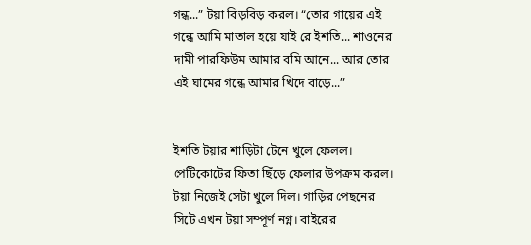গন্ধ...” টয়া বিড়বিড় করল। “তোর গায়ের এই গন্ধে আমি মাতাল হয়ে যাই রে ইশতি... শাওনের দামী পারফিউম আমার বমি আনে... আর তোর এই ঘামের গন্ধে আমার খিদে বাড়ে...”


ইশতি টয়ার শাড়িটা টেনে খুলে ফেলল। পেটিকোটের ফিতা ছিঁড়ে ফেলার উপক্রম করল। টয়া নিজেই সেটা খুলে দিল। গাড়ির পেছনের সিটে এখন টয়া সম্পূর্ণ নগ্ন। বাইরের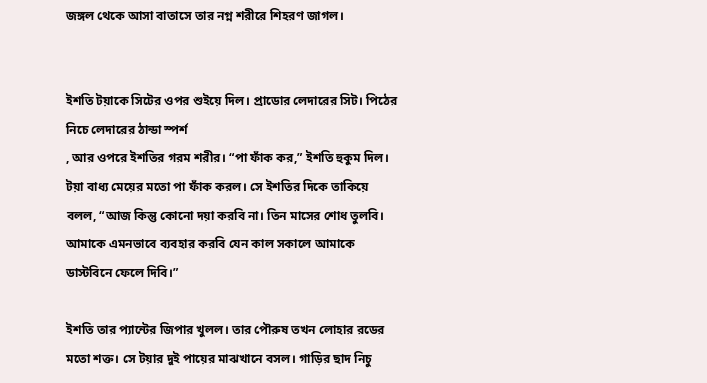জঙ্গল থেকে আসা বাতাসে তার নগ্ন শরীরে শিহরণ জাগল।


ইশতি টয়াকে সিটের ওপর শুইয়ে দিল। প্রাডোর লেদারের সিট। পিঠের নিচে লেদারের ঠান্ডা স্পর্শ
, আর ওপরে ইশতির গরম শরীর। “পা ফাঁক কর,” ইশতি হুকুম দিল। টয়া বাধ্য মেয়ের মতো পা ফাঁক করল। সে ইশতির দিকে তাকিয়ে বলল, “আজ কিন্তু কোনো দয়া করবি না। তিন মাসের শোধ তুলবি। আমাকে এমনভাবে ব্যবহার করবি যেন কাল সকালে আমাকে ডাস্টবিনে ফেলে দিবি।”

ইশতি তার প্যান্টের জিপার খুলল। তার পৌরুষ তখন লোহার রডের মতো শক্ত। সে টয়ার দুই পায়ের মাঝখানে বসল। গাড়ির ছাদ নিচু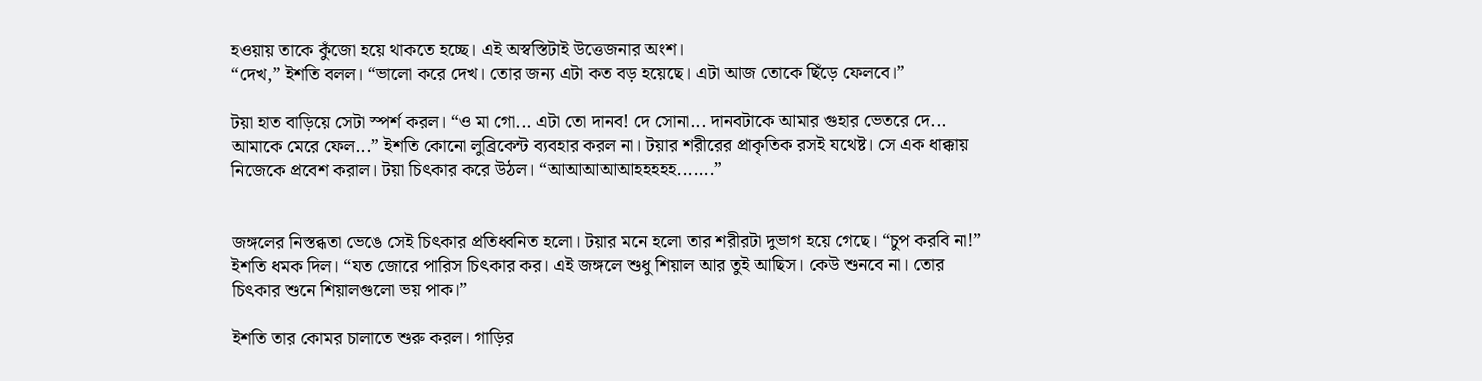হওয়ায় তাকে কুঁজো হয়ে থাকতে হচ্ছে। এই অস্বস্তিটাই উত্তেজনার অংশ।
“দেখ,” ইশতি বলল। “ভালো করে দেখ। তোর জন্য এটা কত বড় হয়েছে। এটা আজ তোকে ছিঁড়ে ফেলবে।”

টয়া হাত বাড়িয়ে সেটা স্পর্শ করল। “ও মা গো... এটা তো দানব! দে সোনা... দানবটাকে আমার গুহার ভেতরে দে... আমাকে মেরে ফেল...” ইশতি কোনো লুব্রিকেন্ট ব্যবহার করল না। টয়ার শরীরের প্রাকৃতিক রসই যথেষ্ট। সে এক ধাক্কায় নিজেকে প্রবেশ করাল। টয়া চিৎকার করে উঠল। “আআআআআহহহহহ.......”


জঙ্গলের নিস্তব্ধতা ভেঙে সেই চিৎকার প্রতিধ্বনিত হলো। টয়ার মনে হলো তার শরীরটা দুভাগ হয়ে গেছে। “চুপ করবি না!” ইশতি ধমক দিল। “যত জোরে পারিস চিৎকার কর। এই জঙ্গলে শুধু শিয়াল আর তুই আছিস। কেউ শুনবে না। তোর চিৎকার শুনে শিয়ালগুলো ভয় পাক।”

ইশতি তার কোমর চালাতে শুরু করল। গাড়ির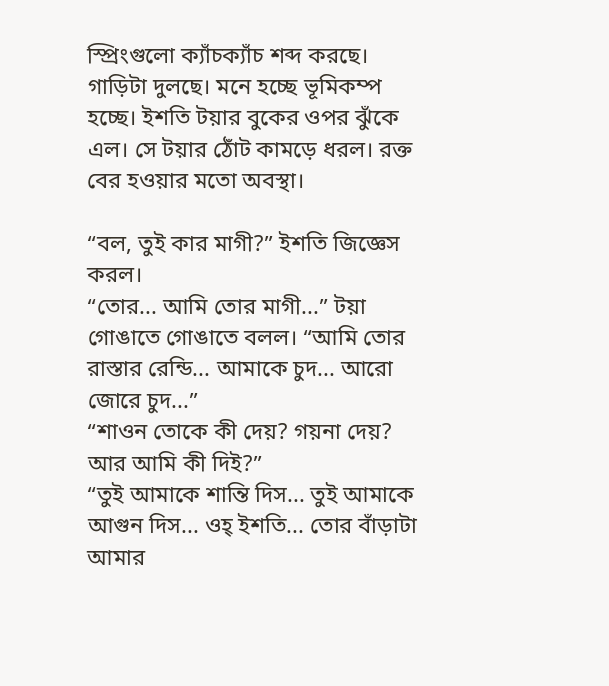স্প্রিংগুলো ক্যাঁচক্যাঁচ শব্দ করছে। গাড়িটা দুলছে। মনে হচ্ছে ভূমিকম্প হচ্ছে। ইশতি টয়ার বুকের ওপর ঝুঁকে এল। সে টয়ার ঠোঁট কামড়ে ধরল। রক্ত বের হওয়ার মতো অবস্থা।

“বল, তুই কার মাগী?” ইশতি জিজ্ঞেস করল।
“তোর... আমি তোর মাগী...” টয়া গোঙাতে গোঙাতে বলল। “আমি তোর রাস্তার রেন্ডি... আমাকে চুদ... আরো জোরে চুদ...”
“শাওন তোকে কী দেয়? গয়না দেয়? আর আমি কী দিই?”
“তুই আমাকে শান্তি দিস... তুই আমাকে আগুন দিস... ওহ্ ইশতি... তোর বাঁড়াটা আমার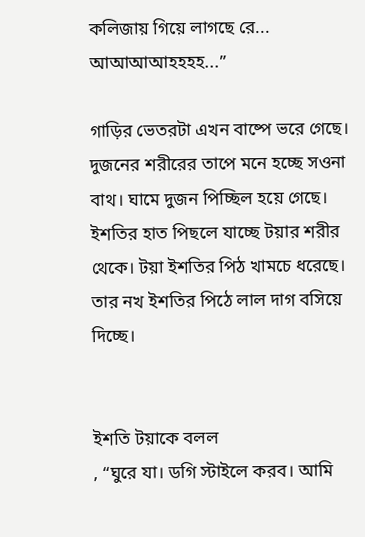কলিজায় গিয়ে লাগছে রে... আআআআহহহহ...”

গাড়ির ভেতরটা এখন বাষ্পে ভরে গেছে। দুজনের শরীরের তাপে মনে হচ্ছে সওনা বাথ। ঘামে দুজন পিচ্ছিল হয়ে গেছে। ইশতির হাত পিছলে যাচ্ছে টয়ার শরীর থেকে। টয়া ইশতির পিঠ খামচে ধরেছে। তার নখ ইশতির পিঠে লাল দাগ বসিয়ে দিচ্ছে।


ইশতি টয়াকে বলল
, “ঘুরে যা। ডগি স্টাইলে করব। আমি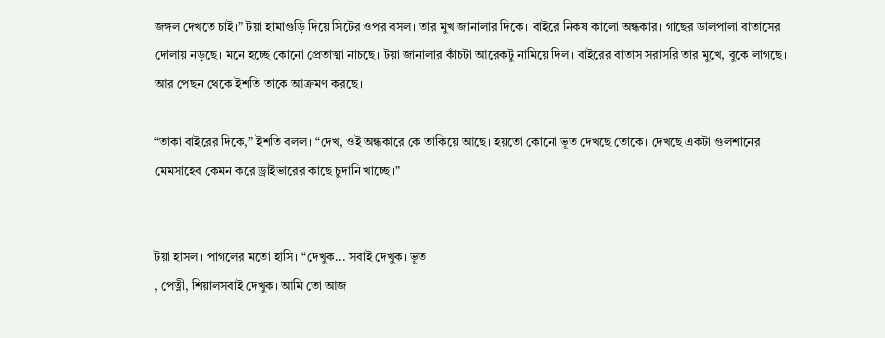জঙ্গল দেখতে চাই।” টয়া হামাগুড়ি দিয়ে সিটের ওপর বসল। তার মুখ জানালার দিকে। বাইরে নিকষ কালো অন্ধকার। গাছের ডালপালা বাতাসের দোলায় নড়ছে। মনে হচ্ছে কোনো প্রেতাত্মা নাচছে। টয়া জানালার কাঁচটা আরেকটু নামিয়ে দিল। বাইরের বাতাস সরাসরি তার মুখে, বুকে লাগছে। আর পেছন থেকে ইশতি তাকে আক্রমণ করছে।

“তাকা বাইরের দিকে,” ইশতি বলল। “দেখ, ওই অন্ধকারে কে তাকিয়ে আছে। হয়তো কোনো ভূত দেখছে তোকে। দেখছে একটা গুলশানের মেমসাহেব কেমন করে ড্রাইভারের কাছে চুদানি খাচ্ছে।”


টয়া হাসল। পাগলের মতো হাসি। “দেখুক... সবাই দেখুক। ভূত
, পেত্নী, শিয়ালসবাই দেখুক। আমি তো আজ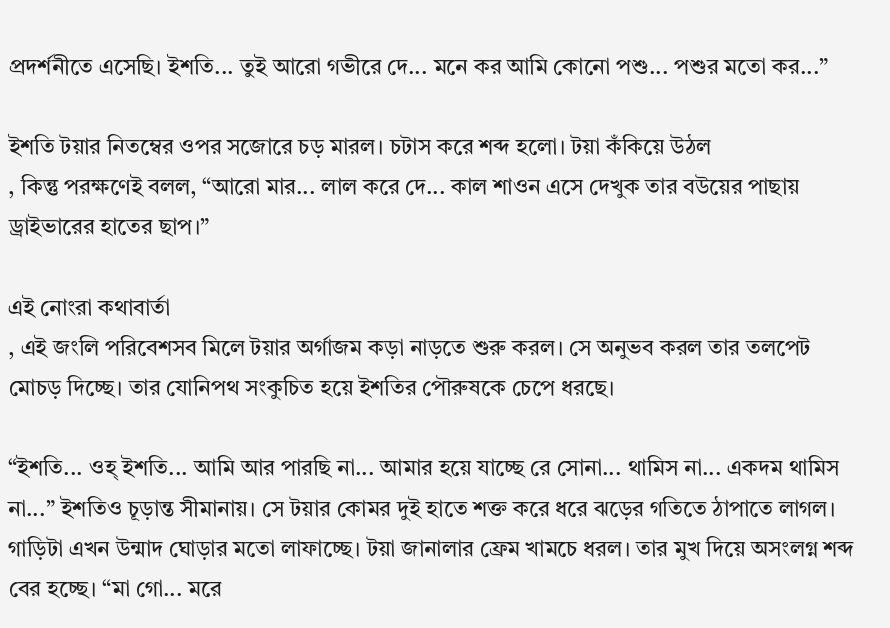প্রদর্শনীতে এসেছি। ইশতি... তুই আরো গভীরে দে... মনে কর আমি কোনো পশু... পশুর মতো কর...”

ইশতি টয়ার নিতম্বের ওপর সজোরে চড় মারল। চটাস করে শব্দ হলো। টয়া কঁকিয়ে উঠল
, কিন্তু পরক্ষণেই বলল, “আরো মার... লাল করে দে... কাল শাওন এসে দেখুক তার বউয়ের পাছায় ড্রাইভারের হাতের ছাপ।”

এই নোংরা কথাবার্তা
, এই জংলি পরিবেশসব মিলে টয়ার অর্গাজম কড়া নাড়তে শুরু করল। সে অনুভব করল তার তলপেট মোচড় দিচ্ছে। তার যোনিপথ সংকুচিত হয়ে ইশতির পৌরুষকে চেপে ধরছে।

“ইশতি... ওহ্ ইশতি... আমি আর পারছি না... আমার হয়ে যাচ্ছে রে সোনা... থামিস না... একদম থামিস না...” ইশতিও চূড়ান্ত সীমানায়। সে টয়ার কোমর দুই হাতে শক্ত করে ধরে ঝড়ের গতিতে ঠাপাতে লাগল। গাড়িটা এখন উন্মাদ ঘোড়ার মতো লাফাচ্ছে। টয়া জানালার ফ্রেম খামচে ধরল। তার মুখ দিয়ে অসংলগ্ন শব্দ বের হচ্ছে। “মা গো... মরে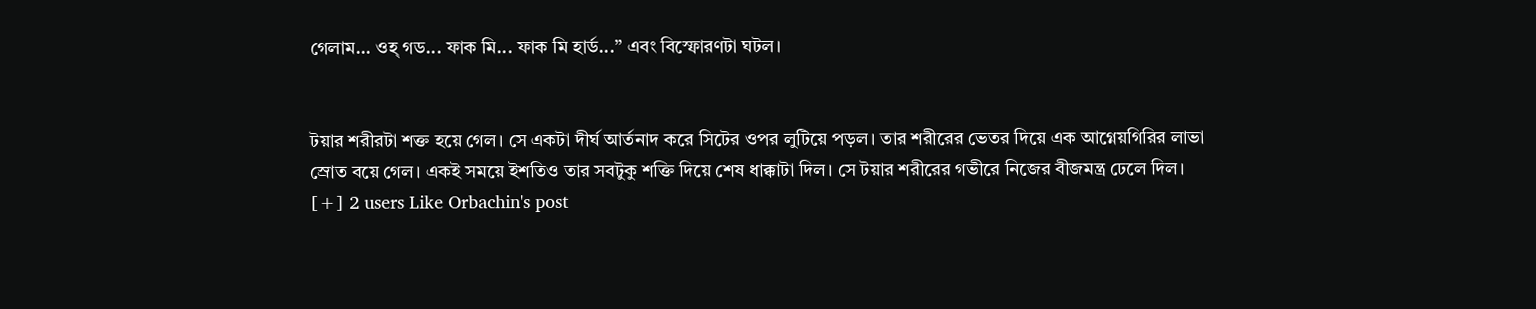গেলাম... ওহ্ গড... ফাক মি... ফাক মি হার্ড...” এবং বিস্ফোরণটা ঘটল।


টয়ার শরীরটা শক্ত হয়ে গেল। সে একটা দীর্ঘ আর্তনাদ করে সিটের ওপর লুটিয়ে পড়ল। তার শরীরের ভেতর দিয়ে এক আগ্নেয়গিরির লাভা স্রোত বয়ে গেল। একই সময়ে ইশতিও তার সবটুকু শক্তি দিয়ে শেষ ধাক্কাটা দিল। সে টয়ার শরীরের গভীরে নিজের বীজমন্ত্র ঢেলে দিল।
[+] 2 users Like Orbachin's post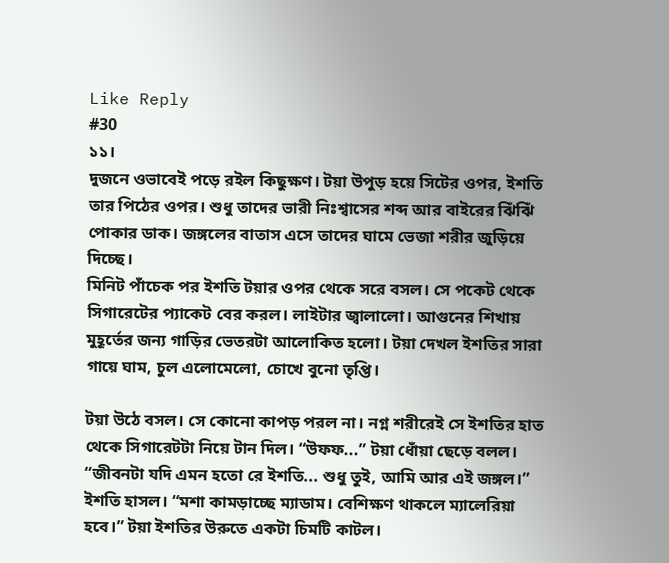Like Reply
#30
১১।
দুজনে ওভাবেই পড়ে রইল কিছুক্ষণ। টয়া উপুড় হয়ে সিটের ওপর, ইশতি তার পিঠের ওপর। শুধু তাদের ভারী নিঃশ্বাসের শব্দ আর বাইরের ঝিঁঝিঁ পোকার ডাক। জঙ্গলের বাতাস এসে তাদের ঘামে ভেজা শরীর জুড়িয়ে দিচ্ছে।
মিনিট পাঁচেক পর ইশতি টয়ার ওপর থেকে সরে বসল। সে পকেট থেকে সিগারেটের প্যাকেট বের করল। লাইটার জ্বালালো। আগুনের শিখায় মুহূর্তের জন্য গাড়ির ভেতরটা আলোকিত হলো। টয়া দেখল ইশতির সারা গায়ে ঘাম, চুল এলোমেলো, চোখে বুনো তৃপ্তি।

টয়া উঠে বসল। সে কোনো কাপড় পরল না। নগ্ন শরীরেই সে ইশতির হাত থেকে সিগারেটটা নিয়ে টান দিল। “উফফ...” টয়া ধোঁয়া ছেড়ে বলল। “জীবনটা যদি এমন হতো রে ইশতি... শুধু তুই, আমি আর এই জঙ্গল।”
ইশতি হাসল। “মশা কামড়াচ্ছে ম্যাডাম। বেশিক্ষণ থাকলে ম্যালেরিয়া হবে।” টয়া ইশতির উরুতে একটা চিমটি কাটল।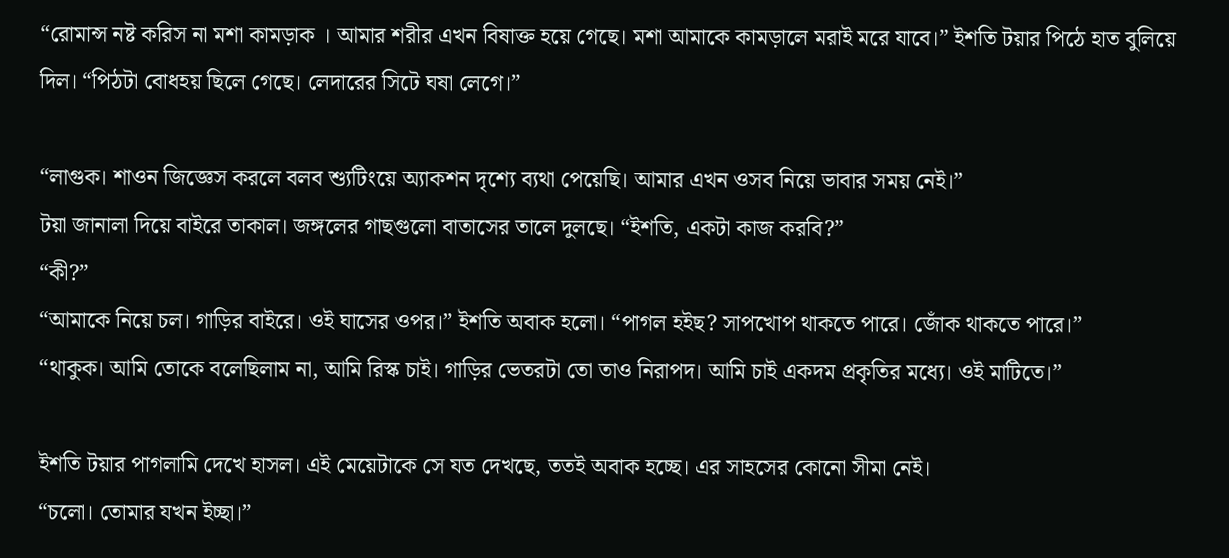“রোমান্স নষ্ট করিস না মশা কামড়াক । আমার শরীর এখন বিষাক্ত হয়ে গেছে। মশা আমাকে কামড়ালে মরাই মরে যাবে।” ইশতি টয়ার পিঠে হাত বুলিয়ে দিল। “পিঠটা বোধহয় ছিলে গেছে। লেদারের সিটে ঘষা লেগে।”

“লাগুক। শাওন জিজ্ঞেস করলে বলব শ্যুটিংয়ে অ্যাকশন দৃশ্যে ব্যথা পেয়েছি। আমার এখন ওসব নিয়ে ভাবার সময় নেই।”
টয়া জানালা দিয়ে বাইরে তাকাল। জঙ্গলের গাছগুলো বাতাসের তালে দুলছে। “ইশতি, একটা কাজ করবি?”
“কী?”
“আমাকে নিয়ে চল। গাড়ির বাইরে। ওই ঘাসের ওপর।” ইশতি অবাক হলো। “পাগল হইছ? সাপখোপ থাকতে পারে। জোঁক থাকতে পারে।”
“থাকুক। আমি তোকে বলেছিলাম না, আমি রিস্ক চাই। গাড়ির ভেতরটা তো তাও নিরাপদ। আমি চাই একদম প্রকৃতির মধ্যে। ওই মাটিতে।”

ইশতি টয়ার পাগলামি দেখে হাসল। এই মেয়েটাকে সে যত দেখছে, ততই অবাক হচ্ছে। এর সাহসের কোনো সীমা নেই।
“চলো। তোমার যখন ইচ্ছা।”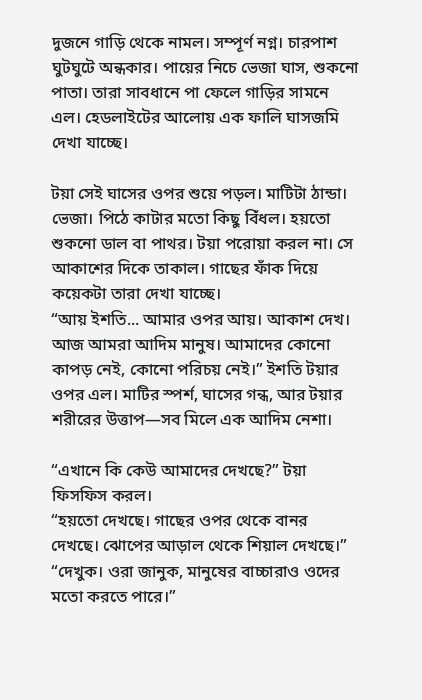দুজনে গাড়ি থেকে নামল। সম্পূর্ণ নগ্ন। চারপাশ ঘুটঘুটে অন্ধকার। পায়ের নিচে ভেজা ঘাস, শুকনো পাতা। তারা সাবধানে পা ফেলে গাড়ির সামনে এল। হেডলাইটের আলোয় এক ফালি ঘাসজমি দেখা যাচ্ছে।

টয়া সেই ঘাসের ওপর শুয়ে পড়ল। মাটিটা ঠান্ডা। ভেজা। পিঠে কাটার মতো কিছু বিঁধল। হয়তো শুকনো ডাল বা পাথর। টয়া পরোয়া করল না। সে আকাশের দিকে তাকাল। গাছের ফাঁক দিয়ে কয়েকটা তারা দেখা যাচ্ছে।
“আয় ইশতি... আমার ওপর আয়। আকাশ দেখ। আজ আমরা আদিম মানুষ। আমাদের কোনো কাপড় নেই, কোনো পরিচয় নেই।” ইশতি টয়ার ওপর এল। মাটির স্পর্শ, ঘাসের গন্ধ, আর টয়ার শরীরের উত্তাপ—সব মিলে এক আদিম নেশা।

“এখানে কি কেউ আমাদের দেখছে?” টয়া ফিসফিস করল।
“হয়তো দেখছে। গাছের ওপর থেকে বানর দেখছে। ঝোপের আড়াল থেকে শিয়াল দেখছে।” “দেখুক। ওরা জানুক, মানুষের বাচ্চারাও ওদের মতো করতে পারে।”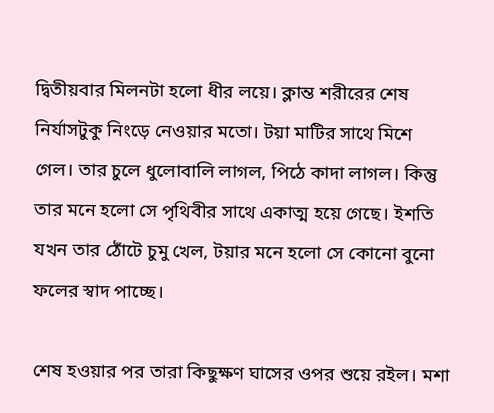দ্বিতীয়বার মিলনটা হলো ধীর লয়ে। ক্লান্ত শরীরের শেষ নির্যাসটুকু নিংড়ে নেওয়ার মতো। টয়া মাটির সাথে মিশে গেল। তার চুলে ধুলোবালি লাগল, পিঠে কাদা লাগল। কিন্তু তার মনে হলো সে পৃথিবীর সাথে একাত্ম হয়ে গেছে। ইশতি যখন তার ঠোঁটে চুমু খেল, টয়ার মনে হলো সে কোনো বুনো ফলের স্বাদ পাচ্ছে।

শেষ হওয়ার পর তারা কিছুক্ষণ ঘাসের ওপর শুয়ে রইল। মশা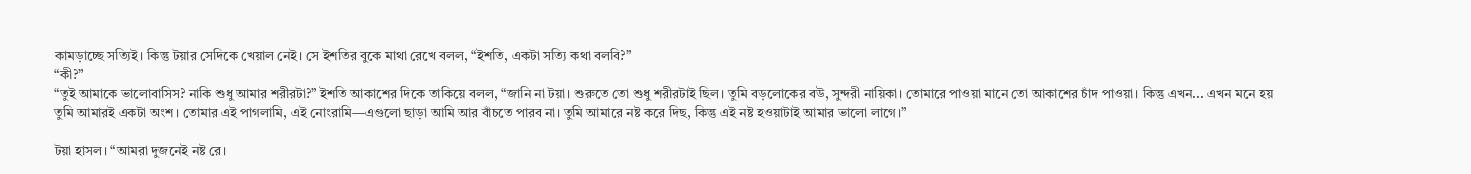কামড়াচ্ছে সত্যিই। কিন্তু টয়ার সেদিকে খেয়াল নেই। সে ইশতির বুকে মাথা রেখে বলল, “ইশতি, একটা সত্যি কথা বলবি?”
“কী?”
“তুই আমাকে ভালোবাসিস? নাকি শুধু আমার শরীরটা?” ইশতি আকাশের দিকে তাকিয়ে বলল, “জানি না টয়া। শুরুতে তো শুধু শরীরটাই ছিল। তুমি বড়লোকের বউ, সুন্দরী নায়িকা। তোমারে পাওয়া মানে তো আকাশের চাঁদ পাওয়া। কিন্তু এখন... এখন মনে হয় তুমি আমারই একটা অংশ। তোমার এই পাগলামি, এই নোংরামি—এগুলো ছাড়া আমি আর বাঁচতে পারব না। তুমি আমারে নষ্ট করে দিছ, কিন্তু এই নষ্ট হওয়াটাই আমার ভালো লাগে।”

টয়া হাসল। “আমরা দুজনেই নষ্ট রে।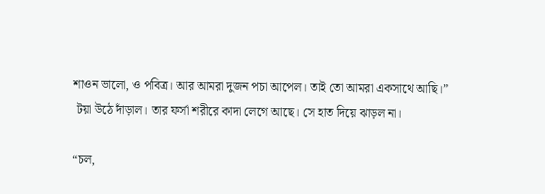শাওন ভালো, ও পবিত্র। আর আমরা দুজন পচা আপেল। তাই তো আমরা একসাথে আছি।”
 টয়া উঠে দাঁড়াল। তার ফর্সা শরীরে কাদা লেগে আছে। সে হাত দিয়ে ঝাড়ল না।

“চল,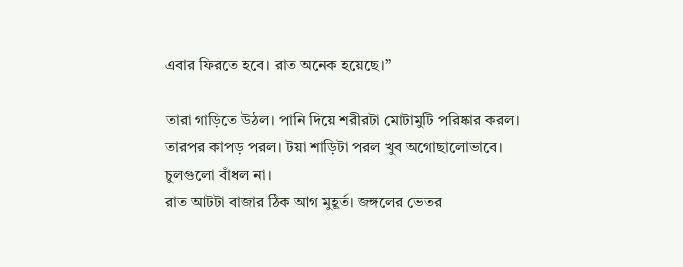এবার ফিরতে হবে। রাত অনেক হয়েছে।”

তারা গাড়িতে উঠল। পানি দিয়ে শরীরটা মোটামুটি পরিষ্কার করল। তারপর কাপড় পরল। টয়া শাড়িটা পরল খুব অগোছালোভাবে। চুলগুলো বাঁধল না।
রাত আটটা বাজার ঠিক আগ মুহূর্ত। জঙ্গলের ভেতর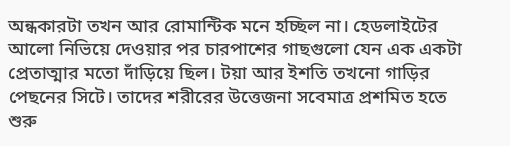অন্ধকারটা তখন আর রোমান্টিক মনে হচ্ছিল না। হেডলাইটের আলো নিভিয়ে দেওয়ার পর চারপাশের গাছগুলো যেন এক একটা প্রেতাত্মার মতো দাঁড়িয়ে ছিল। টয়া আর ইশতি তখনো গাড়ির পেছনের সিটে। তাদের শরীরের উত্তেজনা সবেমাত্র প্রশমিত হতে শুরু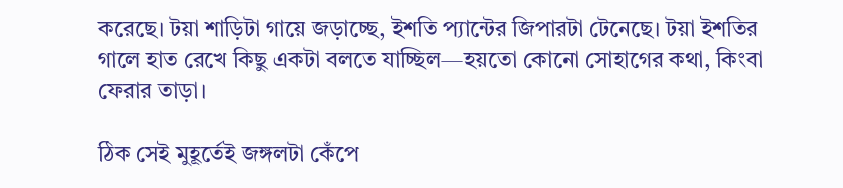করেছে। টয়া শাড়িটা গায়ে জড়াচ্ছে, ইশতি প্যান্টের জিপারটা টেনেছে। টয়া ইশতির গালে হাত রেখে কিছু একটা বলতে যাচ্ছিল—হয়তো কোনো সোহাগের কথা, কিংবা ফেরার তাড়া।

ঠিক সেই মুহূর্তেই জঙ্গলটা কেঁপে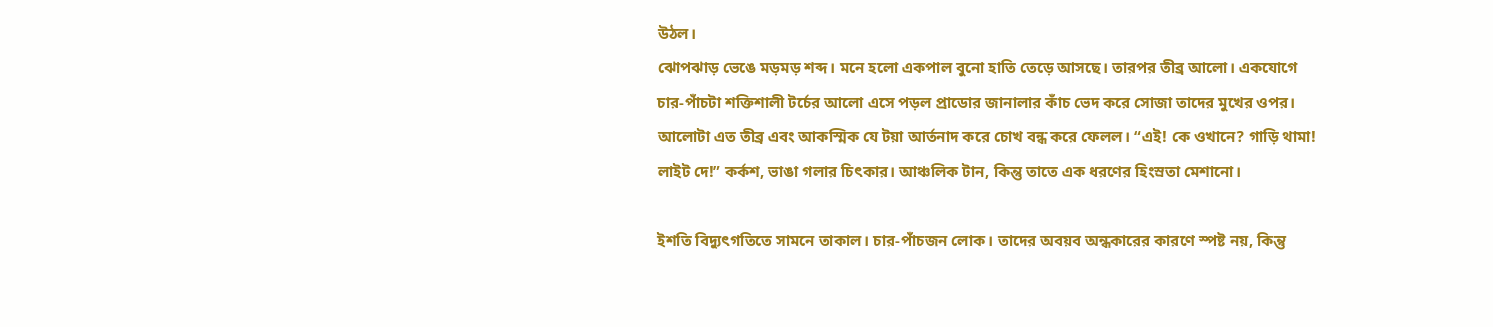উঠল।
ঝোপঝাড় ভেঙে মড়মড় শব্দ। মনে হলো একপাল বুনো হাতি তেড়ে আসছে। তারপর তীব্র আলো। একযোগে চার-পাঁচটা শক্তিশালী টর্চের আলো এসে পড়ল প্রাডোর জানালার কাঁচ ভেদ করে সোজা তাদের মুখের ওপর। আলোটা এত তীব্র এবং আকস্মিক যে টয়া আর্তনাদ করে চোখ বন্ধ করে ফেলল। “এই! কে ওখানে? গাড়ি থামা! লাইট দে!” কর্কশ, ভাঙা গলার চিৎকার। আঞ্চলিক টান, কিন্তু তাতে এক ধরণের হিংস্রতা মেশানো।

ইশতি বিদ্যুৎগতিতে সামনে তাকাল। চার-পাঁচজন লোক। তাদের অবয়ব অন্ধকারের কারণে স্পষ্ট নয়, কিন্তু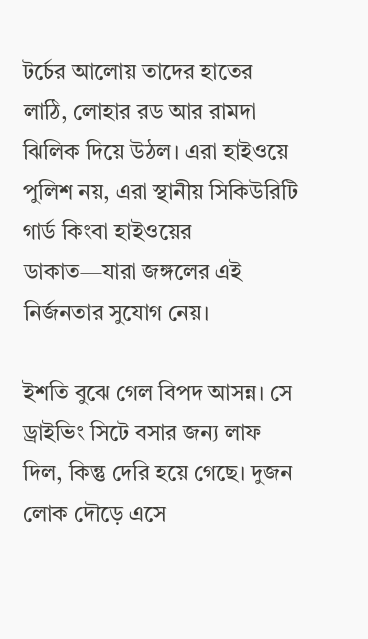টর্চের আলোয় তাদের হাতের লাঠি, লোহার রড আর রামদা ঝিলিক দিয়ে উঠল। এরা হাইওয়ে পুলিশ নয়, এরা স্থানীয় সিকিউরিটি গার্ড কিংবা হাইওয়ের ডাকাত—যারা জঙ্গলের এই নির্জনতার সুযোগ নেয়।

ইশতি বুঝে গেল বিপদ আসন্ন। সে ড্রাইভিং সিটে বসার জন্য লাফ দিল, কিন্তু দেরি হয়ে গেছে। দুজন লোক দৌড়ে এসে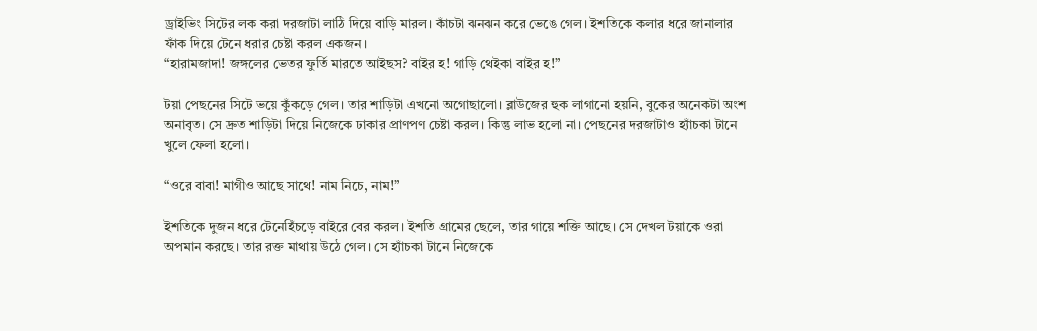ড্রাইভিং সিটের লক করা দরজাটা লাঠি দিয়ে বাড়ি মারল। কাঁচটা ঝনঝন করে ভেঙে গেল। ইশতিকে কলার ধরে জানালার ফাঁক দিয়ে টেনে ধরার চেষ্টা করল একজন।
“হারামজাদা! জঙ্গলের ভেতর ফুর্তি মারতে আইছস? বাইর হ! গাড়ি থেইকা বাইর হ!”

টয়া পেছনের সিটে ভয়ে কুঁকড়ে গেল। তার শাড়িটা এখনো অগোছালো। ব্লাউজের হুক লাগানো হয়নি, বুকের অনেকটা অংশ অনাবৃত। সে দ্রুত শাড়িটা দিয়ে নিজেকে ঢাকার প্রাণপণ চেষ্টা করল। কিন্তু লাভ হলো না। পেছনের দরজাটাও হ্যাঁচকা টানে খুলে ফেলা হলো।

“ওরে বাবা! মাগীও আছে সাথে! নাম নিচে, নাম!”

ইশতিকে দুজন ধরে টেনেহিঁচড়ে বাইরে বের করল। ইশতি গ্রামের ছেলে, তার গায়ে শক্তি আছে। সে দেখল টয়াকে ওরা অপমান করছে। তার রক্ত মাথায় উঠে গেল। সে হ্যাঁচকা টানে নিজেকে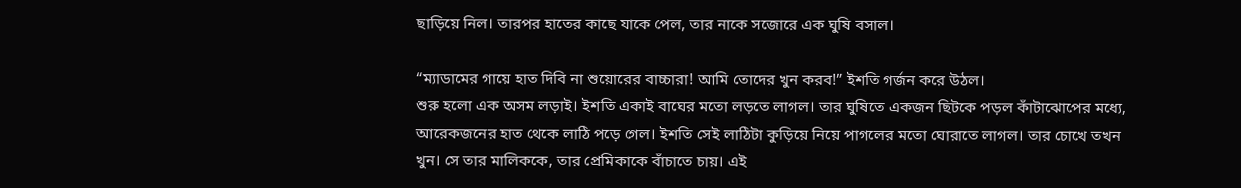ছাড়িয়ে নিল। তারপর হাতের কাছে যাকে পেল, তার নাকে সজোরে এক ঘুষি বসাল।

“ম্যাডামের গায়ে হাত দিবি না শুয়োরের বাচ্চারা! আমি তোদের খুন করব!” ইশতি গর্জন করে উঠল।
শুরু হলো এক অসম লড়াই। ইশতি একাই বাঘের মতো লড়তে লাগল। তার ঘুষিতে একজন ছিটকে পড়ল কাঁটাঝোপের মধ্যে, আরেকজনের হাত থেকে লাঠি পড়ে গেল। ইশতি সেই লাঠিটা কুড়িয়ে নিয়ে পাগলের মতো ঘোরাতে লাগল। তার চোখে তখন খুন। সে তার মালিককে, তার প্রেমিকাকে বাঁচাতে চায়। এই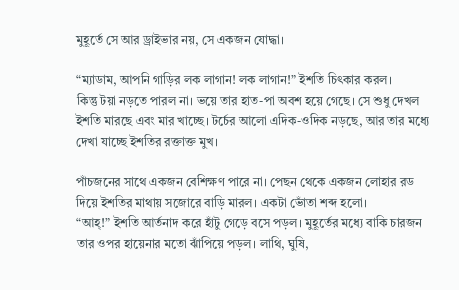মুহূর্তে সে আর ড্রাইভার নয়, সে একজন যোদ্ধা।

“ম্যাডাম, আপনি গাড়ির লক লাগান! লক লাগান!” ইশতি চিৎকার করল।
কিন্তু টয়া নড়তে পারল না। ভয়ে তার হাত-পা অবশ হয়ে গেছে। সে শুধু দেখল ইশতি মারছে এবং মার খাচ্ছে। টর্চের আলো এদিক-ওদিক নড়ছে, আর তার মধ্যে দেখা যাচ্ছে ইশতির রক্তাক্ত মুখ।

পাঁচজনের সাথে একজন বেশিক্ষণ পারে না। পেছন থেকে একজন লোহার রড দিয়ে ইশতির মাথায় সজোরে বাড়ি মারল। একটা ভোঁতা শব্দ হলো।
“আহ্!” ইশতি আর্তনাদ করে হাঁটু গেড়ে বসে পড়ল। মুহূর্তের মধ্যে বাকি চারজন তার ওপর হায়েনার মতো ঝাঁপিয়ে পড়ল। লাথি, ঘুষি,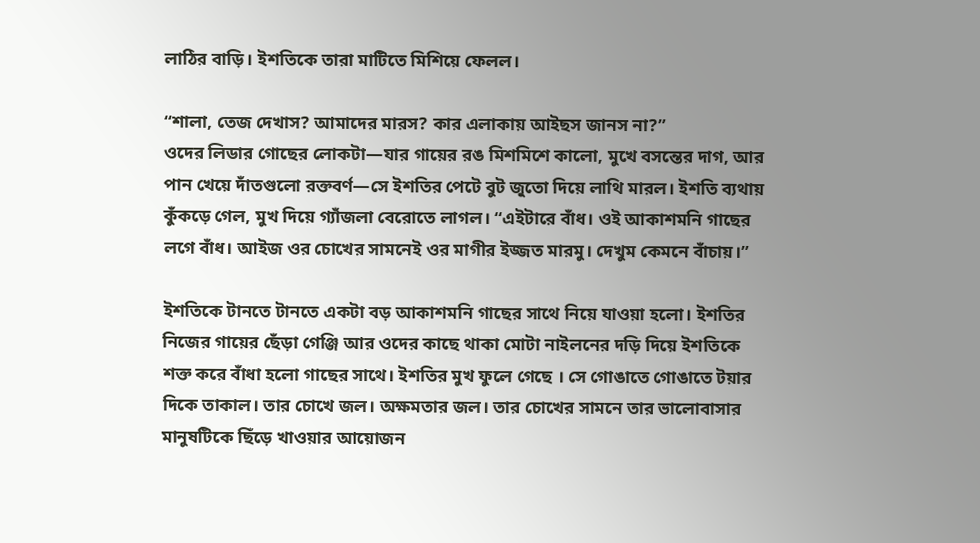লাঠির বাড়ি। ইশতিকে তারা মাটিতে মিশিয়ে ফেলল।

“শালা, তেজ দেখাস? আমাদের মারস? কার এলাকায় আইছস জানস না?”
ওদের লিডার গোছের লোকটা—যার গায়ের রঙ মিশমিশে কালো, মুখে বসন্তের দাগ, আর পান খেয়ে দাঁতগুলো রক্তবর্ণ—সে ইশতির পেটে বুট জুতো দিয়ে লাথি মারল। ইশতি ব্যথায় কুঁকড়ে গেল, মুখ দিয়ে গ্যাঁজলা বেরোতে লাগল। “এইটারে বাঁধ। ওই আকাশমনি গাছের লগে বাঁধ। আইজ ওর চোখের সামনেই ওর মাগীর ইজ্জত মারমু। দেখুম কেমনে বাঁচায়।”

ইশতিকে টানতে টানতে একটা বড় আকাশমনি গাছের সাথে নিয়ে যাওয়া হলো। ইশতির নিজের গায়ের ছেঁড়া গেঞ্জি আর ওদের কাছে থাকা মোটা নাইলনের দড়ি দিয়ে ইশতিকে শক্ত করে বাঁধা হলো গাছের সাথে। ইশতির মুখ ফুলে গেছে । সে গোঙাতে গোঙাতে টয়ার দিকে তাকাল। তার চোখে জল। অক্ষমতার জল। তার চোখের সামনে তার ভালোবাসার মানুষটিকে ছিঁড়ে খাওয়ার আয়োজন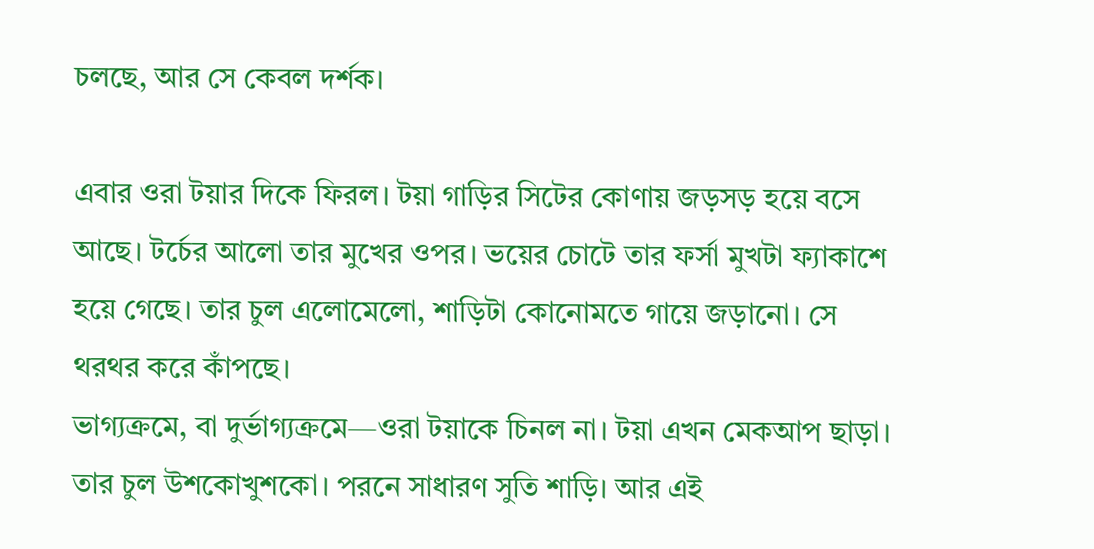চলছে, আর সে কেবল দর্শক।

এবার ওরা টয়ার দিকে ফিরল। টয়া গাড়ির সিটের কোণায় জড়সড় হয়ে বসে আছে। টর্চের আলো তার মুখের ওপর। ভয়ের চোটে তার ফর্সা মুখটা ফ্যাকাশে হয়ে গেছে। তার চুল এলোমেলো, শাড়িটা কোনোমতে গায়ে জড়ানো। সে থরথর করে কাঁপছে।
ভাগ্যক্রমে, বা দুর্ভাগ্যক্রমে—ওরা টয়াকে চিনল না। টয়া এখন মেকআপ ছাড়া। তার চুল উশকোখুশকো। পরনে সাধারণ সুতি শাড়ি। আর এই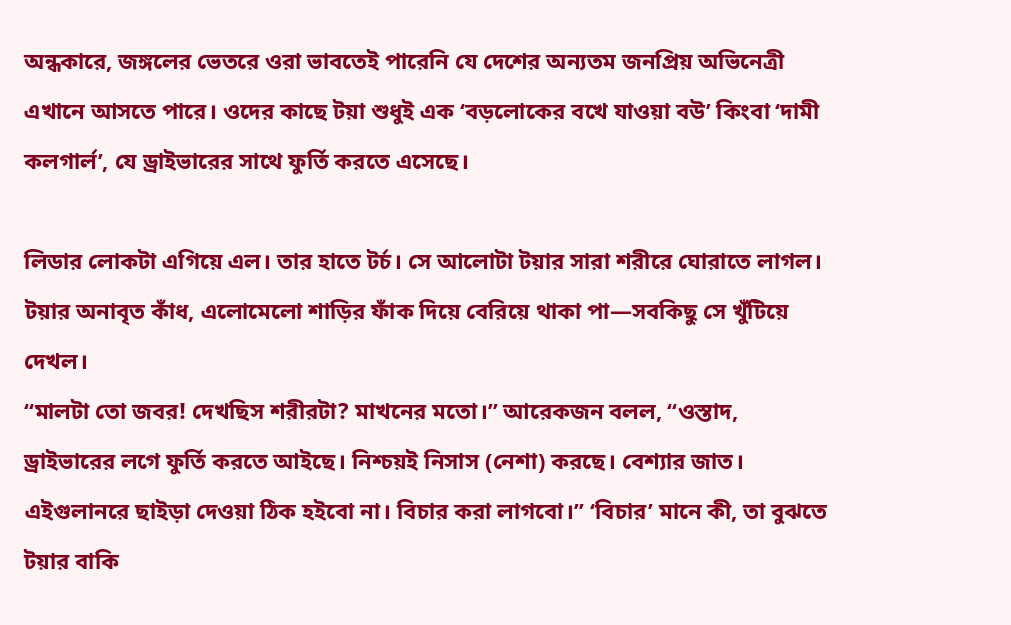অন্ধকারে, জঙ্গলের ভেতরে ওরা ভাবতেই পারেনি যে দেশের অন্যতম জনপ্রিয় অভিনেত্রী এখানে আসতে পারে। ওদের কাছে টয়া শুধুই এক ‘বড়লোকের বখে যাওয়া বউ’ কিংবা ‘দামী কলগার্ল’, যে ড্রাইভারের সাথে ফুর্তি করতে এসেছে।

লিডার লোকটা এগিয়ে এল। তার হাতে টর্চ। সে আলোটা টয়ার সারা শরীরে ঘোরাতে লাগল। টয়ার অনাবৃত কাঁধ, এলোমেলো শাড়ির ফাঁক দিয়ে বেরিয়ে থাকা পা—সবকিছু সে খুঁটিয়ে দেখল।
“মালটা তো জবর! দেখছিস শরীরটা? মাখনের মতো।” আরেকজন বলল, “ওস্তাদ, ড্রাইভারের লগে ফুর্তি করতে আইছে। নিশ্চয়ই নিসাস (নেশা) করছে। বেশ্যার জাত। এইগুলানরে ছাইড়া দেওয়া ঠিক হইবো না। বিচার করা লাগবো।” ‘বিচার’ মানে কী, তা বুঝতে টয়ার বাকি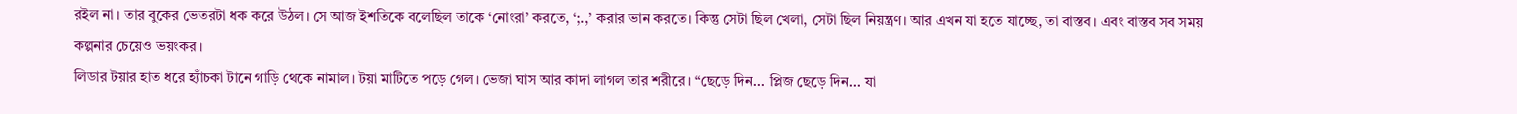রইল না। তার বুকের ভেতরটা ধক করে উঠল। সে আজ ইশতিকে বলেছিল তাকে ‘নোংরা’ করতে, ‘;.,’ করার ভান করতে। কিন্তু সেটা ছিল খেলা, সেটা ছিল নিয়ন্ত্রণ। আর এখন যা হতে যাচ্ছে, তা বাস্তব। এবং বাস্তব সব সময় কল্পনার চেয়েও ভয়ংকর।
লিডার টয়ার হাত ধরে হ্যাঁচকা টানে গাড়ি থেকে নামাল। টয়া মাটিতে পড়ে গেল। ভেজা ঘাস আর কাদা লাগল তার শরীরে। “ছেড়ে দিন... প্লিজ ছেড়ে দিন... যা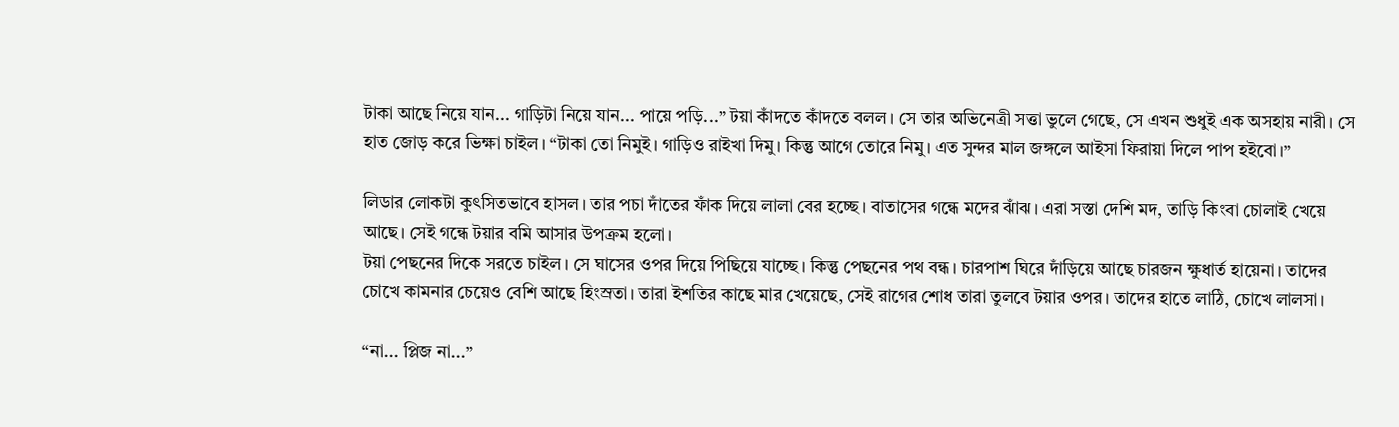টাকা আছে নিয়ে যান... গাড়িটা নিয়ে যান... পায়ে পড়ি...” টয়া কাঁদতে কাঁদতে বলল। সে তার অভিনেত্রী সত্তা ভুলে গেছে, সে এখন শুধুই এক অসহায় নারী। সে হাত জোড় করে ভিক্ষা চাইল। “টাকা তো নিমুই। গাড়িও রাইখা দিমু। কিন্তু আগে তোরে নিমু। এত সুন্দর মাল জঙ্গলে আইসা ফিরায়া দিলে পাপ হইবো।”

লিডার লোকটা কুৎসিতভাবে হাসল। তার পচা দাঁতের ফাঁক দিয়ে লালা বের হচ্ছে। বাতাসের গন্ধে মদের ঝাঁঝ। এরা সস্তা দেশি মদ, তাড়ি কিংবা চোলাই খেয়ে আছে। সেই গন্ধে টয়ার বমি আসার উপক্রম হলো।
টয়া পেছনের দিকে সরতে চাইল। সে ঘাসের ওপর দিয়ে পিছিয়ে যাচ্ছে। কিন্তু পেছনের পথ বন্ধ। চারপাশ ঘিরে দাঁড়িয়ে আছে চারজন ক্ষুধার্ত হায়েনা। তাদের চোখে কামনার চেয়েও বেশি আছে হিংস্রতা। তারা ইশতির কাছে মার খেয়েছে, সেই রাগের শোধ তারা তুলবে টয়ার ওপর। তাদের হাতে লাঠি, চোখে লালসা।

“না... প্লিজ না...”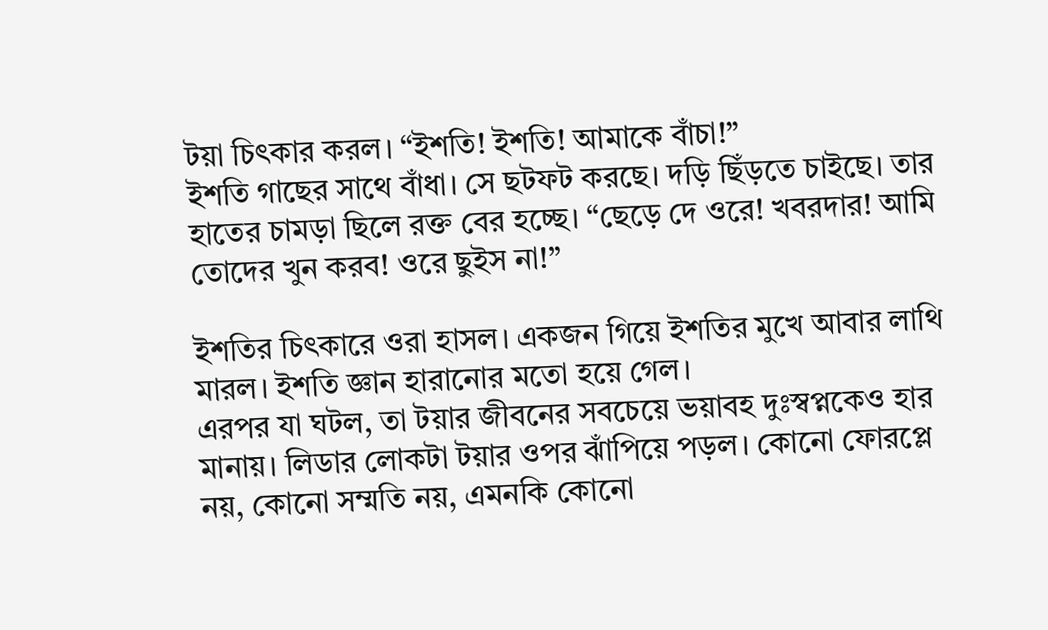টয়া চিৎকার করল। “ইশতি! ইশতি! আমাকে বাঁচা!”
ইশতি গাছের সাথে বাঁধা। সে ছটফট করছে। দড়ি ছিঁড়তে চাইছে। তার হাতের চামড়া ছিলে রক্ত বের হচ্ছে। “ছেড়ে দে ওরে! খবরদার! আমি তোদের খুন করব! ওরে ছুইস না!”

ইশতির চিৎকারে ওরা হাসল। একজন গিয়ে ইশতির মুখে আবার লাথি মারল। ইশতি জ্ঞান হারানোর মতো হয়ে গেল।
এরপর যা ঘটল, তা টয়ার জীবনের সবচেয়ে ভয়াবহ দুঃস্বপ্নকেও হার মানায়। লিডার লোকটা টয়ার ওপর ঝাঁপিয়ে পড়ল। কোনো ফোরপ্লে নয়, কোনো সম্মতি নয়, এমনকি কোনো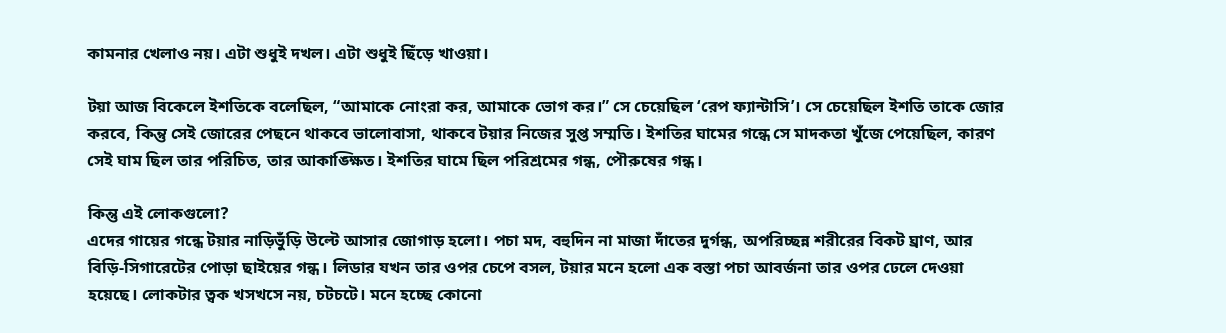কামনার খেলাও নয়। এটা শুধুই দখল। এটা শুধুই ছিঁড়ে খাওয়া।

টয়া আজ বিকেলে ইশতিকে বলেছিল, “আমাকে নোংরা কর, আমাকে ভোগ কর।” সে চেয়েছিল ‘রেপ ফ্যান্টাসি’। সে চেয়েছিল ইশতি তাকে জোর করবে, কিন্তু সেই জোরের পেছনে থাকবে ভালোবাসা, থাকবে টয়ার নিজের সুপ্ত সম্মতি। ইশতির ঘামের গন্ধে সে মাদকতা খুঁজে পেয়েছিল, কারণ সেই ঘাম ছিল তার পরিচিত, তার আকাঙ্ক্ষিত। ইশতির ঘামে ছিল পরিশ্রমের গন্ধ, পৌরুষের গন্ধ।

কিন্তু এই লোকগুলো?
এদের গায়ের গন্ধে টয়ার নাড়িভুঁড়ি উল্টে আসার জোগাড় হলো। পচা মদ, বহুদিন না মাজা দাঁতের দুর্গন্ধ, অপরিচ্ছন্ন শরীরের বিকট ঘ্রাণ, আর বিড়ি-সিগারেটের পোড়া ছাইয়ের গন্ধ। লিডার যখন তার ওপর চেপে বসল, টয়ার মনে হলো এক বস্তা পচা আবর্জনা তার ওপর ঢেলে দেওয়া হয়েছে। লোকটার ত্বক খসখসে নয়, চটচটে। মনে হচ্ছে কোনো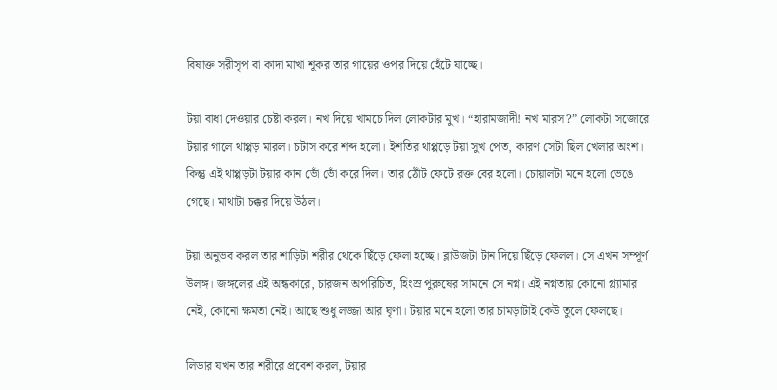বিষাক্ত সরীসৃপ বা কাদা মাখা শূকর তার গায়ের ওপর দিয়ে হেঁটে যাচ্ছে।

টয়া বাধা দেওয়ার চেষ্টা করল। নখ দিয়ে খামচে দিল লোকটার মুখ। “হারামজাদী! নখ মারস?” লোকটা সজোরে টয়ার গালে থাপ্পড় মারল। চটাস করে শব্দ হলো। ইশতির থাপ্পড়ে টয়া সুখ পেত, কারণ সেটা ছিল খেলার অংশ। কিন্তু এই থাপ্পড়টা টয়ার কান ভোঁ ভোঁ করে দিল। তার ঠোঁট ফেটে রক্ত বের হলো। চোয়ালটা মনে হলো ভেঙে গেছে। মাথাটা চক্কর দিয়ে উঠল।

টয়া অনুভব করল তার শাড়িটা শরীর থেকে ছিঁড়ে ফেলা হচ্ছে। ব্লাউজটা টান দিয়ে ছিঁড়ে ফেলল। সে এখন সম্পূর্ণ উলঙ্গ। জঙ্গলের এই অন্ধকারে, চারজন অপরিচিত, হিংস্র পুরুষের সামনে সে নগ্ন। এই নগ্নতায় কোনো গ্ল্যামার নেই, কোনো ক্ষমতা নেই। আছে শুধু লজ্জা আর ঘৃণা। টয়ার মনে হলো তার চামড়াটাই কেউ তুলে ফেলছে।

লিডার যখন তার শরীরে প্রবেশ করল, টয়ার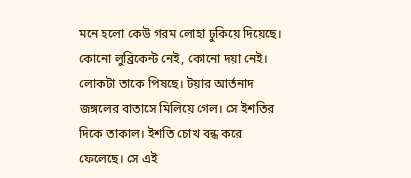মনে হলো কেউ গরম লোহা ঢুকিয়ে দিয়েছে। কোনো লুব্রিকেন্ট নেই, কোনো দয়া নেই। লোকটা তাকে পিষছে। টয়ার আর্তনাদ জঙ্গলের বাতাসে মিলিয়ে গেল। সে ইশতির দিকে তাকাল। ইশতি চোখ বন্ধ করে ফেলেছে। সে এই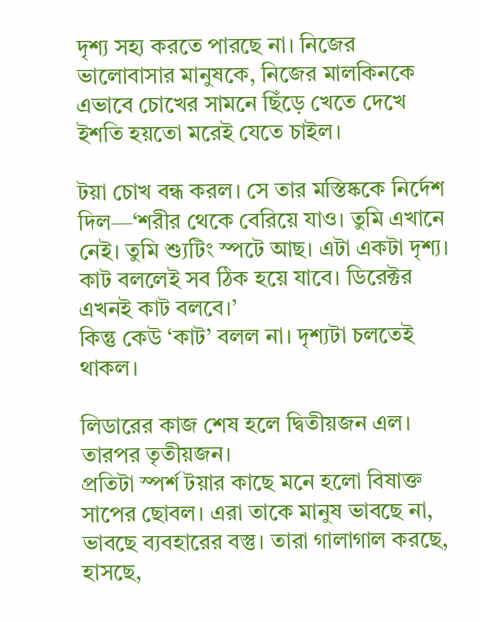দৃশ্য সহ্য করতে পারছে না। নিজের ভালোবাসার মানুষকে, নিজের মালকিনকে এভাবে চোখের সামনে ছিঁড়ে খেতে দেখে ইশতি হয়তো মরেই যেতে চাইল।

টয়া চোখ বন্ধ করল। সে তার মস্তিষ্ককে নির্দেশ দিল—‘শরীর থেকে বেরিয়ে যাও। তুমি এখানে নেই। তুমি শ্যুটিং স্পটে আছ। এটা একটা দৃশ্য। কাট বললেই সব ঠিক হয়ে যাবে। ডিরেক্টর এখনই কাট বলবে।’
কিন্তু কেউ ‘কাট’ বলল না। দৃশ্যটা চলতেই থাকল।

লিডারের কাজ শেষ হলে দ্বিতীয়জন এল। তারপর তৃতীয়জন।
প্রতিটা স্পর্শ টয়ার কাছে মনে হলো বিষাক্ত সাপের ছোবল। এরা তাকে মানুষ ভাবছে না, ভাবছে ব্যবহারের বস্তু। তারা গালাগাল করছে, হাসছে,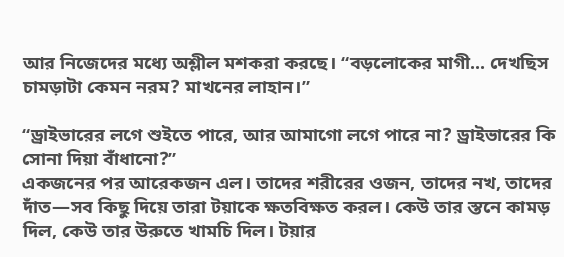আর নিজেদের মধ্যে অশ্লীল মশকরা করছে। “বড়লোকের মাগী... দেখছিস চামড়াটা কেমন নরম? মাখনের লাহান।”

“ড্রাইভারের লগে শুইতে পারে, আর আমাগো লগে পারে না? ড্রাইভারের কি সোনা দিয়া বাঁধানো?”
একজনের পর আরেকজন এল। তাদের শরীরের ওজন, তাদের নখ, তাদের দাঁত—সব কিছু দিয়ে তারা টয়াকে ক্ষতবিক্ষত করল। কেউ তার স্তনে কামড় দিল, কেউ তার উরুতে খামচি দিল। টয়ার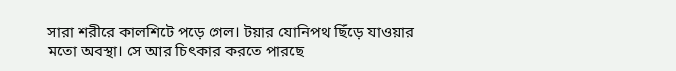সারা শরীরে কালশিটে পড়ে গেল। টয়ার যোনিপথ ছিঁড়ে যাওয়ার মতো অবস্থা। সে আর চিৎকার করতে পারছে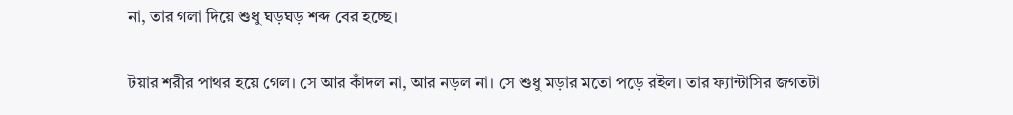না, তার গলা দিয়ে শুধু ঘড়ঘড় শব্দ বের হচ্ছে।

টয়ার শরীর পাথর হয়ে গেল। সে আর কাঁদল না, আর নড়ল না। সে শুধু মড়ার মতো পড়ে রইল। তার ফ্যান্টাসির জগতটা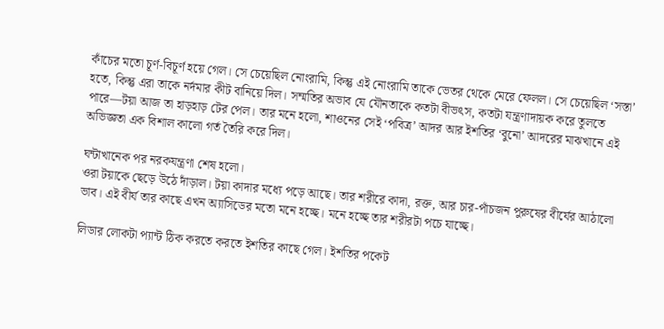কাঁচের মতো চূর্ণ-বিচূর্ণ হয়ে গেল। সে চেয়েছিল নোংরামি, কিন্তু এই নোংরামি তাকে ভেতর থেকে মেরে ফেলল। সে চেয়েছিল ‘সস্তা’ হতে, কিন্তু এরা তাকে নর্দমার কীট বানিয়ে দিল। সম্মতির অভাব যে যৌনতাকে কতটা বীভৎস, কতটা যন্ত্রণাদায়ক করে তুলতে পারে—টয়া আজ তা হাড়হাড় টের পেল। তার মনে হলো, শাওনের সেই ‘পবিত্র’ আদর আর ইশতির ‘বুনো’ আদরের মাঝখানে এই অভিজ্ঞতা এক বিশাল কালো গর্ত তৈরি করে দিল।

ঘন্টাখানেক পর নরকযন্ত্রণা শেষ হলো।
ওরা টয়াকে ছেড়ে উঠে দাঁড়াল। টয়া কাদার মধ্যে পড়ে আছে। তার শরীরে কাদা, রক্ত, আর চার-পাঁচজন পুরুষের বীর্যের আঠালো ভাব। এই বীর্য তার কাছে এখন অ্যাসিডের মতো মনে হচ্ছে। মনে হচ্ছে তার শরীরটা পচে যাচ্ছে।

লিডার লোকটা প্যান্ট ঠিক করতে করতে ইশতির কাছে গেল। ইশতির পকেট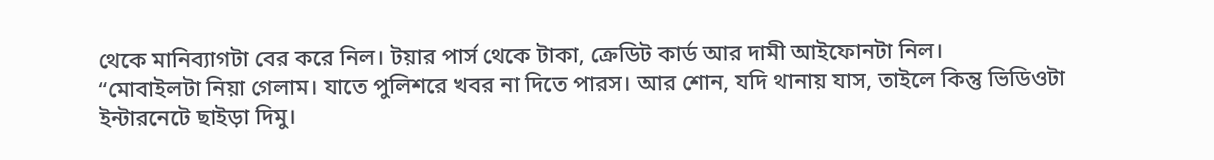থেকে মানিব্যাগটা বের করে নিল। টয়ার পার্স থেকে টাকা, ক্রেডিট কার্ড আর দামী আইফোনটা নিল।
“মোবাইলটা নিয়া গেলাম। যাতে পুলিশরে খবর না দিতে পারস। আর শোন, যদি থানায় যাস, তাইলে কিন্তু ভিডিওটা ইন্টারনেটে ছাইড়া দিমু।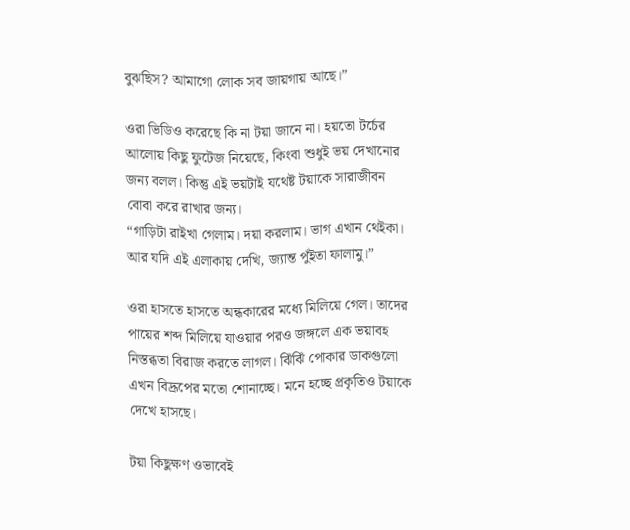বুঝছিস? আমাগো লোক সব জায়গায় আছে।”

ওরা ভিডিও করেছে কি না টয়া জানে না। হয়তো টর্চের আলোয় কিছু ফুটেজ নিয়েছে, কিংবা শুধুই ভয় দেখানোর জন্য বলল। কিন্তু এই ভয়টাই যথেষ্ট টয়াকে সারাজীবন বোবা করে রাখার জন্য।
“গাড়িটা রাইখা গেলাম। দয়া করলাম। ভাগ এখান থেইকা। আর যদি এই এলাকায় দেখি, জ্যান্ত পুঁইতা ফালামু।”

ওরা হাসতে হাসতে অন্ধকারের মধ্যে মিলিয়ে গেল। তাদের পায়ের শব্দ মিলিয়ে যাওয়ার পরও জঙ্গলে এক ভয়াবহ নিস্তব্ধতা বিরাজ করতে লাগল। ঝিঁঝিঁ পোকার ডাকগুলো এখন বিদ্রূপের মতো শোনাচ্ছে। মনে হচ্ছে প্রকৃতিও টয়াকে দেখে হাসছে।

টয়া কিছুক্ষণ ওভাবেই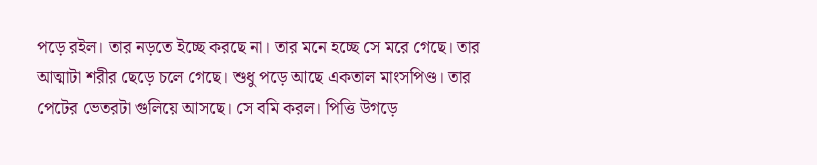পড়ে রইল। তার নড়তে ইচ্ছে করছে না। তার মনে হচ্ছে সে মরে গেছে। তার আত্মাটা শরীর ছেড়ে চলে গেছে। শুধু পড়ে আছে একতাল মাংসপিণ্ড। তার পেটের ভেতরটা গুলিয়ে আসছে। সে বমি করল। পিত্তি উগড়ে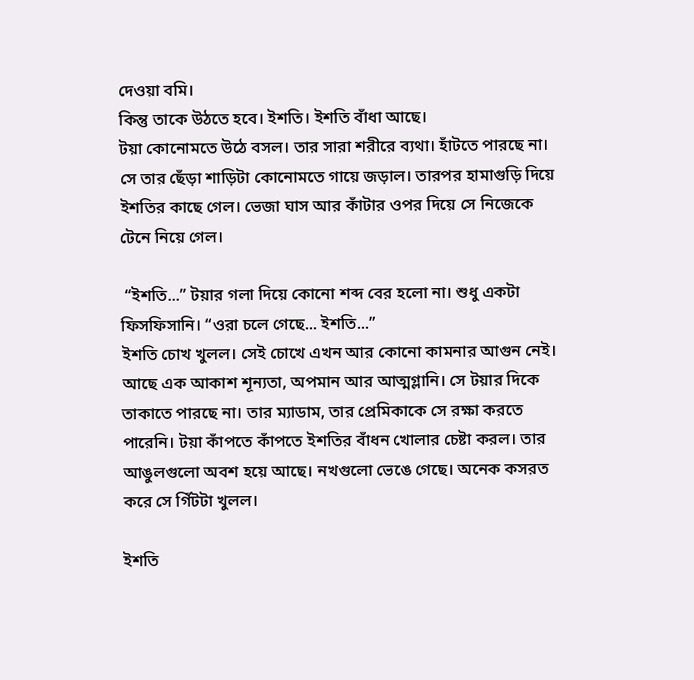দেওয়া বমি।
কিন্তু তাকে উঠতে হবে। ইশতি। ইশতি বাঁধা আছে।
টয়া কোনোমতে উঠে বসল। তার সারা শরীরে ব্যথা। হাঁটতে পারছে না। সে তার ছেঁড়া শাড়িটা কোনোমতে গায়ে জড়াল। তারপর হামাগুড়ি দিয়ে ইশতির কাছে গেল। ভেজা ঘাস আর কাঁটার ওপর দিয়ে সে নিজেকে টেনে নিয়ে গেল।

 “ইশতি...” টয়ার গলা দিয়ে কোনো শব্দ বের হলো না। শুধু একটা ফিসফিসানি। “ওরা চলে গেছে... ইশতি...”
ইশতি চোখ খুলল। সেই চোখে এখন আর কোনো কামনার আগুন নেই। আছে এক আকাশ শূন্যতা, অপমান আর আত্মগ্লানি। সে টয়ার দিকে তাকাতে পারছে না। তার ম্যাডাম, তার প্রেমিকাকে সে রক্ষা করতে পারেনি। টয়া কাঁপতে কাঁপতে ইশতির বাঁধন খোলার চেষ্টা করল। তার আঙুলগুলো অবশ হয়ে আছে। নখগুলো ভেঙে গেছে। অনেক কসরত করে সে গিঁটটা খুলল।

ইশতি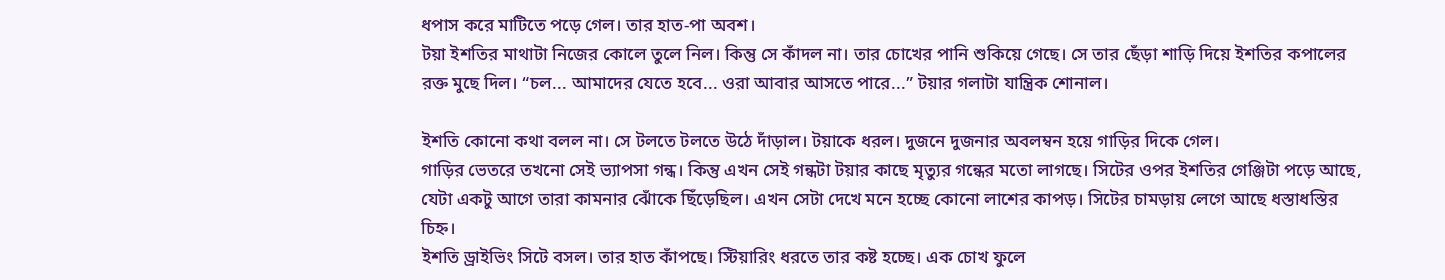ধপাস করে মাটিতে পড়ে গেল। তার হাত-পা অবশ।
টয়া ইশতির মাথাটা নিজের কোলে তুলে নিল। কিন্তু সে কাঁদল না। তার চোখের পানি শুকিয়ে গেছে। সে তার ছেঁড়া শাড়ি দিয়ে ইশতির কপালের রক্ত মুছে দিল। “চল... আমাদের যেতে হবে... ওরা আবার আসতে পারে...” টয়ার গলাটা যান্ত্রিক শোনাল।

ইশতি কোনো কথা বলল না। সে টলতে টলতে উঠে দাঁড়াল। টয়াকে ধরল। দুজনে দুজনার অবলম্বন হয়ে গাড়ির দিকে গেল।
গাড়ির ভেতরে তখনো সেই ভ্যাপসা গন্ধ। কিন্তু এখন সেই গন্ধটা টয়ার কাছে মৃত্যুর গন্ধের মতো লাগছে। সিটের ওপর ইশতির গেঞ্জিটা পড়ে আছে, যেটা একটু আগে তারা কামনার ঝোঁকে ছিঁড়েছিল। এখন সেটা দেখে মনে হচ্ছে কোনো লাশের কাপড়। সিটের চামড়ায় লেগে আছে ধস্তাধস্তির চিহ্ন।
ইশতি ড্রাইভিং সিটে বসল। তার হাত কাঁপছে। স্টিয়ারিং ধরতে তার কষ্ট হচ্ছে। এক চোখ ফুলে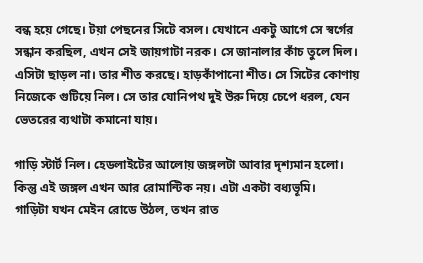বন্ধ হয়ে গেছে। টয়া পেছনের সিটে বসল। যেখানে একটু আগে সে স্বর্গের সন্ধান করছিল, এখন সেই জায়গাটা নরক। সে জানালার কাঁচ তুলে দিল। এসিটা ছাড়ল না। তার শীত করছে। হাড়কাঁপানো শীত। সে সিটের কোণায় নিজেকে গুটিয়ে নিল। সে তার যোনিপথ দুই উরু দিয়ে চেপে ধরল, যেন ভেতরের ব্যথাটা কমানো যায়।

গাড়ি স্টার্ট নিল। হেডলাইটের আলোয় জঙ্গলটা আবার দৃশ্যমান হলো। কিন্তু এই জঙ্গল এখন আর রোমান্টিক নয়। এটা একটা বধ্যভূমি।
গাড়িটা যখন মেইন রোডে উঠল, তখন রাত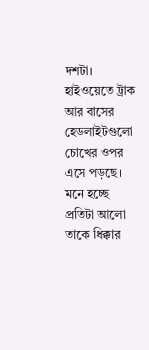দশটা। হাইওয়েতে ট্রাক আর বাসের হেডলাইটগুলো চোখের ওপর এসে পড়ছে। মনে হচ্ছে প্রতিটা আলো তাকে ধিক্কার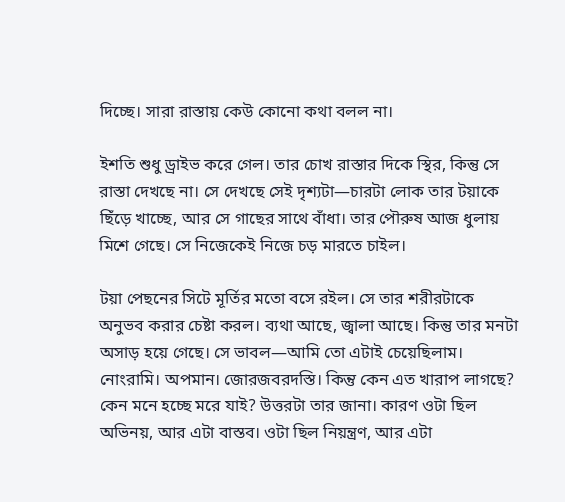দিচ্ছে। সারা রাস্তায় কেউ কোনো কথা বলল না।

ইশতি শুধু ড্রাইভ করে গেল। তার চোখ রাস্তার দিকে স্থির, কিন্তু সে রাস্তা দেখছে না। সে দেখছে সেই দৃশ্যটা—চারটা লোক তার টয়াকে ছিঁড়ে খাচ্ছে, আর সে গাছের সাথে বাঁধা। তার পৌরুষ আজ ধুলায় মিশে গেছে। সে নিজেকেই নিজে চড় মারতে চাইল।

টয়া পেছনের সিটে মূর্তির মতো বসে রইল। সে তার শরীরটাকে অনুভব করার চেষ্টা করল। ব্যথা আছে, জ্বালা আছে। কিন্তু তার মনটা অসাড় হয়ে গেছে। সে ভাবল—আমি তো এটাই চেয়েছিলাম। নোংরামি। অপমান। জোরজবরদস্তি। কিন্তু কেন এত খারাপ লাগছে? কেন মনে হচ্ছে মরে যাই? উত্তরটা তার জানা। কারণ ওটা ছিল অভিনয়, আর এটা বাস্তব। ওটা ছিল নিয়ন্ত্রণ, আর এটা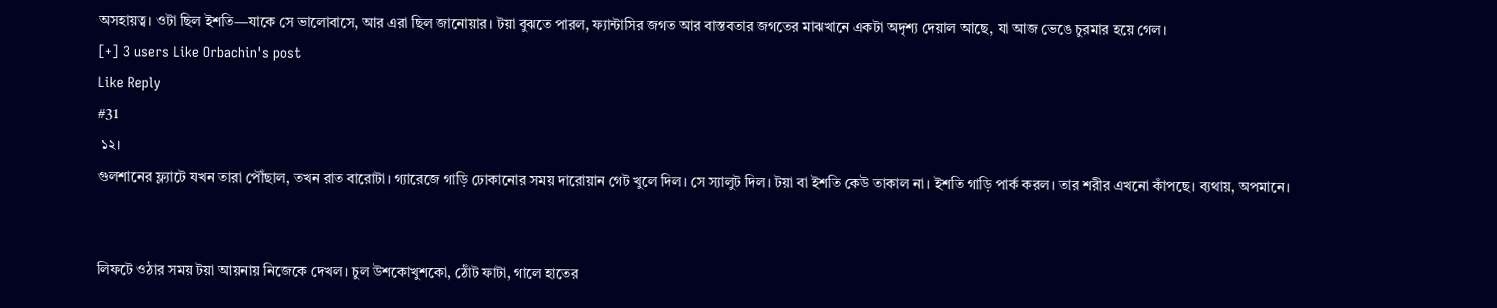অসহায়ত্ব। ওটা ছিল ইশতি—যাকে সে ভালোবাসে, আর এরা ছিল জানোয়ার। টয়া বুঝতে পারল, ফ্যান্টাসির জগত আর বাস্তবতার জগতের মাঝখানে একটা অদৃশ্য দেয়াল আছে, যা আজ ভেঙে চুরমার হয়ে গেল।
[+] 3 users Like Orbachin's post
Like Reply
#31
 ১২।
গুলশানের ফ্ল্যাটে যখন তারা পৌঁছাল, তখন রাত বারোটা। গ্যারেজে গাড়ি ঢোকানোর সময় দারোয়ান গেট খুলে দিল। সে স্যালুট দিল। টয়া বা ইশতি কেউ তাকাল না। ইশতি গাড়ি পার্ক করল। তার শরীর এখনো কাঁপছে। ব্যথায়, অপমানে।


লিফটে ওঠার সময় টয়া আয়নায় নিজেকে দেখল। চুল উশকোখুশকো, ঠোঁট ফাটা, গালে হাতের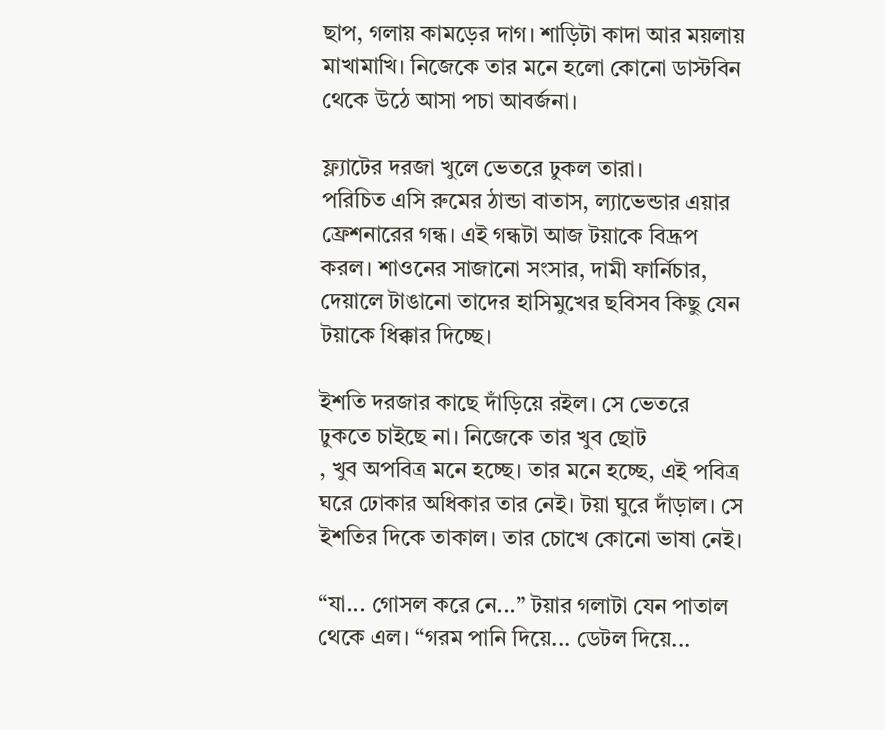ছাপ, গলায় কামড়ের দাগ। শাড়িটা কাদা আর ময়লায় মাখামাখি। নিজেকে তার মনে হলো কোনো ডাস্টবিন থেকে উঠে আসা পচা আবর্জনা।

ফ্ল্যাটের দরজা খুলে ভেতরে ঢুকল তারা।
পরিচিত এসি রুমের ঠান্ডা বাতাস, ল্যাভেন্ডার এয়ার ফ্রেশনারের গন্ধ। এই গন্ধটা আজ টয়াকে বিদ্রূপ করল। শাওনের সাজানো সংসার, দামী ফার্নিচার, দেয়ালে টাঙানো তাদের হাসিমুখের ছবিসব কিছু যেন টয়াকে ধিক্কার দিচ্ছে।

ইশতি দরজার কাছে দাঁড়িয়ে রইল। সে ভেতরে ঢুকতে চাইছে না। নিজেকে তার খুব ছোট
, খুব অপবিত্র মনে হচ্ছে। তার মনে হচ্ছে, এই পবিত্র ঘরে ঢোকার অধিকার তার নেই। টয়া ঘুরে দাঁড়াল। সে ইশতির দিকে তাকাল। তার চোখে কোনো ভাষা নেই।

“যা... গোসল করে নে...” টয়ার গলাটা যেন পাতাল থেকে এল। “গরম পানি দিয়ে... ডেটল দিয়ে...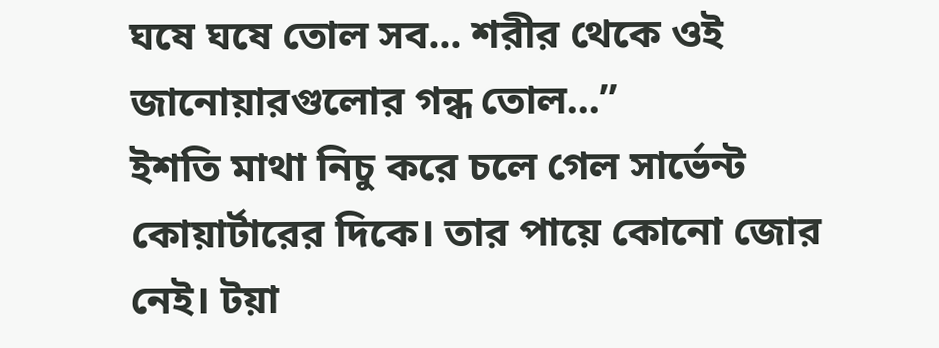ঘষে ঘষে তোল সব... শরীর থেকে ওই জানোয়ারগুলোর গন্ধ তোল...”
ইশতি মাথা নিচু করে চলে গেল সার্ভেন্ট কোয়ার্টারের দিকে। তার পায়ে কোনো জোর নেই। টয়া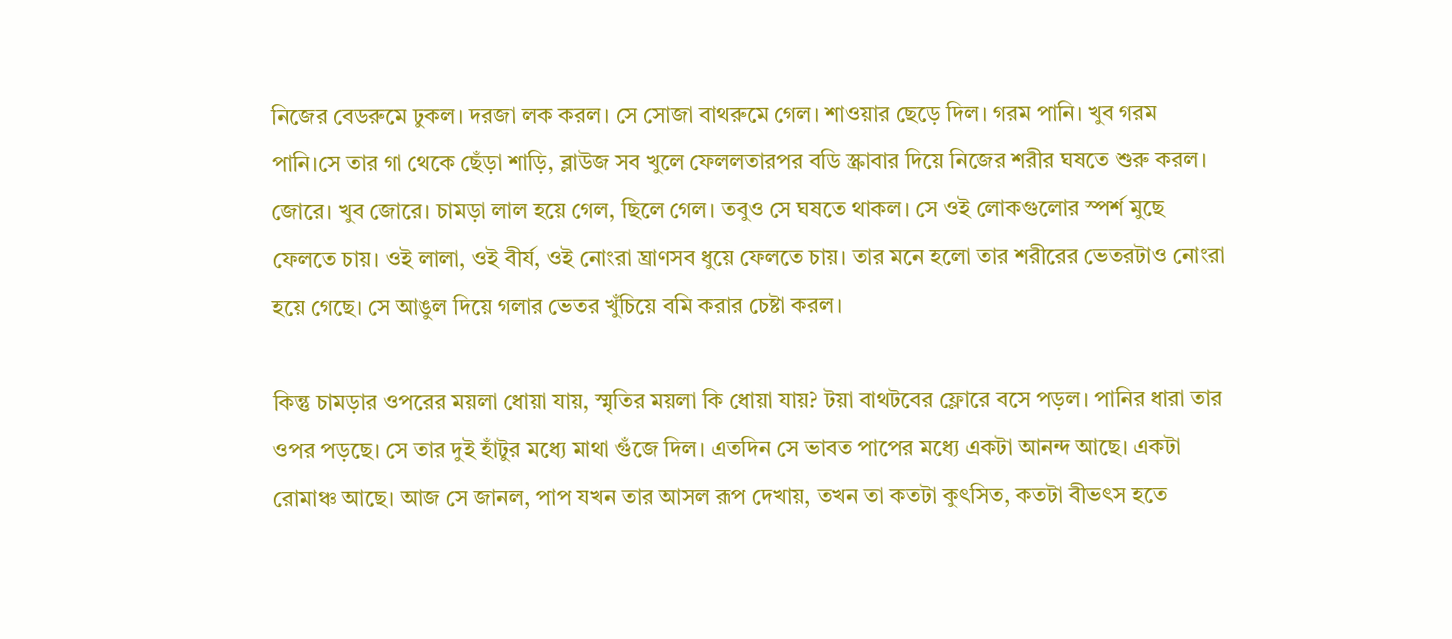নিজের বেডরুমে ঢুকল। দরজা লক করল। সে সোজা বাথরুমে গেল। শাওয়ার ছেড়ে দিল। গরম পানি। খুব গরম পানি।সে তার গা থেকে ছেঁড়া শাড়ি, ব্লাউজ সব খুলে ফেললতারপর বডি স্ক্রাবার দিয়ে নিজের শরীর ঘষতে শুরু করল। জোরে। খুব জোরে। চামড়া লাল হয়ে গেল, ছিলে গেল। তবুও সে ঘষতে থাকল। সে ওই লোকগুলোর স্পর্শ মুছে ফেলতে চায়। ওই লালা, ওই বীর্য, ওই নোংরা ঘ্রাণসব ধুয়ে ফেলতে চায়। তার মনে হলো তার শরীরের ভেতরটাও নোংরা হয়ে গেছে। সে আঙুল দিয়ে গলার ভেতর খুঁচিয়ে বমি করার চেষ্টা করল।

কিন্তু চামড়ার ওপরের ময়লা ধোয়া যায়, স্মৃতির ময়লা কি ধোয়া যায়? টয়া বাথটবের ফ্লোরে বসে পড়ল। পানির ধারা তার ওপর পড়ছে। সে তার দুই হাঁটুর মধ্যে মাথা গুঁজে দিল। এতদিন সে ভাবত পাপের মধ্যে একটা আনন্দ আছে। একটা রোমাঞ্চ আছে। আজ সে জানল, পাপ যখন তার আসল রূপ দেখায়, তখন তা কতটা কুৎসিত, কতটা বীভৎস হতে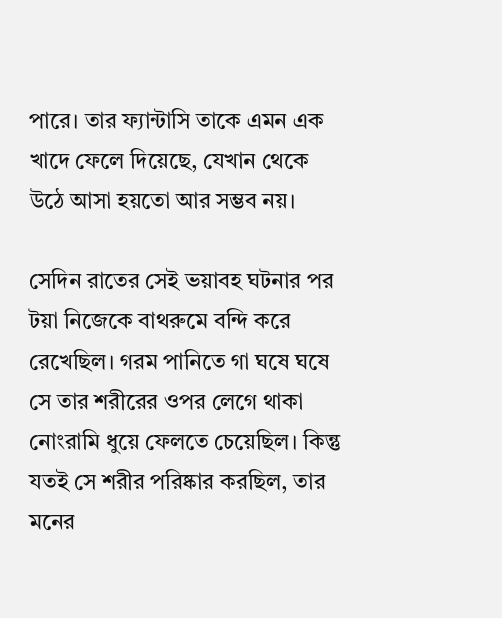পারে। তার ফ্যান্টাসি তাকে এমন এক খাদে ফেলে দিয়েছে, যেখান থেকে উঠে আসা হয়তো আর সম্ভব নয়।

সেদিন রাতের সেই ভয়াবহ ঘটনার পর টয়া নিজেকে বাথরুমে বন্দি করে রেখেছিল। গরম পানিতে গা ঘষে ঘষে সে তার শরীরের ওপর লেগে থাকা নোংরামি ধুয়ে ফেলতে চেয়েছিল। কিন্তু যতই সে শরীর পরিষ্কার করছিল, তার মনের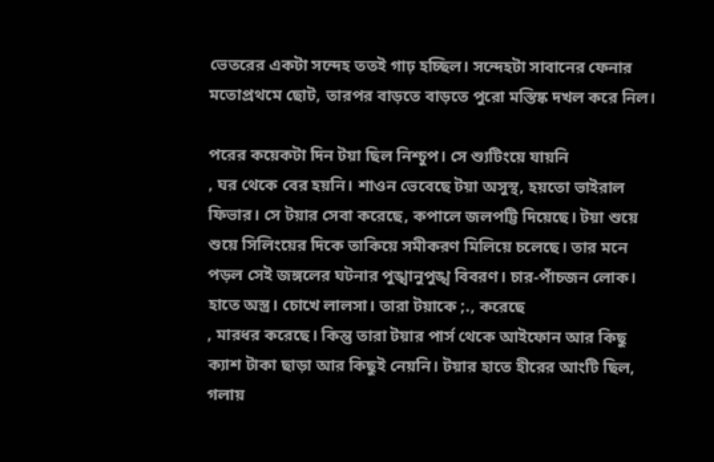ভেতরের একটা সন্দেহ ততই গাঢ় হচ্ছিল। সন্দেহটা সাবানের ফেনার মতোপ্রথমে ছোট, তারপর বাড়তে বাড়তে পুরো মস্তিষ্ক দখল করে নিল।

পরের কয়েকটা দিন টয়া ছিল নিশ্চুপ। সে শ্যুটিংয়ে যায়নি
, ঘর থেকে বের হয়নি। শাওন ভেবেছে টয়া অসুস্থ, হয়তো ভাইরাল ফিভার। সে টয়ার সেবা করেছে, কপালে জলপট্টি দিয়েছে। টয়া শুয়ে শুয়ে সিলিংয়ের দিকে তাকিয়ে সমীকরণ মিলিয়ে চলেছে। তার মনে পড়ল সেই জঙ্গলের ঘটনার পুঙ্খানুপুঙ্খ বিবরণ। চার-পাঁচজন লোক। হাতে অস্ত্র। চোখে লালসা। তারা টয়াকে ;., করেছে
, মারধর করেছে। কিন্তু তারা টয়ার পার্স থেকে আইফোন আর কিছু ক্যাশ টাকা ছাড়া আর কিছুই নেয়নি। টয়ার হাতে হীরের আংটি ছিল, গলায়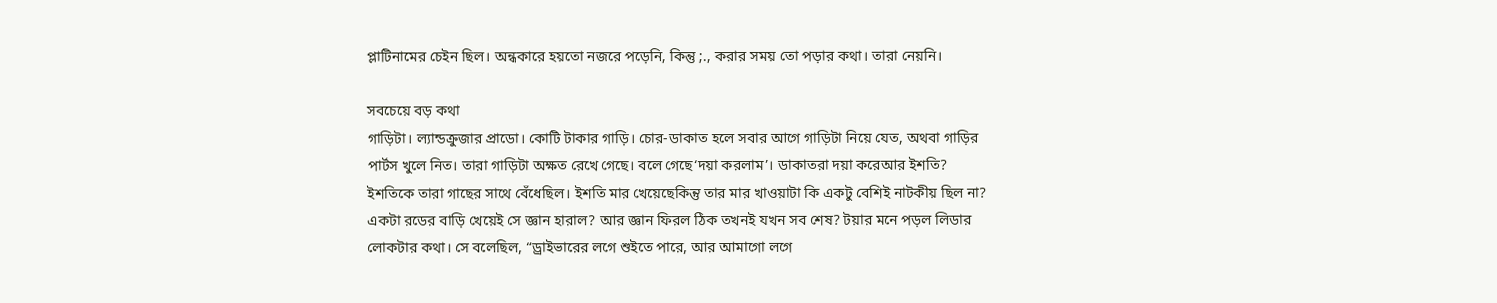প্লাটিনামের চেইন ছিল। অন্ধকারে হয়তো নজরে পড়েনি, কিন্তু ;., করার সময় তো পড়ার কথা। তারা নেয়নি।

সবচেয়ে বড় কথা
গাড়িটা। ল্যান্ডক্রুজার প্রাডো। কোটি টাকার গাড়ি। চোর-ডাকাত হলে সবার আগে গাড়িটা নিয়ে যেত, অথবা গাড়ির পার্টস খুলে নিত। তারা গাড়িটা অক্ষত রেখে গেছে। বলে গেছে‘দয়া করলাম’। ডাকাতরা দয়া করেআর ইশতি? ইশতিকে তারা গাছের সাথে বেঁধেছিল। ইশতি মার খেয়েছেকিন্তু তার মার খাওয়াটা কি একটু বেশিই নাটকীয় ছিল না? একটা রডের বাড়ি খেয়েই সে জ্ঞান হারাল? আর জ্ঞান ফিরল ঠিক তখনই যখন সব শেষ? টয়ার মনে পড়ল লিডার লোকটার কথা। সে বলেছিল, “ড্রাইভারের লগে শুইতে পারে, আর আমাগো লগে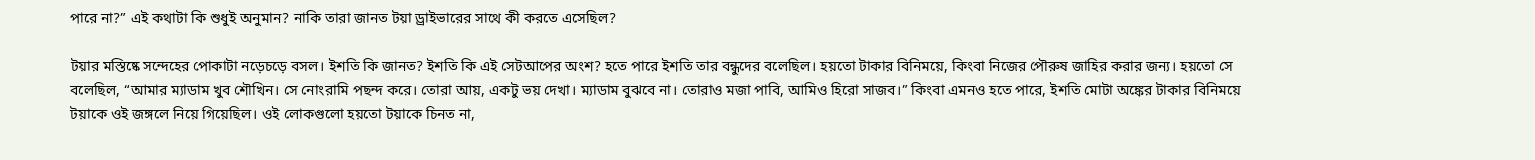পারে না?” এই কথাটা কি শুধুই অনুমান? নাকি তারা জানত টয়া ড্রাইভারের সাথে কী করতে এসেছিল?

টয়ার মস্তিষ্কে সন্দেহের পোকাটা নড়েচড়ে বসল। ইশতি কি জানত? ইশতি কি এই সেটআপের অংশ? হতে পারে ইশতি তার বন্ধুদের বলেছিল। হয়তো টাকার বিনিময়ে, কিংবা নিজের পৌরুষ জাহির করার জন্য। হয়তো সে বলেছিল, “আমার ম্যাডাম খুব শৌখিন। সে নোংরামি পছন্দ করে। তোরা আয়, একটু ভয় দেখা। ম্যাডাম বুঝবে না। তোরাও মজা পাবি, আমিও হিরো সাজব।” কিংবা এমনও হতে পারে, ইশতি মোটা অঙ্কের টাকার বিনিময়ে টয়াকে ওই জঙ্গলে নিয়ে গিয়েছিল। ওই লোকগুলো হয়তো টয়াকে চিনত না,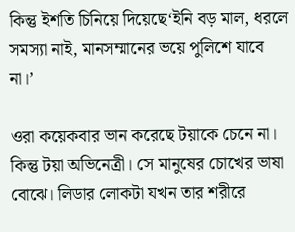কিন্তু ইশতি চিনিয়ে দিয়েছে‘ইনি বড় মাল, ধরলে সমস্যা নাই, মানসম্মানের ভয়ে পুলিশে যাবে না।’

ওরা কয়েকবার ভান করেছে টয়াকে চেনে না। কিন্তু টয়া অভিনেত্রী। সে মানুষের চোখের ভাষা বোঝে। লিডার লোকটা যখন তার শরীরে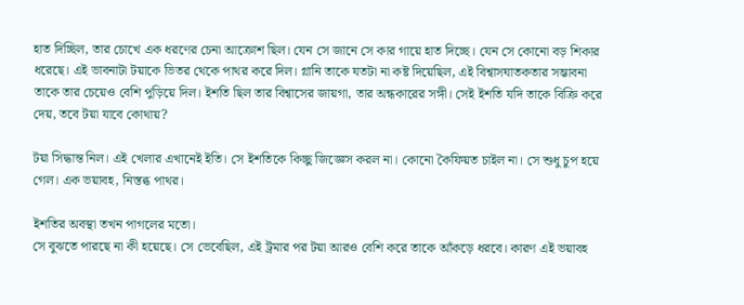হাত দিচ্ছিল, তার চোখে এক ধরণের চেনা আক্রোশ ছিল। যেন সে জানে সে কার গায়ে হাত দিচ্ছে। যেন সে কোনো বড় শিকার ধরেছে। এই ভাবনাটা টয়াকে ভিতর থেকে পাথর করে দিল। গ্লানি তাকে যতটা না কষ্ট দিয়েছিল, এই বিশ্বাসঘাতকতার সম্ভাবনা তাকে তার চেয়েও বেশি পুড়িয়ে দিল। ইশতি ছিল তার বিশ্বাসের জায়গা, তার অন্ধকারের সঙ্গী। সেই ইশতি যদি তাকে বিক্রি করে দেয়, তবে টয়া যাবে কোথায়?

টয়া সিদ্ধান্ত নিল। এই খেলার এখানেই ইতি। সে ইশতিকে কিচ্ছু জিজ্ঞেস করল না। কোনো কৈফিয়ত চাইল না। সে শুধু চুপ হয়ে গেল। এক ভয়াবহ, নিস্তব্ধ পাথর।

ইশতির অবস্থা তখন পাগলের মতো।
সে বুঝতে পারছে না কী হয়েছে। সে ভেবেছিল, এই ট্রমার পর টয়া আরও বেশি করে তাকে আঁকড়ে ধরবে। কারণ এই ভয়াবহ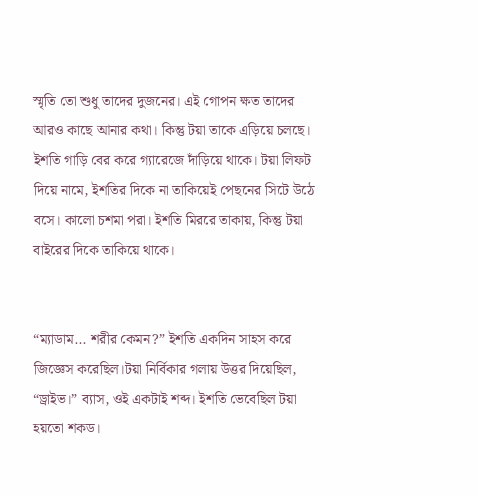স্মৃতি তো শুধু তাদের দুজনের। এই গোপন ক্ষত তাদের আরও কাছে আনার কথা। কিন্তু টয়া তাকে এড়িয়ে চলছে। ইশতি গাড়ি বের করে গ্যারেজে দাঁড়িয়ে থাকে। টয়া লিফট দিয়ে নামে, ইশতির দিকে না তাকিয়েই পেছনের সিটে উঠে বসে। কালো চশমা পরা। ইশতি মিররে তাকায়, কিন্তু টয়া বাইরের দিকে তাকিয়ে থাকে।


“ম্যাডাম... শরীর কেমন?” ইশতি একদিন সাহস করে জিজ্ঞেস করেছিল।টয়া নির্বিকার গলায় উত্তর দিয়েছিল, “ড্রাইভ।” ব্যাস, ওই একটাই শব্দ। ইশতি ভেবেছিল টয়া হয়তো শকড।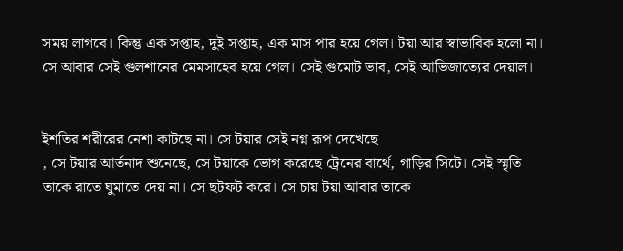সময় লাগবে। কিন্তু এক সপ্তাহ, দুই সপ্তাহ, এক মাস পার হয়ে গেল। টয়া আর স্বাভাবিক হলো না। সে আবার সেই গুলশানের মেমসাহেব হয়ে গেল। সেই গুমোট ভাব, সেই আভিজাত্যের দেয়াল।


ইশতির শরীরের নেশা কাটছে না। সে টয়ার সেই নগ্ন রূপ দেখেছে
, সে টয়ার আর্তনাদ শুনেছে, সে টয়াকে ভোগ করেছে ট্রেনের বার্থে, গাড়ির সিটে। সেই স্মৃতি তাকে রাতে ঘুমাতে দেয় না। সে ছটফট করে। সে চায় টয়া আবার তাকে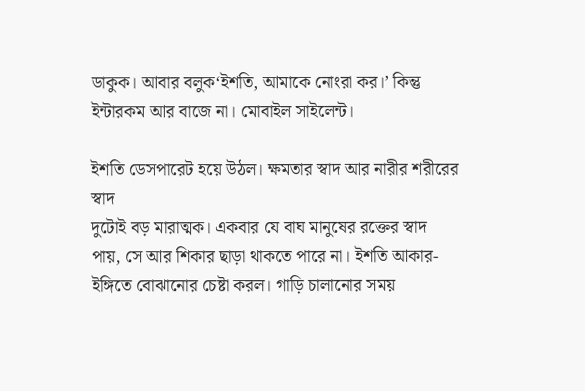ডাকুক। আবার বলুক‘ইশতি, আমাকে নোংরা কর।’ কিন্তু ইন্টারকম আর বাজে না। মোবাইল সাইলেন্ট।

ইশতি ডেসপারেট হয়ে উঠল। ক্ষমতার স্বাদ আর নারীর শরীরের স্বাদ
দুটোই বড় মারাত্মক। একবার যে বাঘ মানুষের রক্তের স্বাদ পায়, সে আর শিকার ছাড়া থাকতে পারে না। ইশতি আকার-ইঙ্গিতে বোঝানোর চেষ্টা করল। গাড়ি চালানোর সময়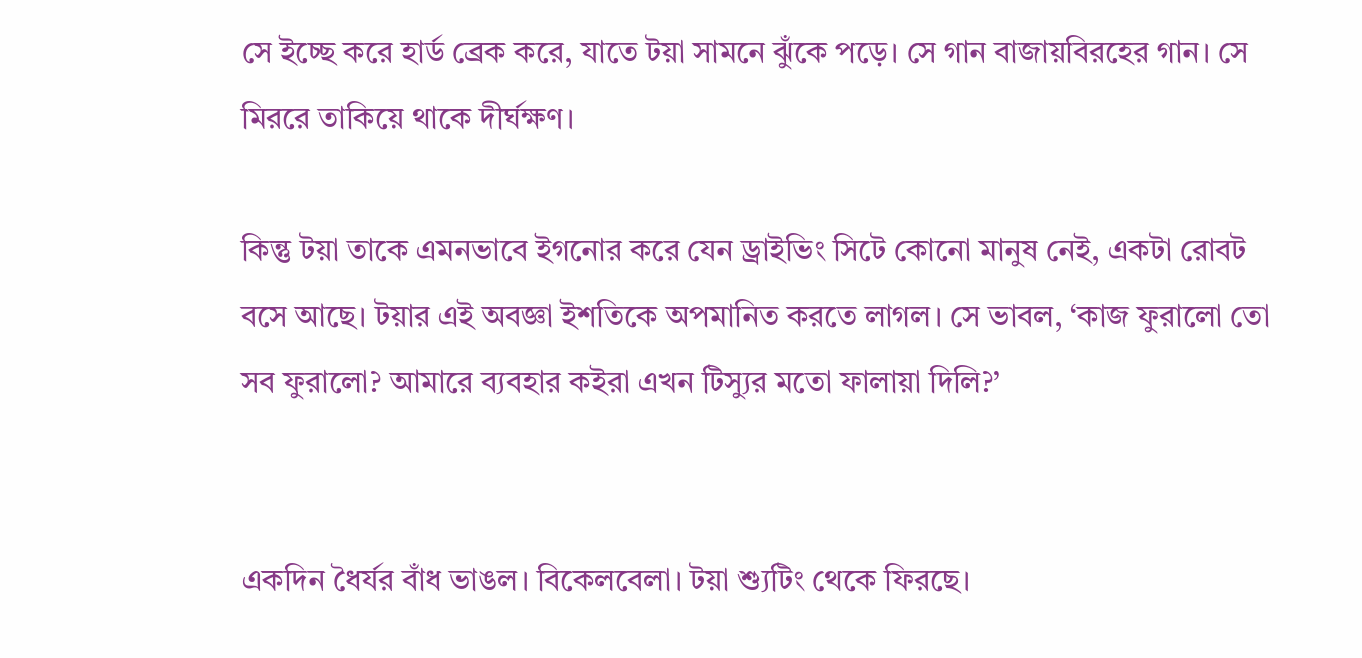সে ইচ্ছে করে হার্ড ব্রেক করে, যাতে টয়া সামনে ঝুঁকে পড়ে। সে গান বাজায়বিরহের গান। সে মিররে তাকিয়ে থাকে দীর্ঘক্ষণ।

কিন্তু টয়া তাকে এমনভাবে ইগনোর করে যেন ড্রাইভিং সিটে কোনো মানুষ নেই, একটা রোবট বসে আছে। টয়ার এই অবজ্ঞা ইশতিকে অপমানিত করতে লাগল। সে ভাবল, ‘কাজ ফুরালো তো সব ফুরালো? আমারে ব্যবহার কইরা এখন টিস্যুর মতো ফালায়া দিলি?’


একদিন ধৈর্যর বাঁধ ভাঙল। বিকেলবেলা। টয়া শ্যুটিং থেকে ফিরছে।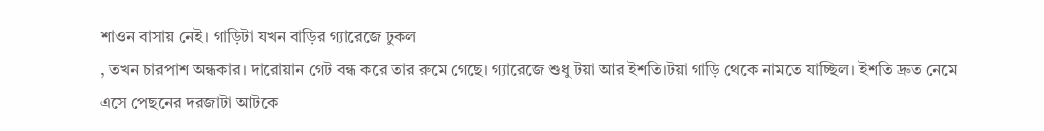শাওন বাসায় নেই। গাড়িটা যখন বাড়ির গ্যারেজে ঢুকল
, তখন চারপাশ অন্ধকার। দারোয়ান গেট বন্ধ করে তার রুমে গেছে। গ্যারেজে শুধু টয়া আর ইশতি।টয়া গাড়ি থেকে নামতে যাচ্ছিল। ইশতি দ্রুত নেমে এসে পেছনের দরজাটা আটকে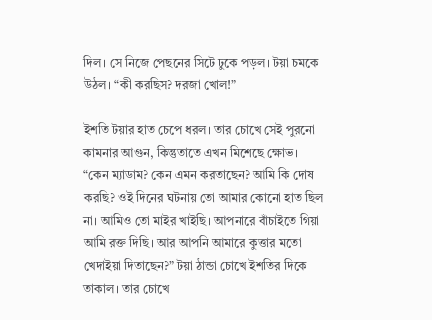দিল। সে নিজে পেছনের সিটে ঢুকে পড়ল। টয়া চমকে উঠল। “কী করছিস? দরজা খোল!”

ইশতি টয়ার হাত চেপে ধরল। তার চোখে সেই পুরনো কামনার আগুন, কিন্তুতাতে এখন মিশেছে ক্ষোভ।
“কেন ম্যাডাম? কেন এমন করতাছেন? আমি কি দোষ করছি? ওই দিনের ঘটনায় তো আমার কোনো হাত ছিল না। আমিও তো মাইর খাইছি। আপনারে বাঁচাইতে গিয়া আমি রক্ত দিছি। আর আপনি আমারে কুত্তার মতো খেদাইয়া দিতাছেন?” টয়া ঠান্ডা চোখে ইশতির দিকে তাকাল। তার চোখে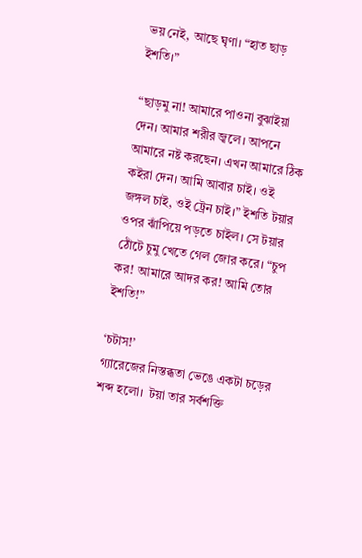ভয় নেই, আছে ঘৃণা। “হাত ছাড় ইশতি।”

“ছাড়মু না! আমারে পাওনা বুঝাইয়া দেন। আমার শরীর জ্বলে। আপনে আমারে নষ্ট করছেন। এখন আমারে ঠিক কইরা দেন। আমি আবার চাই। ওই জঙ্গল চাই, ওই ট্রেন চাই।” ইশতি টয়ার ওপর ঝাঁপিয়ে পড়তে চাইল। সে টয়ার ঠোঁটে চুমু খেতে গেল জোর করে। “চুপ কর! আমারে আদর কর! আমি তোর ইশতি!”

‘চটাস!’
গ্যারেজের নিস্তব্ধতা ভেঙে একটা চড়ের শব্দ হলো।  টয়া তার সর্বশক্তি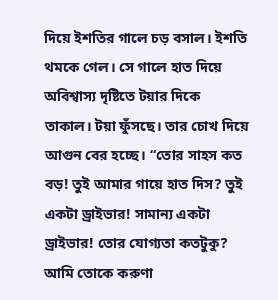দিয়ে ইশতির গালে চড় বসাল। ইশতি থমকে গেল। সে গালে হাত দিয়ে অবিশ্বাস্য দৃষ্টিতে টয়ার দিকে তাকাল। টয়া ফুঁসছে। তার চোখ দিয়ে আগুন বের হচ্ছে। “তোর সাহস কত বড়! তুই আমার গায়ে হাত দিস? তুই একটা ড্রাইভার! সামান্য একটা ড্রাইভার! তোর যোগ্যতা কতটুকু? আমি তোকে করুণা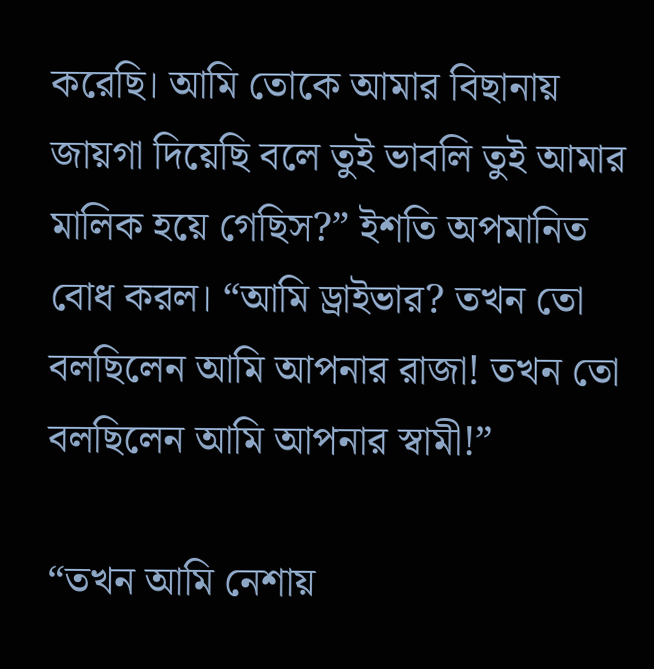করেছি। আমি তোকে আমার বিছানায় জায়গা দিয়েছি বলে তুই ভাবলি তুই আমার মালিক হয়ে গেছিস?” ইশতি অপমানিত বোধ করল। “আমি ড্রাইভার? তখন তো বলছিলেন আমি আপনার রাজা! তখন তো বলছিলেন আমি আপনার স্বামী!”

“তখন আমি নেশায়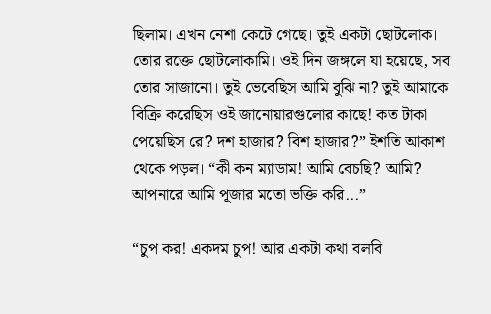ছিলাম। এখন নেশা কেটে গেছে। তুই একটা ছোটলোক। তোর রক্তে ছোটলোকামি। ওই দিন জঙ্গলে যা হয়েছে, সব তোর সাজানো। তুই ভেবেছিস আমি বুঝি না? তুই আমাকে বিক্রি করেছিস ওই জানোয়ারগুলোর কাছে! কত টাকা পেয়েছিস রে? দশ হাজার? বিশ হাজার?” ইশতি আকাশ থেকে পড়ল। “কী কন ম্যাডাম! আমি বেচছি? আমি? আপনারে আমি পূজার মতো ভক্তি করি...”

“চুপ কর! একদম চুপ! আর একটা কথা বলবি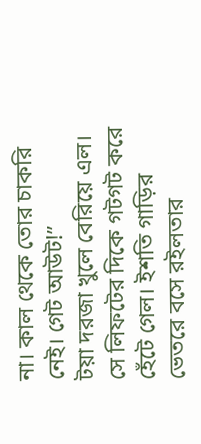না। কাল থেকে তোর চাকরি নেই। গেট আউট!”
টয়া দরজা খুলে বেরিয়ে এল। সে লিফটের দিকে গটগট করে হেঁটে গেল। ইশতি গাড়ির ভেতরে বসে রইলতার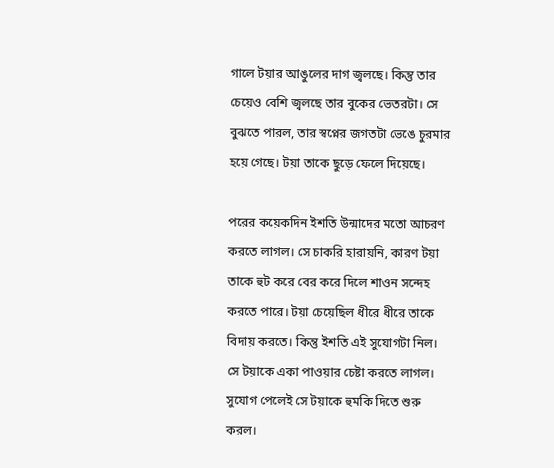গালে টয়ার আঙুলের দাগ জ্বলছে। কিন্তু তার চেয়েও বেশি জ্বলছে তার বুকের ভেতরটা। সে বুঝতে পারল, তার স্বপ্নের জগতটা ভেঙে চুরমার হয়ে গেছে। টয়া তাকে ছুড়ে ফেলে দিয়েছে।

পরের কয়েকদিন ইশতি উন্মাদের মতো আচরণ করতে লাগল। সে চাকরি হারায়নি, কারণ টয়া তাকে হুট করে বের করে দিলে শাওন সন্দেহ করতে পারে। টয়া চেয়েছিল ধীরে ধীরে তাকে বিদায় করতে। কিন্তু ইশতি এই সুযোগটা নিল। সে টয়াকে একা পাওয়ার চেষ্টা করতে লাগল। সুযোগ পেলেই সে টয়াকে হুমকি দিতে শুরু করল।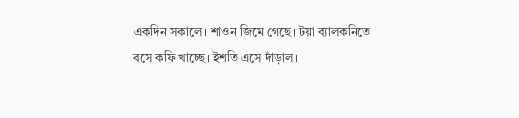একদিন সকালে। শাওন জিমে গেছে। টয়া ব্যালকনিতে বসে কফি খাচ্ছে। ইশতি এসে দাঁড়াল।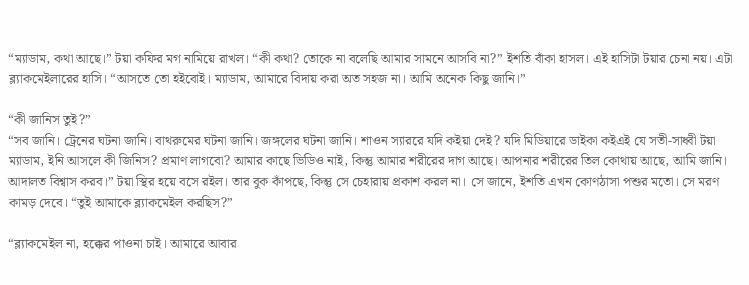“ম্যাডাম, কথা আছে।” টয়া কফির মগ নামিয়ে রাখল। “কী কথা? তোকে না বলেছি আমার সামনে আসবি না?” ইশতি বাঁকা হাসল। এই হাসিটা টয়ার চেনা নয়। এটা ব্ল্যাকমেইলারের হাসি। “আসতে তো হইবোই। ম্যাডাম, আমারে বিদায় করা অত সহজ না। আমি অনেক কিছু জানি।”

“কী জানিস তুই?”
“সব জানি। ট্রেনের ঘটনা জানি। বাথরুমের ঘটনা জানি। জঙ্গলের ঘটনা জানি। শাওন স্যাররে যদি কইয়া দেই? যদি মিডিয়ারে ডাইকা কইএই যে সতী-সাধ্বী টয়া ম্যাডাম, ইনি আসলে কী জিনিস? প্রমাণ লাগবো? আমার কাছে ভিডিও নাই, কিন্তু আমার শরীরের দাগ আছে। আপনার শরীরের তিল কোথায় আছে, আমি জানি। আদালত বিশ্বাস করব।” টয়া স্থির হয়ে বসে রইল। তার বুক কাঁপছে, কিন্তু সে চেহারায় প্রকাশ করল না। সে জানে, ইশতি এখন কোণঠাসা পশুর মতো। সে মরণ কামড় দেবে। “তুই আমাকে ব্ল্যাকমেইল করছিস?”

“ব্ল্যাকমেইল না, হক্কের পাওনা চাই। আমারে আবার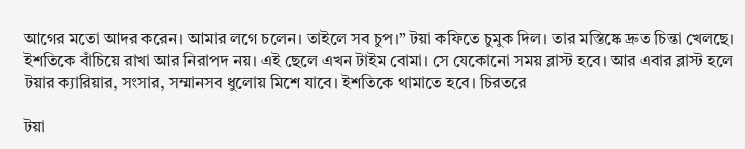আগের মতো আদর করেন। আমার লগে চলেন। তাইলে সব চুপ।” টয়া কফিতে চুমুক দিল। তার মস্তিষ্কে দ্রুত চিন্তা খেলছে। ইশতিকে বাঁচিয়ে রাখা আর নিরাপদ নয়। এই ছেলে এখন টাইম বোমা। সে যেকোনো সময় ব্লাস্ট হবে। আর এবার ব্লাস্ট হলে টয়ার ক্যারিয়ার, সংসার, সম্মানসব ধুলোয় মিশে যাবে। ইশতিকে থামাতে হবে। চিরতরে

টয়া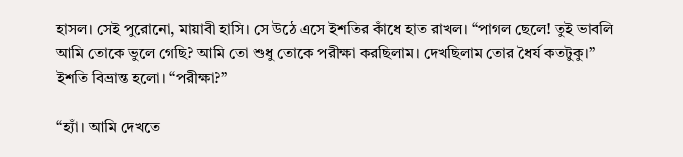হাসল। সেই পুরোনো, মায়াবী হাসি। সে উঠে এসে ইশতির কাঁধে হাত রাখল। “পাগল ছেলে! তুই ভাবলি আমি তোকে ভুলে গেছি? আমি তো শুধু তোকে পরীক্ষা করছিলাম। দেখছিলাম তোর ধৈর্য কতটুকু।” ইশতি বিভ্রান্ত হলো। “পরীক্ষা?”

“হ্যাঁ। আমি দেখতে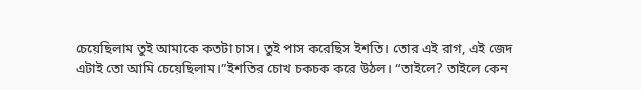চেয়েছিলাম তুই আমাকে কতটা চাস। তুই পাস করেছিস ইশতি। তোর এই রাগ, এই জেদ
এটাই তো আমি চেয়েছিলাম।”ইশতির চোখ চকচক করে উঠল। “তাইলে? তাইলে কেন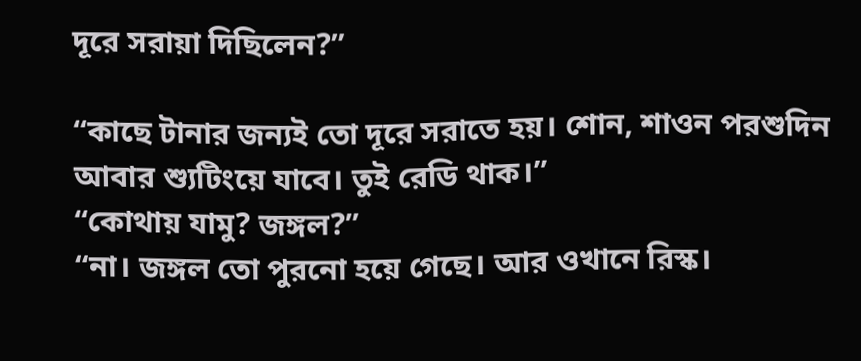দূরে সরায়া দিছিলেন?”

“কাছে টানার জন্যই তো দূরে সরাতে হয়। শোন, শাওন পরশুদিন আবার শ্যুটিংয়ে যাবে। তুই রেডি থাক।”
“কোথায় যামু? জঙ্গল?”
“না। জঙ্গল তো পুরনো হয়ে গেছে। আর ওখানে রিস্ক।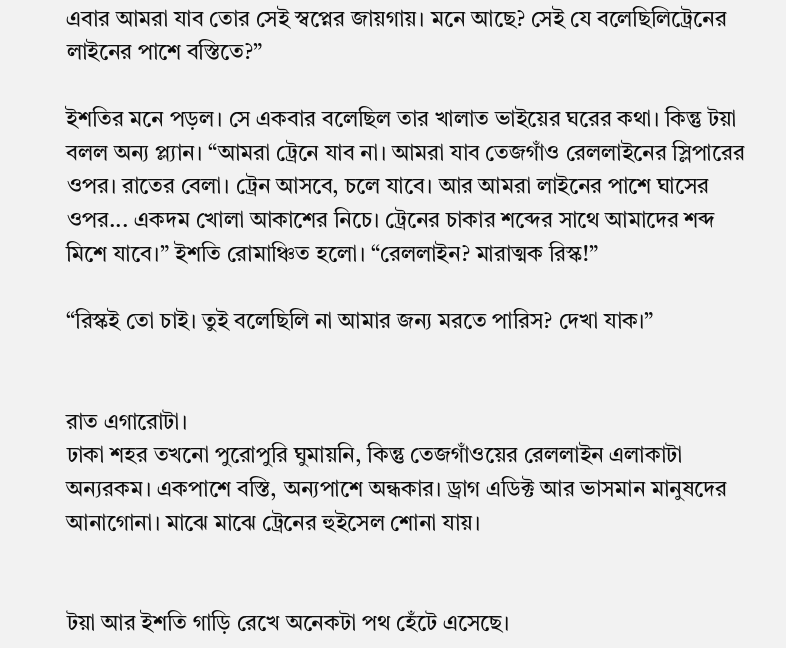এবার আমরা যাব তোর সেই স্বপ্নের জায়গায়। মনে আছে? সেই যে বলেছিলিট্রেনের লাইনের পাশে বস্তিতে?”

ইশতির মনে পড়ল। সে একবার বলেছিল তার খালাত ভাইয়ের ঘরের কথা। কিন্তু টয়া বলল অন্য প্ল্যান। “আমরা ট্রেনে যাব না। আমরা যাব তেজগাঁও রেললাইনের স্লিপারের ওপর। রাতের বেলা। ট্রেন আসবে, চলে যাবে। আর আমরা লাইনের পাশে ঘাসের ওপর... একদম খোলা আকাশের নিচে। ট্রেনের চাকার শব্দের সাথে আমাদের শব্দ মিশে যাবে।” ইশতি রোমাঞ্চিত হলো। “রেললাইন? মারাত্মক রিস্ক!”

“রিস্কই তো চাই। তুই বলেছিলি না আমার জন্য মরতে পারিস? দেখা যাক।”


রাত এগারোটা।
ঢাকা শহর তখনো পুরোপুরি ঘুমায়নি, কিন্তু তেজগাঁওয়ের রেললাইন এলাকাটা অন্যরকম। একপাশে বস্তি, অন্যপাশে অন্ধকার। ড্রাগ এডিক্ট আর ভাসমান মানুষদের আনাগোনা। মাঝে মাঝে ট্রেনের হুইসেল শোনা যায়।


টয়া আর ইশতি গাড়ি রেখে অনেকটা পথ হেঁটে এসেছে।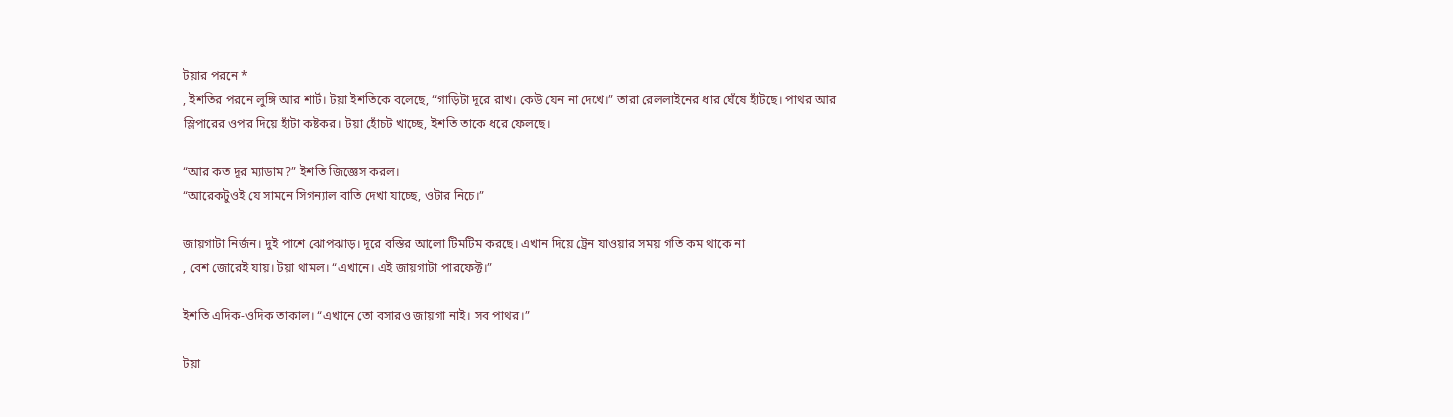টয়ার পরনে *
, ইশতির পরনে লুঙ্গি আর শার্ট। টয়া ইশতিকে বলেছে, “গাড়িটা দূরে রাখ। কেউ যেন না দেখে।” তারা রেললাইনের ধার ঘেঁষে হাঁটছে। পাথর আর স্লিপারের ওপর দিয়ে হাঁটা কষ্টকর। টয়া হোঁচট খাচ্ছে, ইশতি তাকে ধরে ফেলছে।

“আর কত দূর ম্যাডাম?” ইশতি জিজ্ঞেস করল।
“আরেকটুওই যে সামনে সিগন্যাল বাতি দেখা যাচ্ছে, ওটার নিচে।”

জায়গাটা নির্জন। দুই পাশে ঝোপঝাড়। দূরে বস্তির আলো টিমটিম করছে। এখান দিয়ে ট্রেন যাওয়ার সময় গতি কম থাকে না
, বেশ জোরেই যায়। টয়া থামল। “এখানে। এই জায়গাটা পারফেক্ট।”

ইশতি এদিক-ওদিক তাকাল। “এখানে তো বসারও জায়গা নাই। সব পাথর।”

টয়া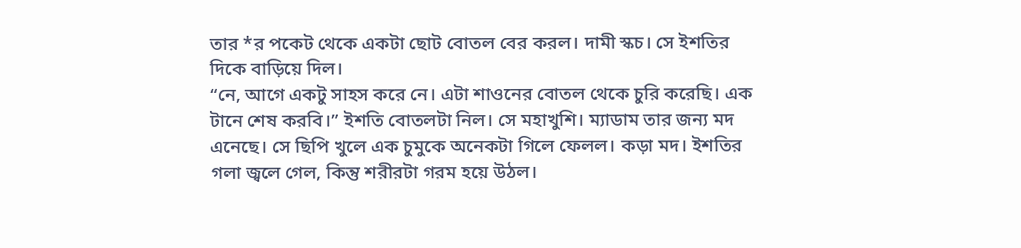তার *র পকেট থেকে একটা ছোট বোতল বের করল। দামী স্কচ। সে ইশতির দিকে বাড়িয়ে দিল।
“নে, আগে একটু সাহস করে নে। এটা শাওনের বোতল থেকে চুরি করেছি। এক টানে শেষ করবি।” ইশতি বোতলটা নিল। সে মহাখুশি। ম্যাডাম তার জন্য মদ এনেছে। সে ছিপি খুলে এক চুমুকে অনেকটা গিলে ফেলল। কড়া মদ। ইশতির গলা জ্বলে গেল, কিন্তু শরীরটা গরম হয়ে উঠল।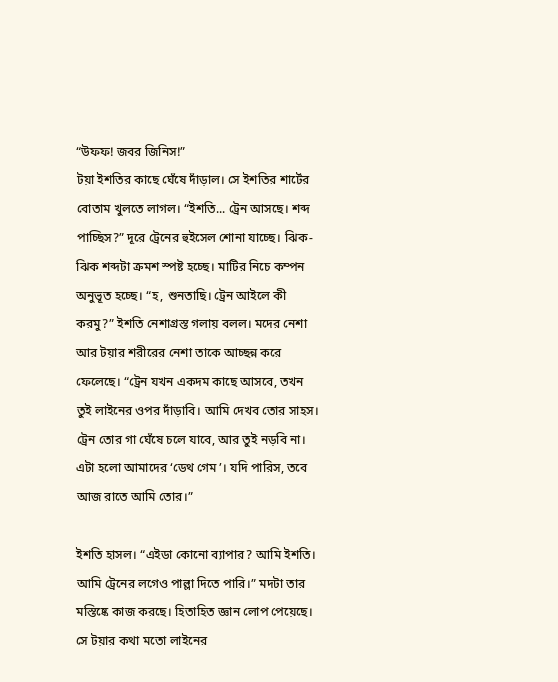“উফফ! জবর জিনিস!”
টয়া ইশতির কাছে ঘেঁষে দাঁড়াল। সে ইশতির শার্টের বোতাম খুলতে লাগল। “ইশতি... ট্রেন আসছে। শব্দ পাচ্ছিস?” দূরে ট্রেনের হুইসেল শোনা যাচ্ছে। ঝিক-ঝিক শব্দটা ক্রমশ স্পষ্ট হচ্ছে। মাটির নিচে কম্পন অনুভূত হচ্ছে। “হ, শুনতাছি। ট্রেন আইলে কী করমু?” ইশতি নেশাগ্রস্ত গলায় বলল। মদের নেশা আর টয়ার শরীরের নেশা তাকে আচ্ছন্ন করে ফেলেছে। “ট্রেন যখন একদম কাছে আসবে, তখন তুই লাইনের ওপর দাঁড়াবি। আমি দেখব তোর সাহস। ট্রেন তোর গা ঘেঁষে চলে যাবে, আর তুই নড়বি না। এটা হলো আমাদের ‘ডেথ গেম’। যদি পারিস, তবে আজ রাতে আমি তোর।”

ইশতি হাসল। “এইডা কোনো ব্যাপার? আমি ইশতি। আমি ট্রেনের লগেও পাল্লা দিতে পারি।” মদটা তার মস্তিষ্কে কাজ করছে। হিতাহিত জ্ঞান লোপ পেয়েছে। সে টয়ার কথা মতো লাইনের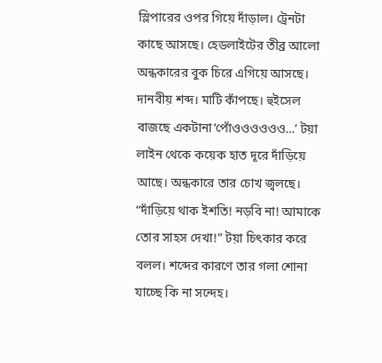স্লিপারের ওপর গিয়ে দাঁড়াল। ট্রেনটা কাছে আসছে। হেডলাইটের তীব্র আলো অন্ধকারের বুক চিরে এগিয়ে আসছে। দানবীয় শব্দ। মাটি কাঁপছে। হুইসেল বাজছে একটানা‘পোঁওওওওওও...’ টয়া লাইন থেকে কয়েক হাত দূরে দাঁড়িয়ে আছে। অন্ধকারে তার চোখ জ্বলছে। “দাঁড়িয়ে থাক ইশতি! নড়বি না! আমাকে তোর সাহস দেখা!” টয়া চিৎকার করে বলল। শব্দের কারণে তার গলা শোনা যাচ্ছে কি না সন্দেহ।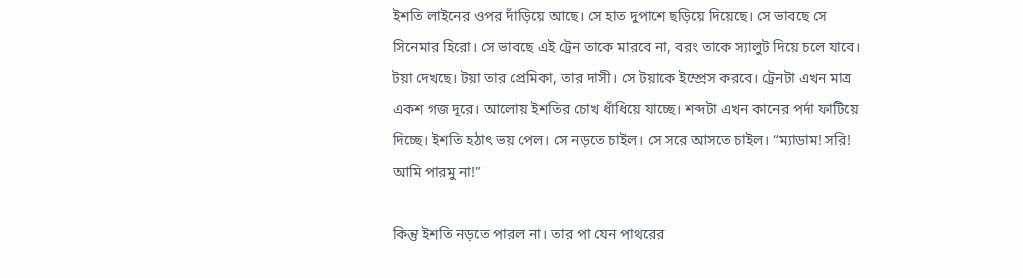ইশতি লাইনের ওপর দাঁড়িয়ে আছে। সে হাত দুপাশে ছড়িয়ে দিয়েছে। সে ভাবছে সে সিনেমার হিরো। সে ভাবছে এই ট্রেন তাকে মারবে না, বরং তাকে স্যালুট দিয়ে চলে যাবে। টয়া দেখছে। টয়া তার প্রেমিকা, তার দাসী। সে টয়াকে ইম্প্রেস করবে। ট্রেনটা এখন মাত্র একশ গজ দূরে। আলোয় ইশতির চোখ ধাঁধিয়ে যাচ্ছে। শব্দটা এখন কানের পর্দা ফাটিয়ে দিচ্ছে। ইশতি হঠাৎ ভয় পেল। সে নড়তে চাইল। সে সরে আসতে চাইল। “ম্যাডাম! সরি! আমি পারমু না!”

কিন্তু ইশতি নড়তে পারল না। তার পা যেন পাথরের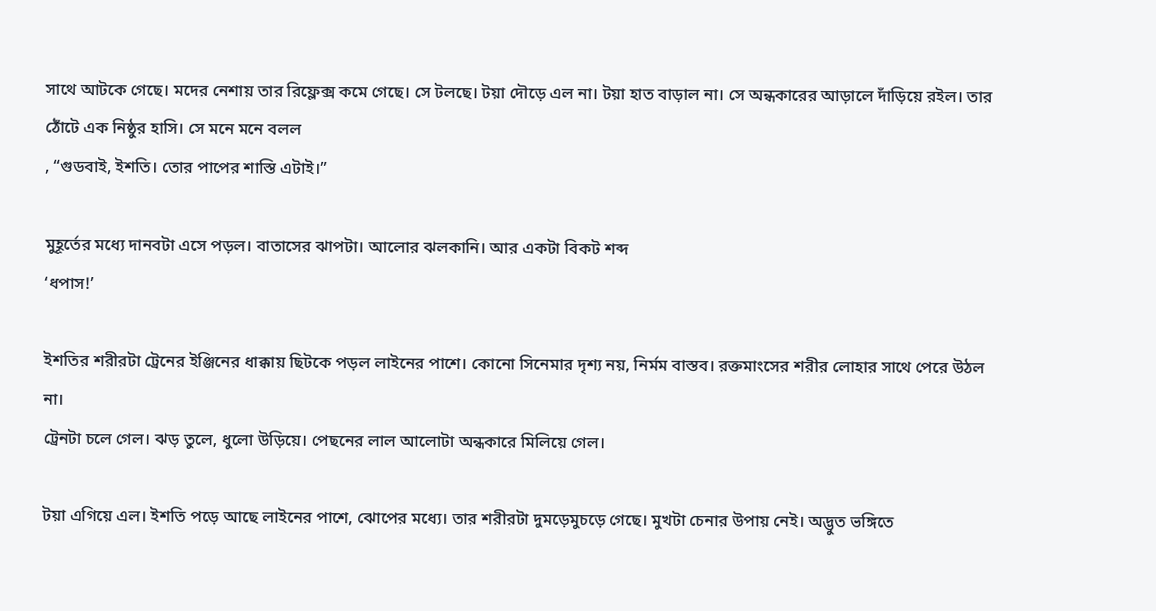সাথে আটকে গেছে। মদের নেশায় তার রিফ্লেক্স কমে গেছে। সে টলছে। টয়া দৌড়ে এল না। টয়া হাত বাড়াল না। সে অন্ধকারের আড়ালে দাঁড়িয়ে রইল। তার ঠোঁটে এক নিষ্ঠুর হাসি। সে মনে মনে বলল
, “গুডবাই, ইশতি। তোর পাপের শাস্তি এটাই।”

মুহূর্তের মধ্যে দানবটা এসে পড়ল। বাতাসের ঝাপটা। আলোর ঝলকানি। আর একটা বিকট শব্দ
‘ধপাস!’

ইশতির শরীরটা ট্রেনের ইঞ্জিনের ধাক্কায় ছিটকে পড়ল লাইনের পাশে। কোনো সিনেমার দৃশ্য নয়, নির্মম বাস্তব। রক্তমাংসের শরীর লোহার সাথে পেরে উঠল না।
ট্রেনটা চলে গেল। ঝড় তুলে, ধুলো উড়িয়ে। পেছনের লাল আলোটা অন্ধকারে মিলিয়ে গেল।

টয়া এগিয়ে এল। ইশতি পড়ে আছে লাইনের পাশে, ঝোপের মধ্যে। তার শরীরটা দুমড়েমুচড়ে গেছে। মুখটা চেনার উপায় নেই। অদ্ভুত ভঙ্গিতে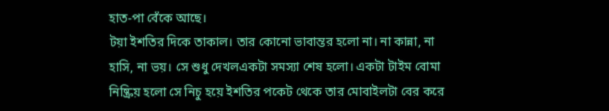হাত-পা বেঁকে আছে।
টয়া ইশতির দিকে তাকাল। তার কোনো ভাবান্তর হলো না। না কান্না, না হাসি, না ভয়। সে শুধু দেখলএকটা সমস্যা শেষ হলো। একটা টাইম বোমা নিষ্ক্রিয় হলো সে নিচু হয়ে ইশতির পকেট থেকে তার মোবাইলটা বের করে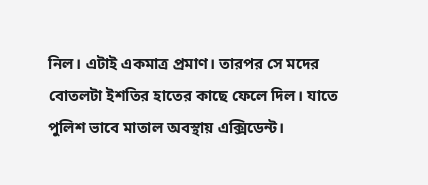নিল। এটাই একমাত্র প্রমাণ। তারপর সে মদের বোতলটা ইশতির হাতের কাছে ফেলে দিল। যাতে পুলিশ ভাবে মাতাল অবস্থায় এক্সিডেন্ট।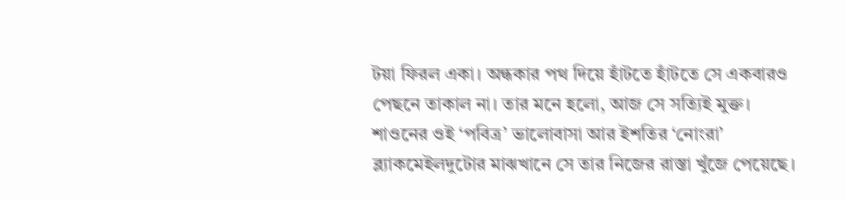টয়া ফিরল একা। অন্ধকার পথ দিয়ে হাঁটতে হাঁটতে সে একবারও পেছনে তাকাল না। তার মনে হলো, আজ সে সত্যিই মুক্ত। শাওনের ওই ‘পবিত্র’ ভালোবাসা আর ইশতির ‘নোংরা’ ব্ল্যাকমেইলদুটোর মাঝখানে সে তার নিজের রাস্তা খুঁজে পেয়েছে।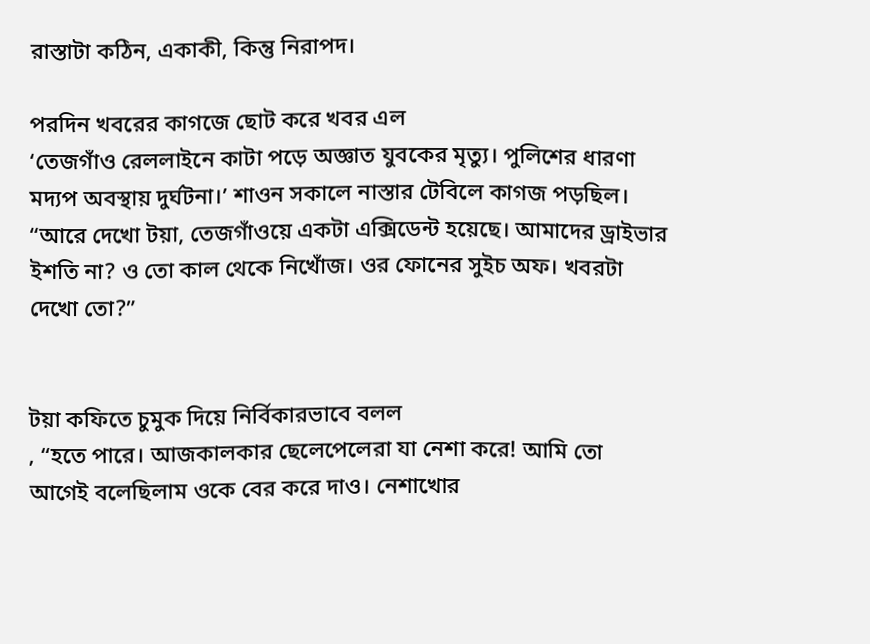রাস্তাটা কঠিন, একাকী, কিন্তু নিরাপদ।

পরদিন খবরের কাগজে ছোট করে খবর এল
‘তেজগাঁও রেললাইনে কাটা পড়ে অজ্ঞাত যুবকের মৃত্যু। পুলিশের ধারণা মদ্যপ অবস্থায় দুর্ঘটনা।’ শাওন সকালে নাস্তার টেবিলে কাগজ পড়ছিল। “আরে দেখো টয়া, তেজগাঁওয়ে একটা এক্সিডেন্ট হয়েছে। আমাদের ড্রাইভার ইশতি না? ও তো কাল থেকে নিখোঁজ। ওর ফোনের সুইচ অফ। খবরটা দেখো তো?”


টয়া কফিতে চুমুক দিয়ে নির্বিকারভাবে বলল
, “হতে পারে। আজকালকার ছেলেপেলেরা যা নেশা করে! আমি তো আগেই বলেছিলাম ওকে বের করে দাও। নেশাখোর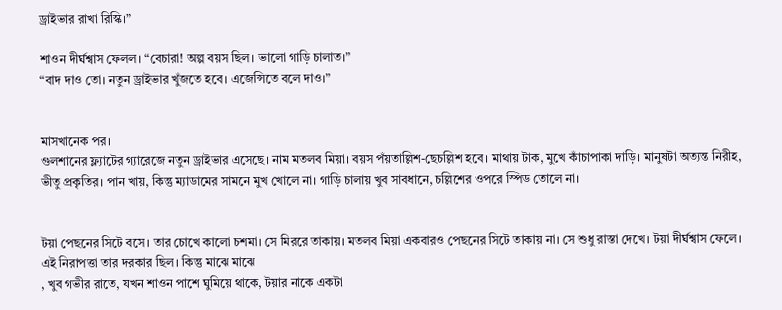ড্রাইভার রাখা রিস্কি।”

শাওন দীর্ঘশ্বাস ফেলল। “বেচারা! অল্প বয়স ছিল। ভালো গাড়ি চালাত।”
“বাদ দাও তো। নতুন ড্রাইভার খুঁজতে হবে। এজেন্সিতে বলে দাও।”


মাসখানেক পর।
গুলশানের ফ্ল্যাটের গ্যারেজে নতুন ড্রাইভার এসেছে। নাম মতলব মিয়া। বয়স পঁয়তাল্লিশ-ছেচল্লিশ হবে। মাথায় টাক, মুখে কাঁচাপাকা দাড়ি। মানুষটা অত্যন্ত নিরীহ, ভীতু প্রকৃতির। পান খায়, কিন্তু ম্যাডামের সামনে মুখ খোলে না। গাড়ি চালায় খুব সাবধানে, চল্লিশের ওপরে স্পিড তোলে না।


টয়া পেছনের সিটে বসে। তার চোখে কালো চশমা। সে মিররে তাকায়। মতলব মিয়া একবারও পেছনের সিটে তাকায় না। সে শুধু রাস্তা দেখে। টয়া দীর্ঘশ্বাস ফেলে। এই নিরাপত্তা তার দরকার ছিল। কিন্তু মাঝে মাঝে
, খুব গভীর রাতে, যখন শাওন পাশে ঘুমিয়ে থাকে, টয়ার নাকে একটা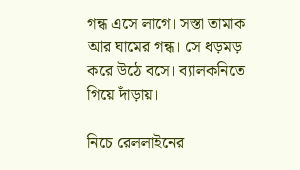গন্ধ এসে লাগে। সস্তা তামাক আর ঘামের গন্ধ। সে ধড়মড় করে উঠে বসে। ব্যালকনিতে গিয়ে দাঁড়ায়।

নিচে রেললাইনের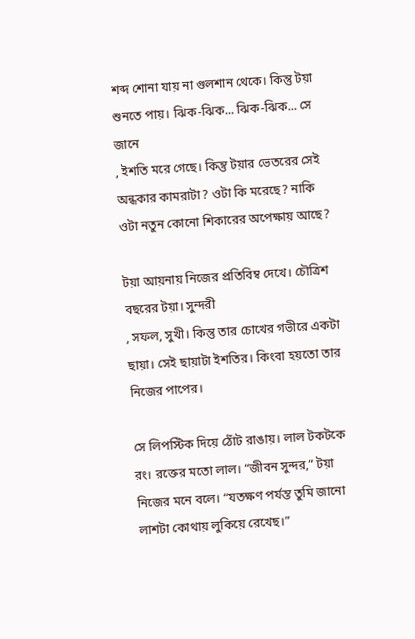শব্দ শোনা যায় না গুলশান থেকে। কিন্তু টয়া শুনতে পায়। ঝিক-ঝিক... ঝিক-ঝিক... সে জানে
, ইশতি মরে গেছে। কিন্তু টয়ার ভেতরের সেই অন্ধকার কামরাটা? ওটা কি মরেছে? নাকি ওটা নতুন কোনো শিকারের অপেক্ষায় আছে?

টয়া আয়নায় নিজের প্রতিবিম্ব দেখে। চৌত্রিশ বছরের টয়া। সুন্দরী
, সফল, সুখী। কিন্তু তার চোখের গভীরে একটা ছায়া। সেই ছায়াটা ইশতির। কিংবা হয়তো তার নিজের পাপের।

সে লিপস্টিক দিয়ে ঠোঁট রাঙায়। লাল টকটকে রং। রক্তের মতো লাল। “জীবন সুন্দর,” টয়া নিজের মনে বলে। “যতক্ষণ পর্যন্ত তুমি জানো লাশটা কোথায় লুকিয়ে রেখেছ।”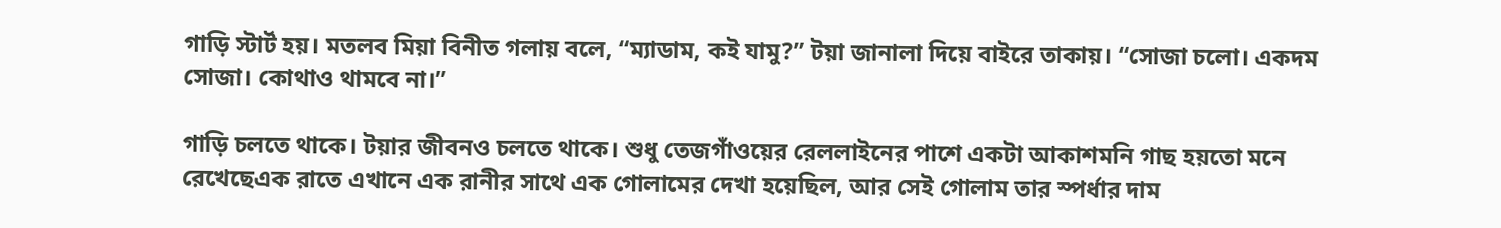গাড়ি স্টার্ট হয়। মতলব মিয়া বিনীত গলায় বলে, “ম্যাডাম, কই যামু?” টয়া জানালা দিয়ে বাইরে তাকায়। “সোজা চলো। একদম সোজা। কোথাও থামবে না।”

গাড়ি চলতে থাকে। টয়ার জীবনও চলতে থাকে। শুধু তেজগাঁওয়ের রেললাইনের পাশে একটা আকাশমনি গাছ হয়তো মনে রেখেছেএক রাতে এখানে এক রানীর সাথে এক গোলামের দেখা হয়েছিল, আর সেই গোলাম তার স্পর্ধার দাম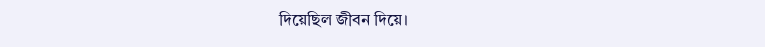দিয়েছিল জীবন দিয়ে।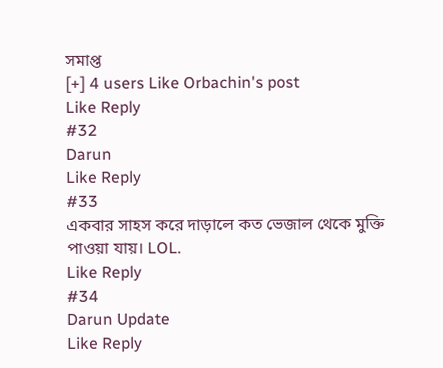সমাপ্ত
[+] 4 users Like Orbachin's post
Like Reply
#32
Darun
Like Reply
#33
একবার সাহস করে দাড়ালে কত ভেজাল থেকে মুক্তি পাওয়া যায়। LOL.
Like Reply
#34
Darun Update
Like Reply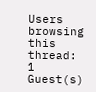Users browsing this thread: 1 Guest(s)